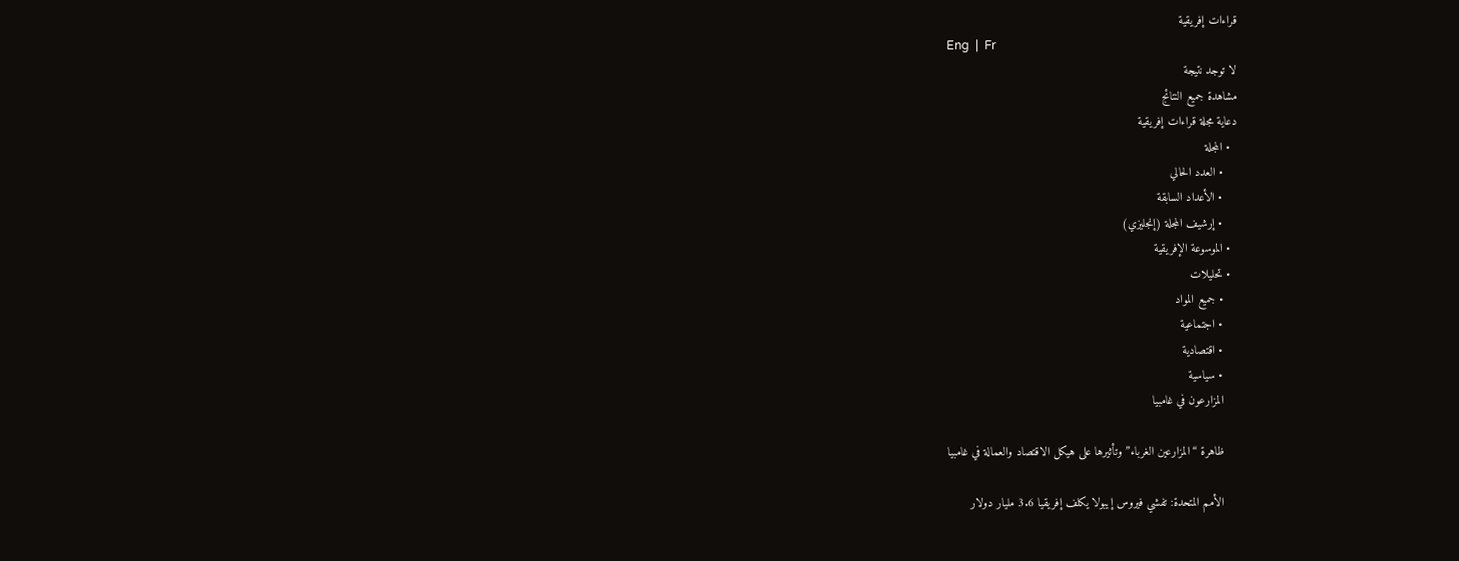قراءات إفريقية
Eng  |  Fr
لا توجد نتيجة
مشاهدة جميع النتائج
دعاية مجلة قراءات إفريقية
  • المجلة
    • العدد الحالي
    • الأعداد السابقة
    • إرشيف المجلة (إنجليزي)
  • الموسوعة الإفريقية
  • تحليلات
    • جميع المواد
    • اجتماعية
    • اقتصادية
    • سياسية
    المزارعون في غامبيا

    ظاهرة “المزارعين الغرباء” وتأثيرها على هيكل الاقتصاد والعمالة في غامبيا

    الأمم المتحدة: تفشي فيروس إيبولا يكلف إفريقيا 3.6 مليار دولار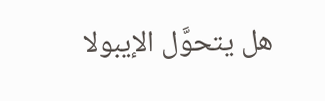هل يتحوَّل الإيبولا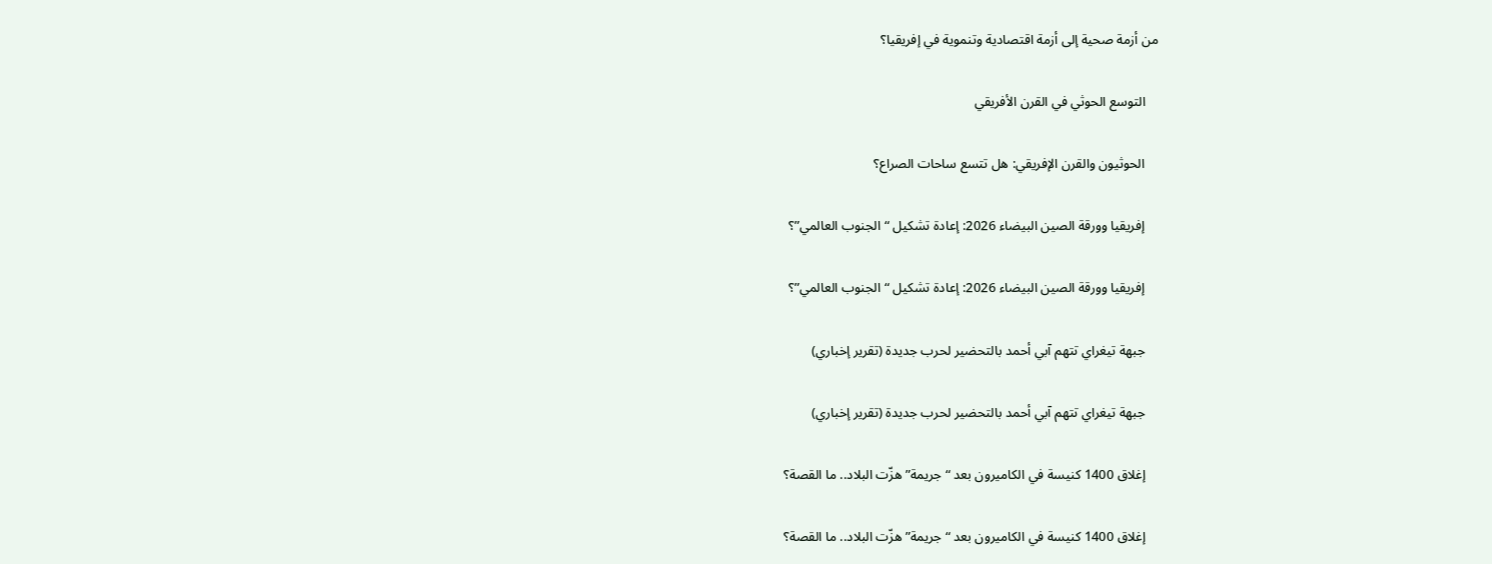من أزمة صحية إلى أزمة اقتصادية وتنموية في إفريقيا؟

    التوسع الحوثي في القرن الأفريقي

    الحوثيون والقرن الإفريقي: هل تتسع ساحات الصراع؟

    إفريقيا وورقة الصين البيضاء 2026: إعادة تشكيل “الجنوب العالمي”؟

    إفريقيا وورقة الصين البيضاء 2026: إعادة تشكيل “الجنوب العالمي”؟

    جبهة تيغراي تتهم آبي أحمد بالتحضير لحرب جديدة (تقرير إخباري)

    جبهة تيغراي تتهم آبي أحمد بالتحضير لحرب جديدة (تقرير إخباري)

    إغلاق 1400 كنيسة في الكاميرون بعد “جريمة” هزّت البلاد.. ما القصة؟

    إغلاق 1400 كنيسة في الكاميرون بعد “جريمة” هزّت البلاد.. ما القصة؟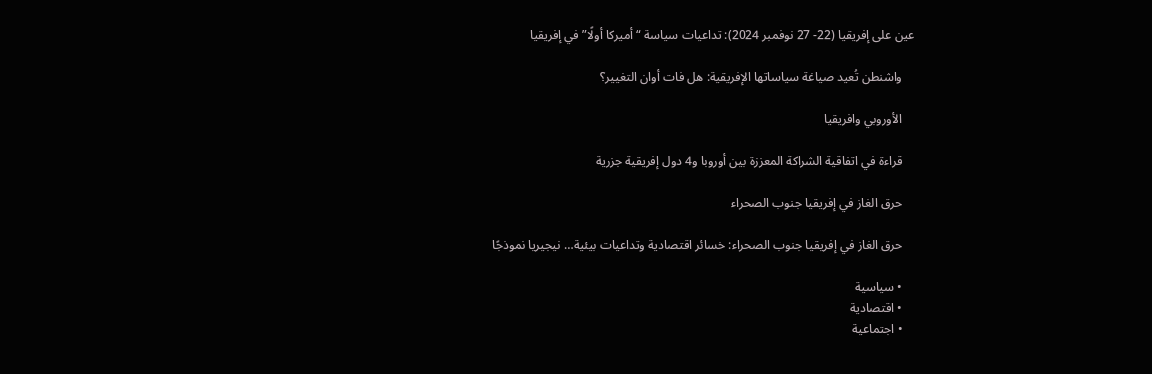عين على إفريقيا (22- 27 نوفمبر 2024): تداعيات سياسة “أميركا أولًا” في إفريقيا

    واشنطن تُعيد صياغة سياساتها الإفريقية: هل فات أوان التغيير؟

    الأوروبي وافريقيا

    قراءة في اتفاقية الشراكة المعززة بين أوروبا و4 دول إفريقية جزرية

    حرق الغاز في إفريقيا جنوب الصحراء

    حرق الغاز في إفريقيا جنوب الصحراء: خسائر اقتصادية وتداعيات بيئية… نيجيريا نموذجًا

    • سياسية
    • اقتصادية
    • اجتماعية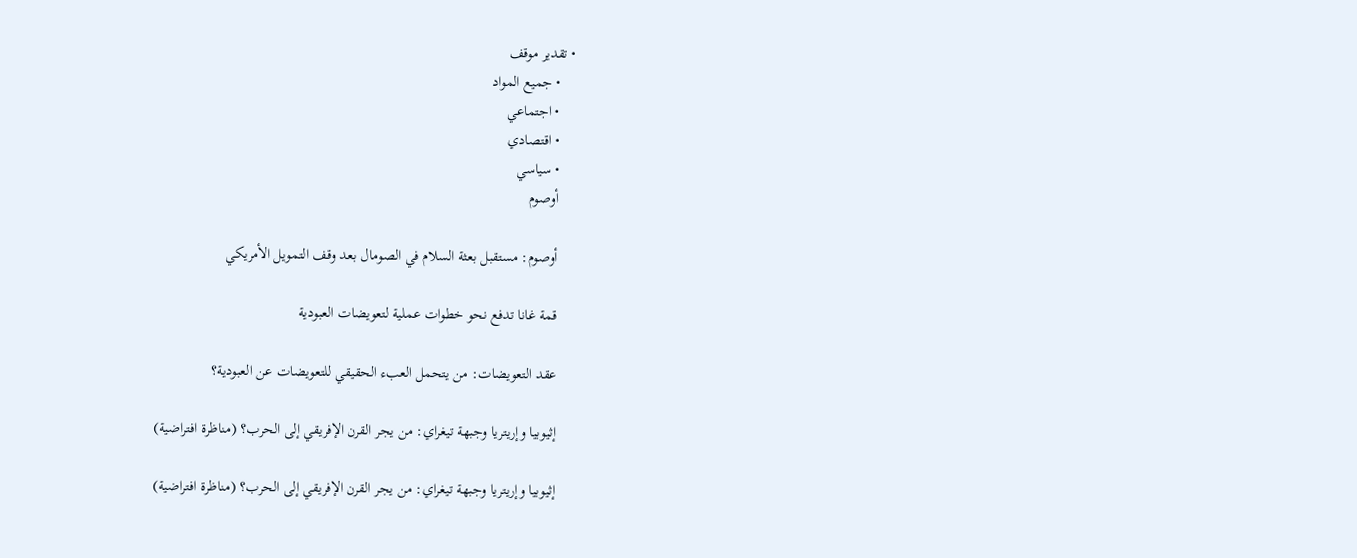• تقدير موقف
    • جميع المواد
    • اجتماعي
    • اقتصادي
    • سياسي
    أوصوم

    أوصوم: مستقبل بعثة السلام في الصومال بعد وقف التمويل الأمريكي

    قمة غانا تدفع نحو خطوات عملية لتعويضات العبودية

    عقد التعويضات: من يتحمل العبء الحقيقي للتعويضات عن العبودية؟

    إثيوبيا وإريتريا وجبهة تيغراي: من يجر القرن الإفريقي إلى الحرب؟ (مناظرة افتراضية)

    إثيوبيا وإريتريا وجبهة تيغراي: من يجر القرن الإفريقي إلى الحرب؟ (مناظرة افتراضية)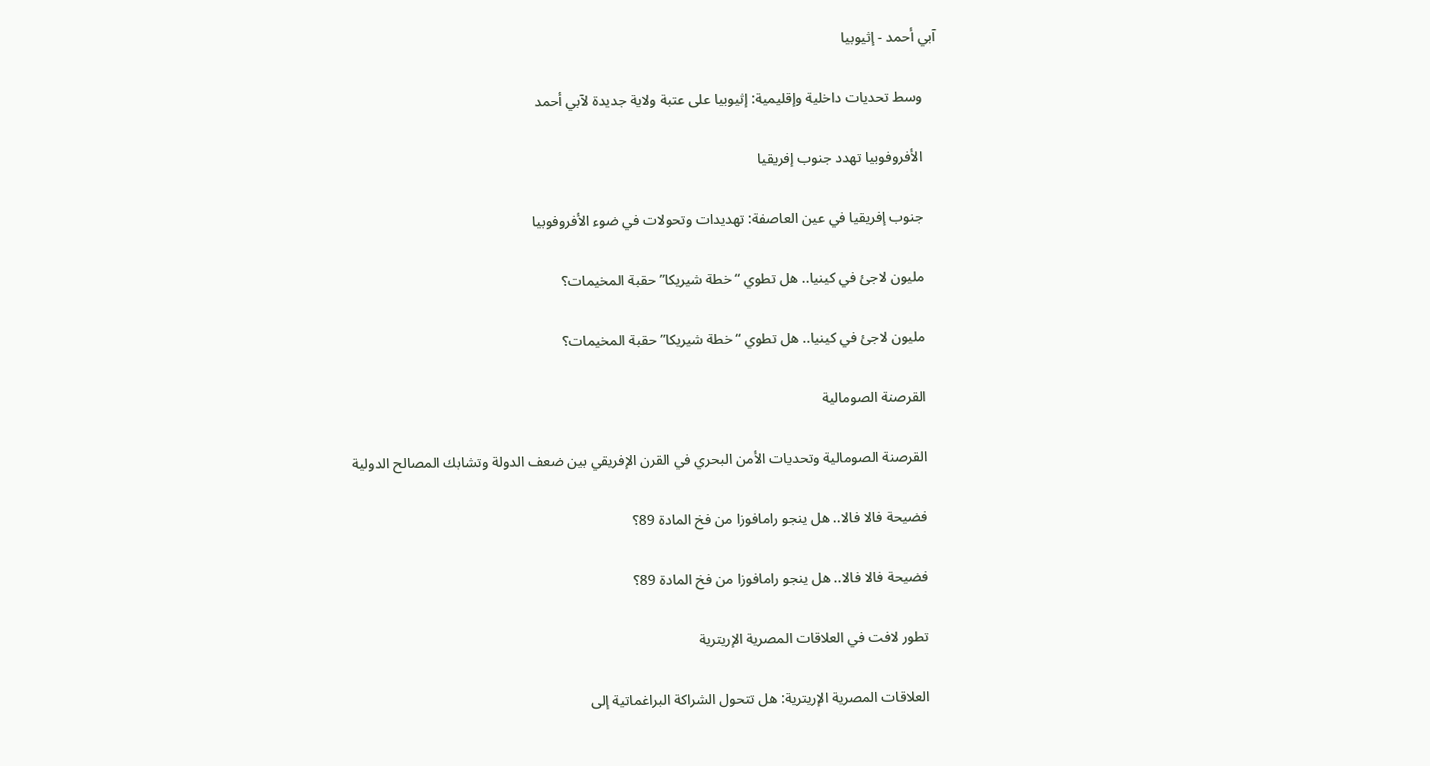آبي أحمد - إثيوبيا

    وسط تحديات داخلية وإقليمية: إثيوبيا على عتبة ولاية جديدة لآبي أحمد

    الأفروفوبيا تهدد جنوب إفريقيا

    جنوب إفريقيا في عين العاصفة: تهديدات وتحولات في ضوء الأفروفوبيا

    مليون لاجئ في كينيا.. هل تطوي “خطة شيريكا” حقبة المخيمات؟

    مليون لاجئ في كينيا.. هل تطوي “خطة شيريكا” حقبة المخيمات؟

    القرصنة الصومالية

    القرصنة الصومالية وتحديات الأمن البحري في القرن الإفريقي بين ضعف الدولة وتشابك المصالح الدولية

    فضيحة فالا فالا.. هل ينجو رامافوزا من فخ المادة 89؟

    فضيحة فالا فالا.. هل ينجو رامافوزا من فخ المادة 89؟

    تطور لافت في العلاقات المصرية الإريترية

    العلاقات المصرية الإريترية: هل تتحول الشراكة البراغماتية إلى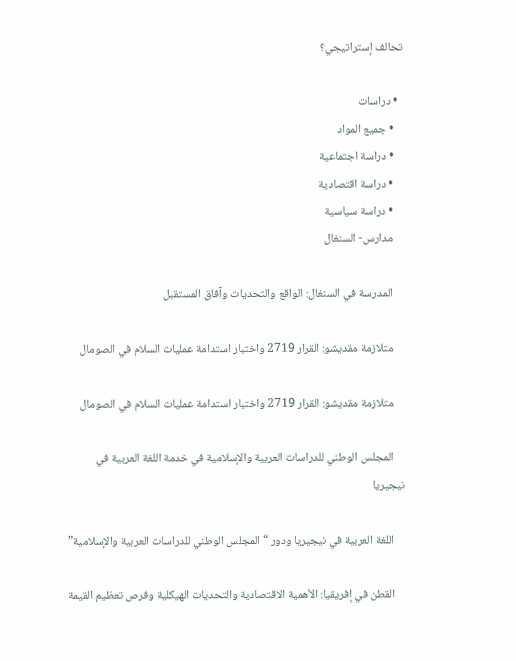تحالف إستراتيجي؟

  • دراسات
    • جميع المواد
    • دراسة اجتماعية
    • دراسة اقتصادية
    • دراسة سياسية
    مدارس- السنغال

    المدرسة في السنغال: الواقع والتحديات وآفاق المستقبل

    متلازمة مقديشو: القرار 2719 واختبار استدامة عمليات السلام في الصومال

    متلازمة مقديشو: القرار 2719 واختبار استدامة عمليات السلام في الصومال

    المجلس الوطني للدراسات العربية والإسلامية في خدمة اللغة العربية في نيجيريا

    اللغة العربية في نيجيريا ودور “المجلس الوطني للدراسات العربية والإسلامية”

    القطن في إفريقيا: الأهمية الاقتصادية والتحديات الهيكلية وفرص تعظيم القيمة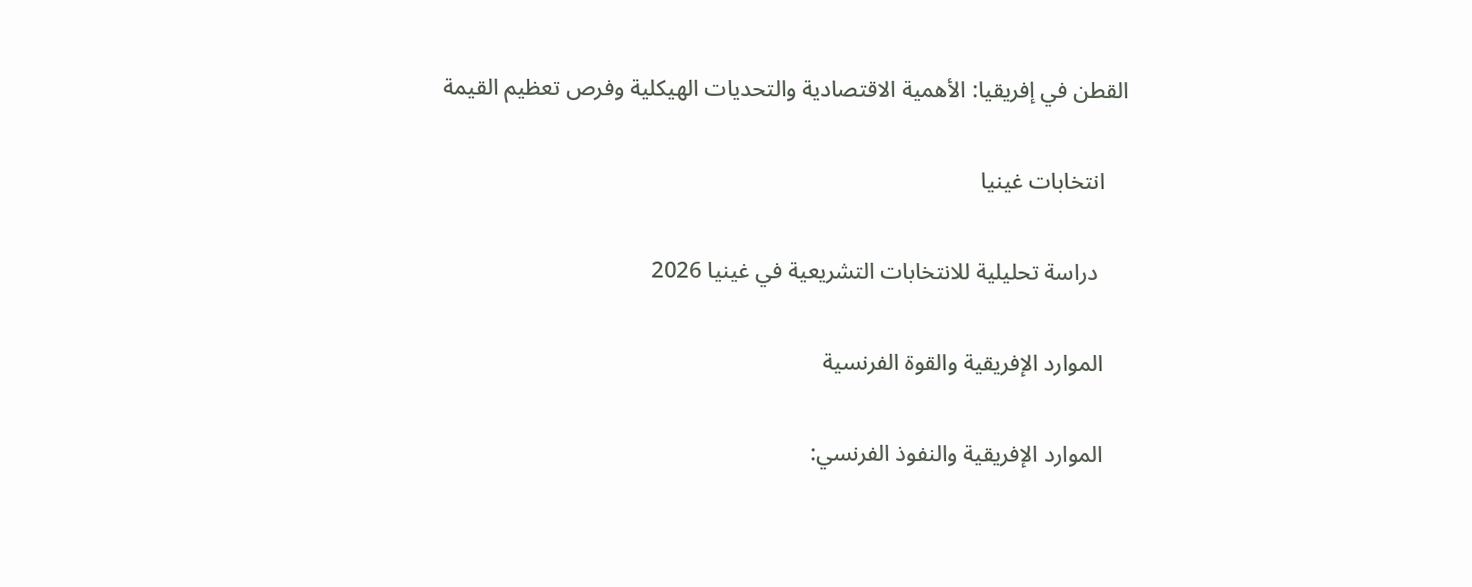القطن في إفريقيا: الأهمية الاقتصادية والتحديات الهيكلية وفرص تعظيم القيمة

    انتخابات غينيا

     دراسة تحليلية للانتخابات التشريعية في غينيا 2026

    الموارد الإفريقية والقوة الفرنسية

    الموارد الإفريقية والنفوذ الفرنسي: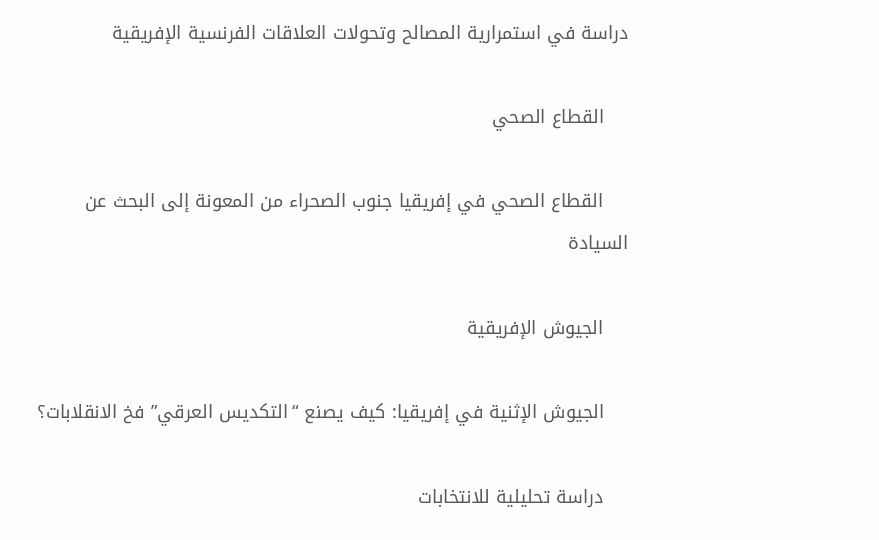دراسة في استمرارية المصالح وتحولات العلاقات الفرنسية الإفريقية

    القطاع الصحي

    القطاع الصحي في إفريقيا جنوب الصحراء من المعونة إلى البحث عن السيادة

    الجيوش الإفريقية

    الجيوش الإثنية في إفريقيا: كيف يصنع “التكديس العرقي” فخ الانقلابات؟

    دراسة تحليلية للانتخابات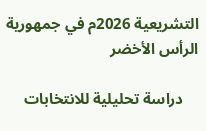التشريعية 2026م في جمهورية الرأس الأخضر

    دراسة تحليلية للانتخابات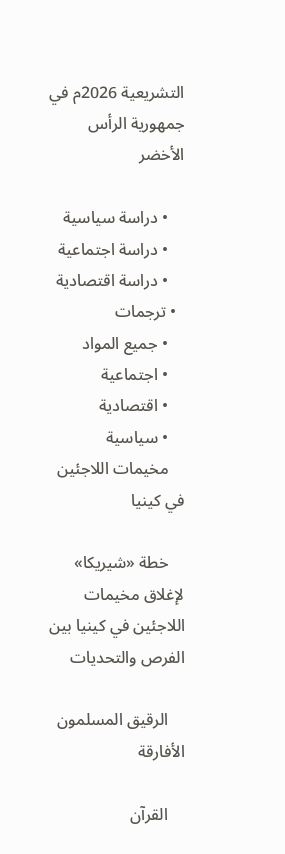التشريعية 2026م في جمهورية الرأس الأخضر

    • دراسة سياسية
    • دراسة اجتماعية
    • دراسة اقتصادية
  • ترجمات
    • جميع المواد
    • اجتماعية
    • اقتصادية
    • سياسية
    مخيمات اللاجئين في كينيا

    خطة «شيريكا» لإغلاق مخيمات اللاجئين في كينيا بين الفرص والتحديات

    الرقيق المسلمون الأفارقة

    القرآن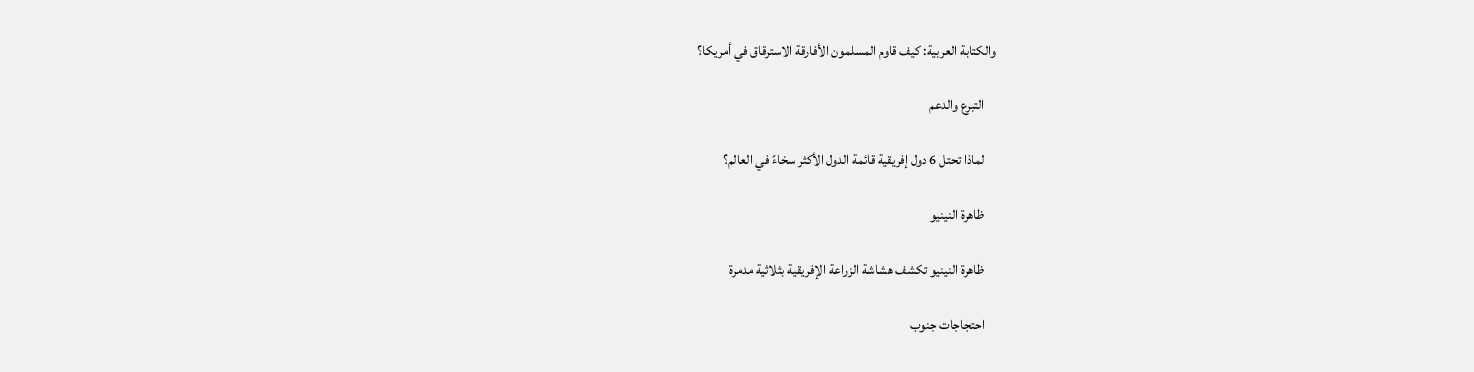والكتابة العربية: كيف قاوم المسلمون الأفارقة الاسترقاق في أمريكا؟

    التبرع والدعم

    لماذا تحتل 6 دول إفريقية قائمة الدول الأكثر سخاءً في العالم؟

    ظاهرة النينيو

    ظاهرة النينيو تكشف هشاشة الزراعة الإفريقية بثلاثية مدمرة

    احتجاجات جنوب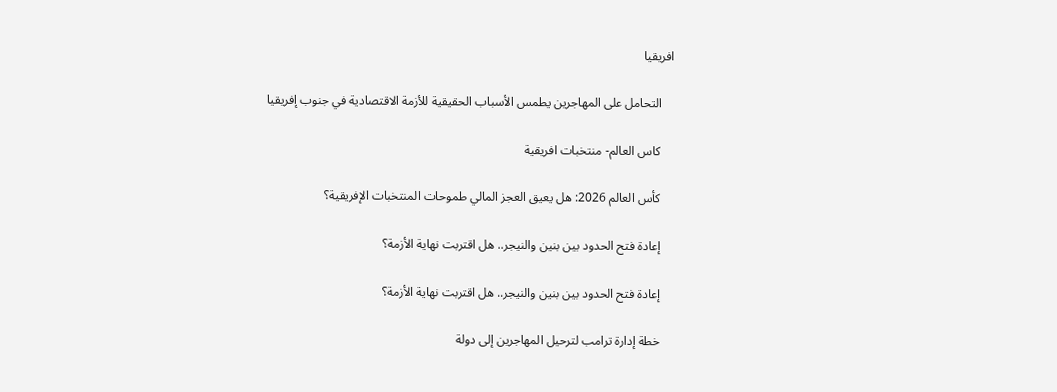افريقيا

    التحامل على المهاجرين يطمس الأسباب الحقيقية للأزمة الاقتصادية في جنوب إفريقيا

    كاس العالم- منتخبات افريقية

    كأس العالم 2026: هل يعيق العجز المالي طموحات المنتخبات الإفريقية؟

    إعادة فتح الحدود بين بنين والنيجر.. هل اقتربت نهاية الأزمة؟

    إعادة فتح الحدود بين بنين والنيجر.. هل اقتربت نهاية الأزمة؟

    خطة إدارة ترامب لترحيل المهاجرين إلى دولة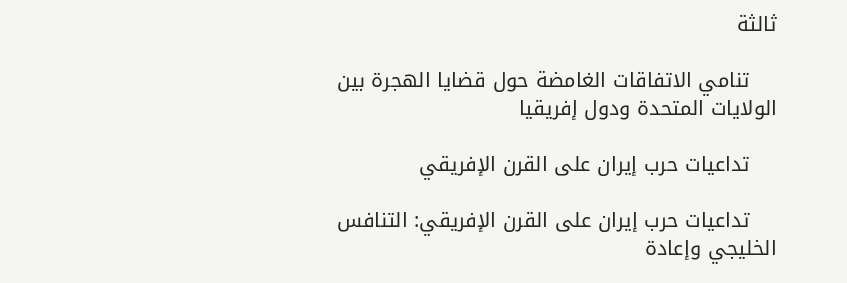ثالثة

    تنامي الاتفاقات الغامضة حول قضايا الهجرة بين الولايات المتحدة ودول إفريقيا

    تداعيات حرب إيران على القرن الإفريقي

    تداعيات حرب إيران على القرن الإفريقي: التنافس الخليجي وإعادة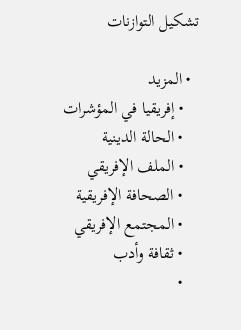تشكيل التوازنات

  • المزيد
    • إفريقيا في المؤشرات
    • الحالة الدينية
    • الملف الإفريقي
    • الصحافة الإفريقية
    • المجتمع الإفريقي
    • ثقافة وأدب
    •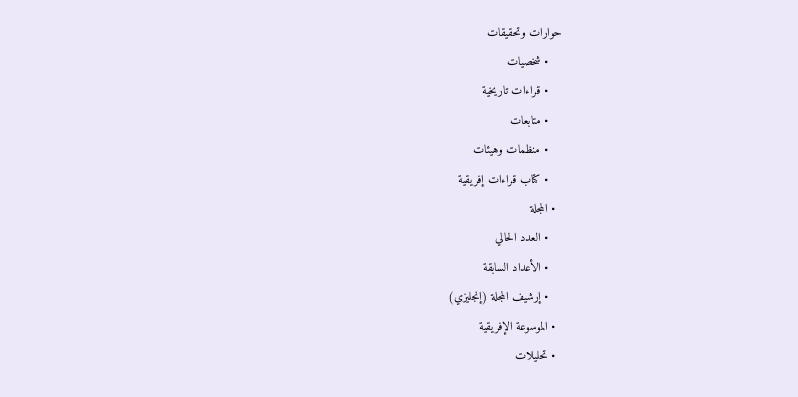حوارات وتحقيقات
    • شخصيات
    • قراءات تاريخية
    • متابعات
    • منظمات وهيئات
    • كتاب قراءات إفريقية
  • المجلة
    • العدد الحالي
    • الأعداد السابقة
    • إرشيف المجلة (إنجليزي)
  • الموسوعة الإفريقية
  • تحليلات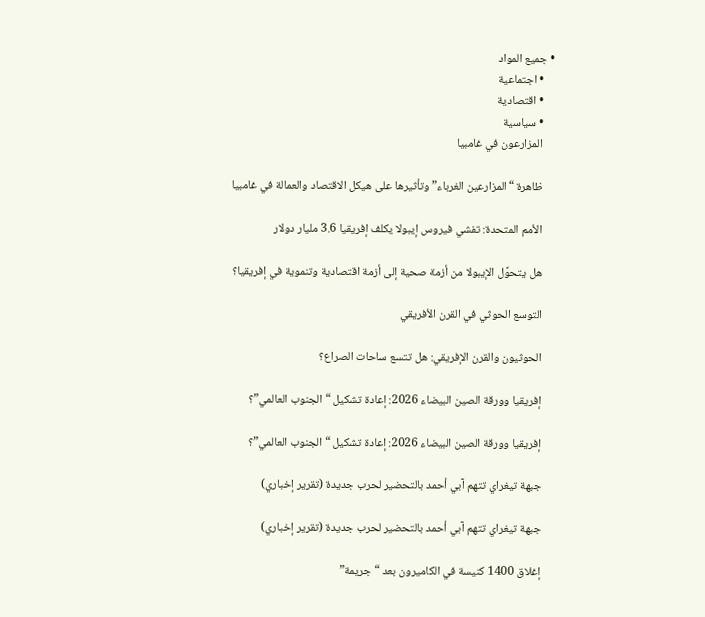• جميع المواد
    • اجتماعية
    • اقتصادية
    • سياسية
    المزارعون في غامبيا

    ظاهرة “المزارعين الغرباء” وتأثيرها على هيكل الاقتصاد والعمالة في غامبيا

    الأمم المتحدة: تفشي فيروس إيبولا يكلف إفريقيا 3.6 مليار دولار

    هل يتحوَّل الإيبولا من أزمة صحية إلى أزمة اقتصادية وتنموية في إفريقيا؟

    التوسع الحوثي في القرن الأفريقي

    الحوثيون والقرن الإفريقي: هل تتسع ساحات الصراع؟

    إفريقيا وورقة الصين البيضاء 2026: إعادة تشكيل “الجنوب العالمي”؟

    إفريقيا وورقة الصين البيضاء 2026: إعادة تشكيل “الجنوب العالمي”؟

    جبهة تيغراي تتهم آبي أحمد بالتحضير لحرب جديدة (تقرير إخباري)

    جبهة تيغراي تتهم آبي أحمد بالتحضير لحرب جديدة (تقرير إخباري)

    إغلاق 1400 كنيسة في الكاميرون بعد “جريمة”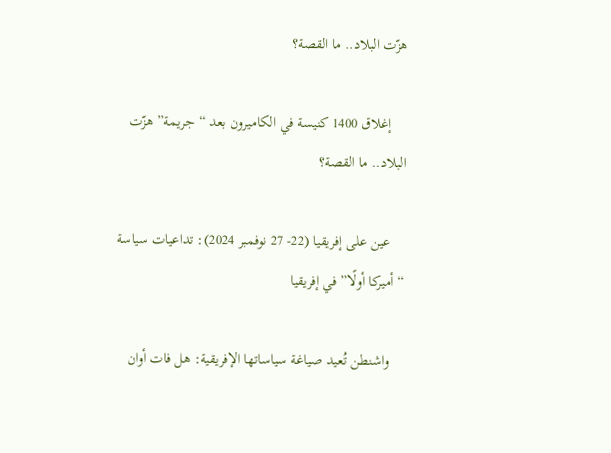هزّت البلاد.. ما القصة؟

    إغلاق 1400 كنيسة في الكاميرون بعد “جريمة” هزّت البلاد.. ما القصة؟

    عين على إفريقيا (22- 27 نوفمبر 2024): تداعيات سياسة “أميركا أولًا” في إفريقيا

    واشنطن تُعيد صياغة سياساتها الإفريقية: هل فات أوان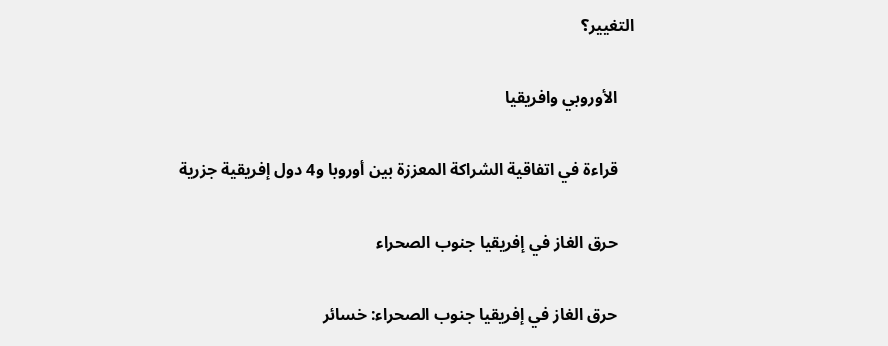التغيير؟

    الأوروبي وافريقيا

    قراءة في اتفاقية الشراكة المعززة بين أوروبا و4 دول إفريقية جزرية

    حرق الغاز في إفريقيا جنوب الصحراء

    حرق الغاز في إفريقيا جنوب الصحراء: خسائر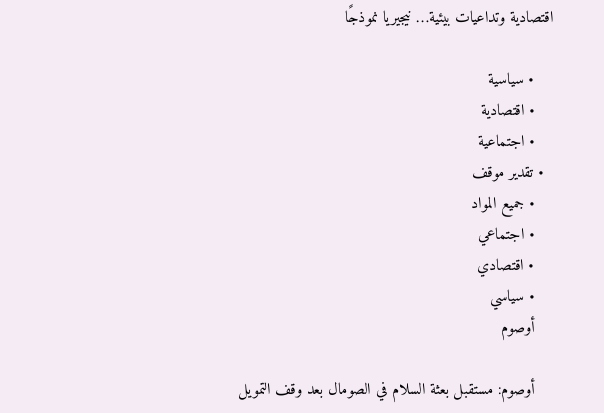اقتصادية وتداعيات بيئية… نيجيريا نموذجًا

    • سياسية
    • اقتصادية
    • اجتماعية
  • تقدير موقف
    • جميع المواد
    • اجتماعي
    • اقتصادي
    • سياسي
    أوصوم

    أوصوم: مستقبل بعثة السلام في الصومال بعد وقف التمويل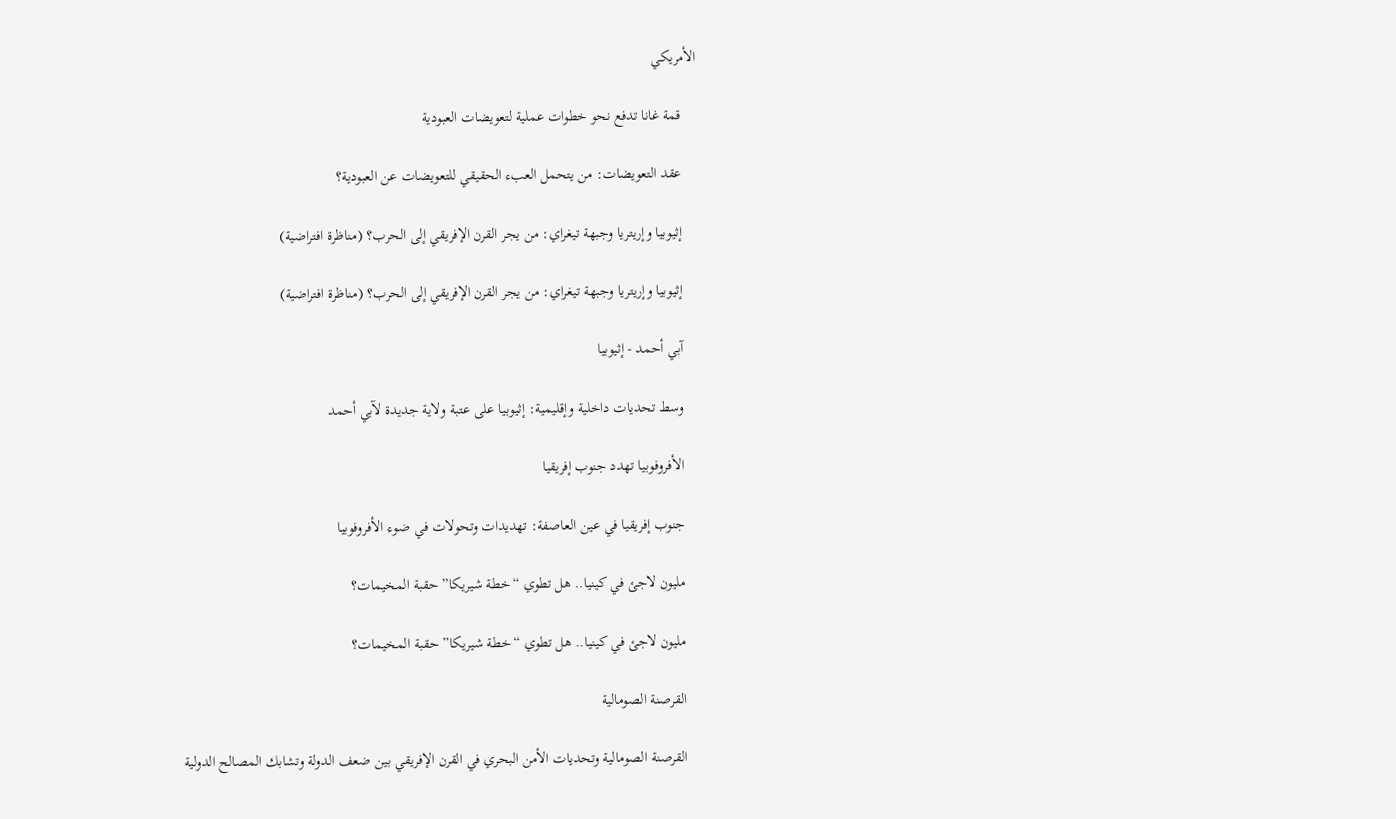الأمريكي

    قمة غانا تدفع نحو خطوات عملية لتعويضات العبودية

    عقد التعويضات: من يتحمل العبء الحقيقي للتعويضات عن العبودية؟

    إثيوبيا وإريتريا وجبهة تيغراي: من يجر القرن الإفريقي إلى الحرب؟ (مناظرة افتراضية)

    إثيوبيا وإريتريا وجبهة تيغراي: من يجر القرن الإفريقي إلى الحرب؟ (مناظرة افتراضية)

    آبي أحمد - إثيوبيا

    وسط تحديات داخلية وإقليمية: إثيوبيا على عتبة ولاية جديدة لآبي أحمد

    الأفروفوبيا تهدد جنوب إفريقيا

    جنوب إفريقيا في عين العاصفة: تهديدات وتحولات في ضوء الأفروفوبيا

    مليون لاجئ في كينيا.. هل تطوي “خطة شيريكا” حقبة المخيمات؟

    مليون لاجئ في كينيا.. هل تطوي “خطة شيريكا” حقبة المخيمات؟

    القرصنة الصومالية

    القرصنة الصومالية وتحديات الأمن البحري في القرن الإفريقي بين ضعف الدولة وتشابك المصالح الدولية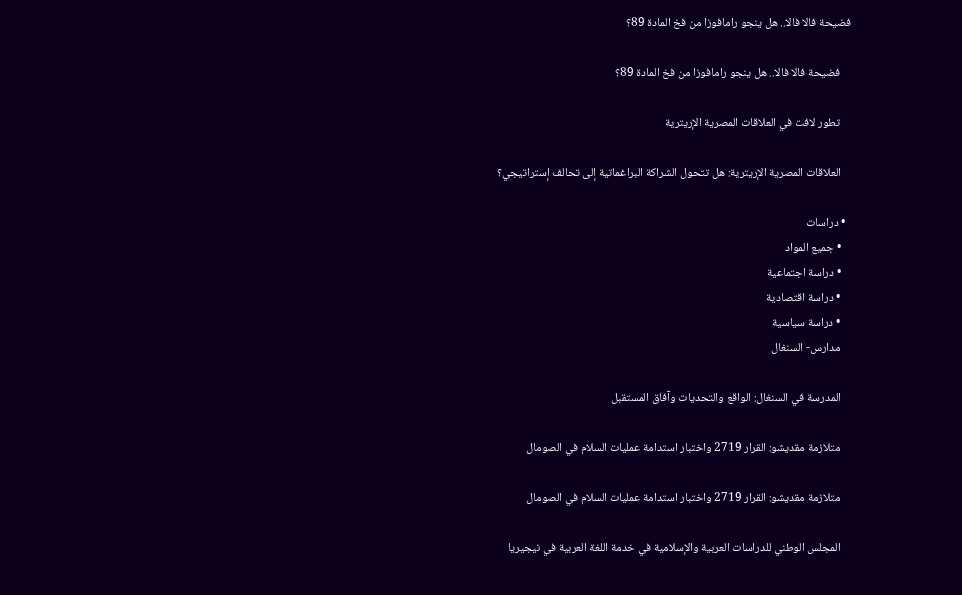فضيحة فالا فالا.. هل ينجو رامافوزا من فخ المادة 89؟

    فضيحة فالا فالا.. هل ينجو رامافوزا من فخ المادة 89؟

    تطور لافت في العلاقات المصرية الإريترية

    العلاقات المصرية الإريترية: هل تتحول الشراكة البراغماتية إلى تحالف إستراتيجي؟

  • دراسات
    • جميع المواد
    • دراسة اجتماعية
    • دراسة اقتصادية
    • دراسة سياسية
    مدارس- السنغال

    المدرسة في السنغال: الواقع والتحديات وآفاق المستقبل

    متلازمة مقديشو: القرار 2719 واختبار استدامة عمليات السلام في الصومال

    متلازمة مقديشو: القرار 2719 واختبار استدامة عمليات السلام في الصومال

    المجلس الوطني للدراسات العربية والإسلامية في خدمة اللغة العربية في نيجيريا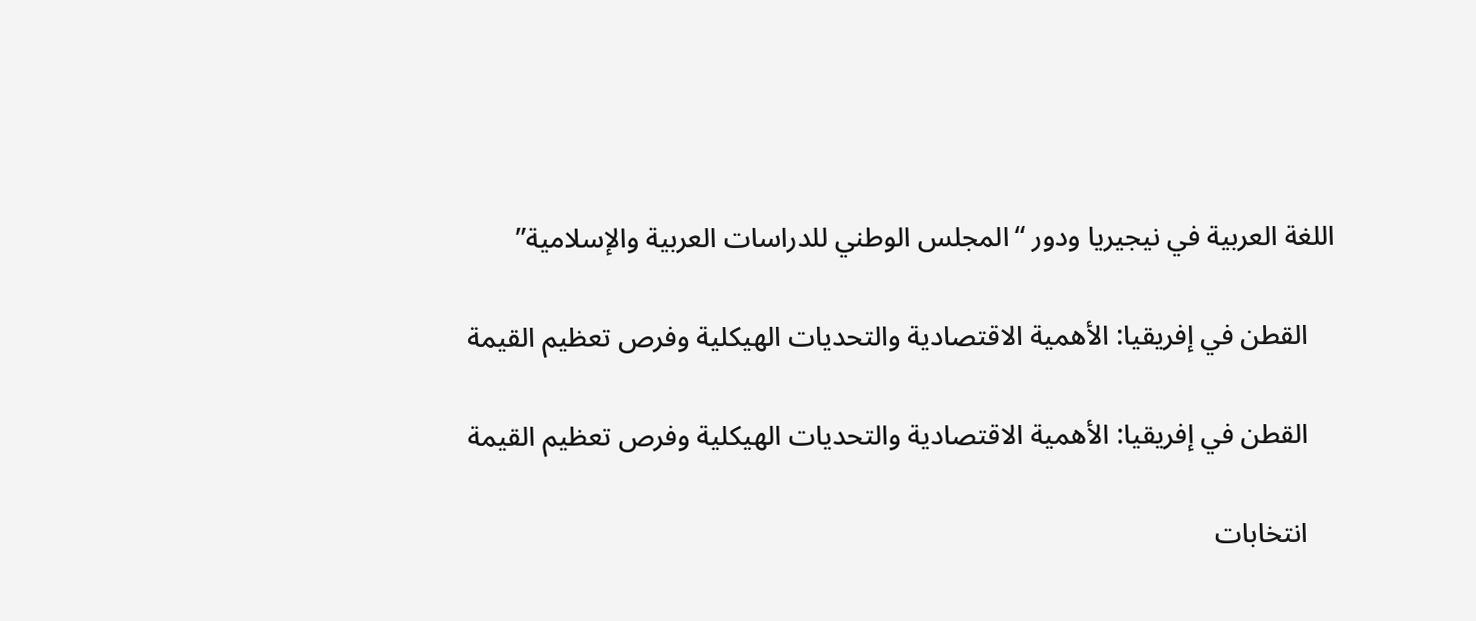اللغة العربية في نيجيريا ودور “المجلس الوطني للدراسات العربية والإسلامية”

    القطن في إفريقيا: الأهمية الاقتصادية والتحديات الهيكلية وفرص تعظيم القيمة

    القطن في إفريقيا: الأهمية الاقتصادية والتحديات الهيكلية وفرص تعظيم القيمة

    انتخابات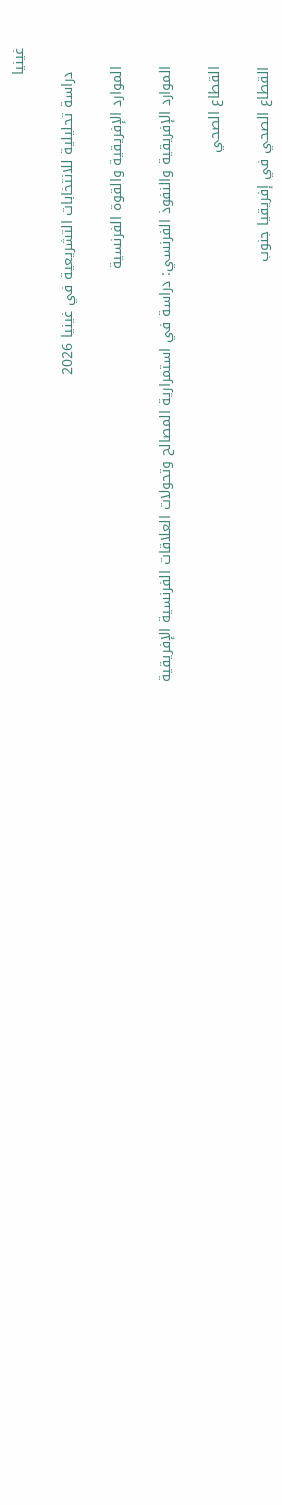غينيا

     دراسة تحليلية للانتخابات التشريعية في غينيا 2026

    الموارد الإفريقية والقوة الفرنسية

    الموارد الإفريقية والنفوذ الفرنسي: دراسة في استمرارية المصالح وتحولات العلاقات الفرنسية الإفريقية

    القطاع الصحي

    القطاع الصحي في إفريقيا جنوب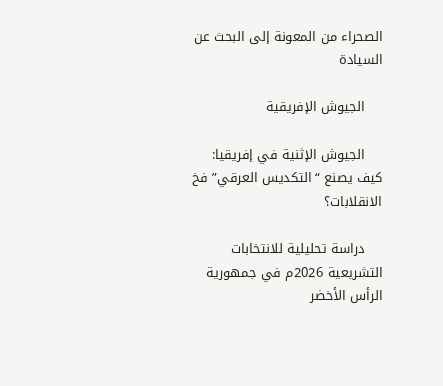الصحراء من المعونة إلى البحث عن السيادة

    الجيوش الإفريقية

    الجيوش الإثنية في إفريقيا: كيف يصنع “التكديس العرقي” فخ الانقلابات؟

    دراسة تحليلية للانتخابات التشريعية 2026م في جمهورية الرأس الأخضر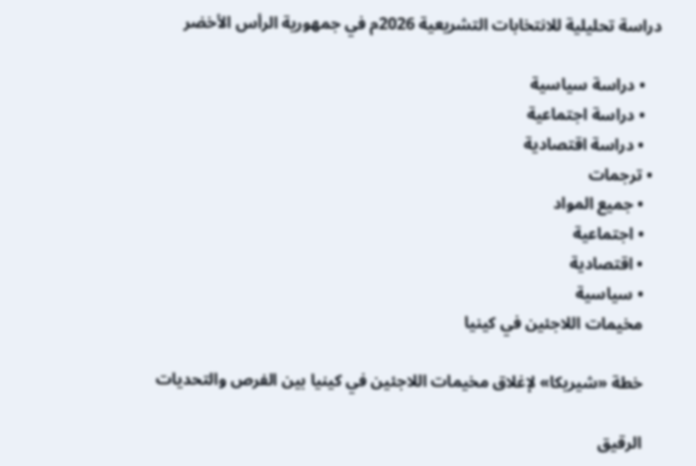دراسة تحليلية للانتخابات التشريعية 2026م في جمهورية الرأس الأخضر

    • دراسة سياسية
    • دراسة اجتماعية
    • دراسة اقتصادية
  • ترجمات
    • جميع المواد
    • اجتماعية
    • اقتصادية
    • سياسية
    مخيمات اللاجئين في كينيا

    خطة «شيريكا» لإغلاق مخيمات اللاجئين في كينيا بين الفرص والتحديات

    الرقيق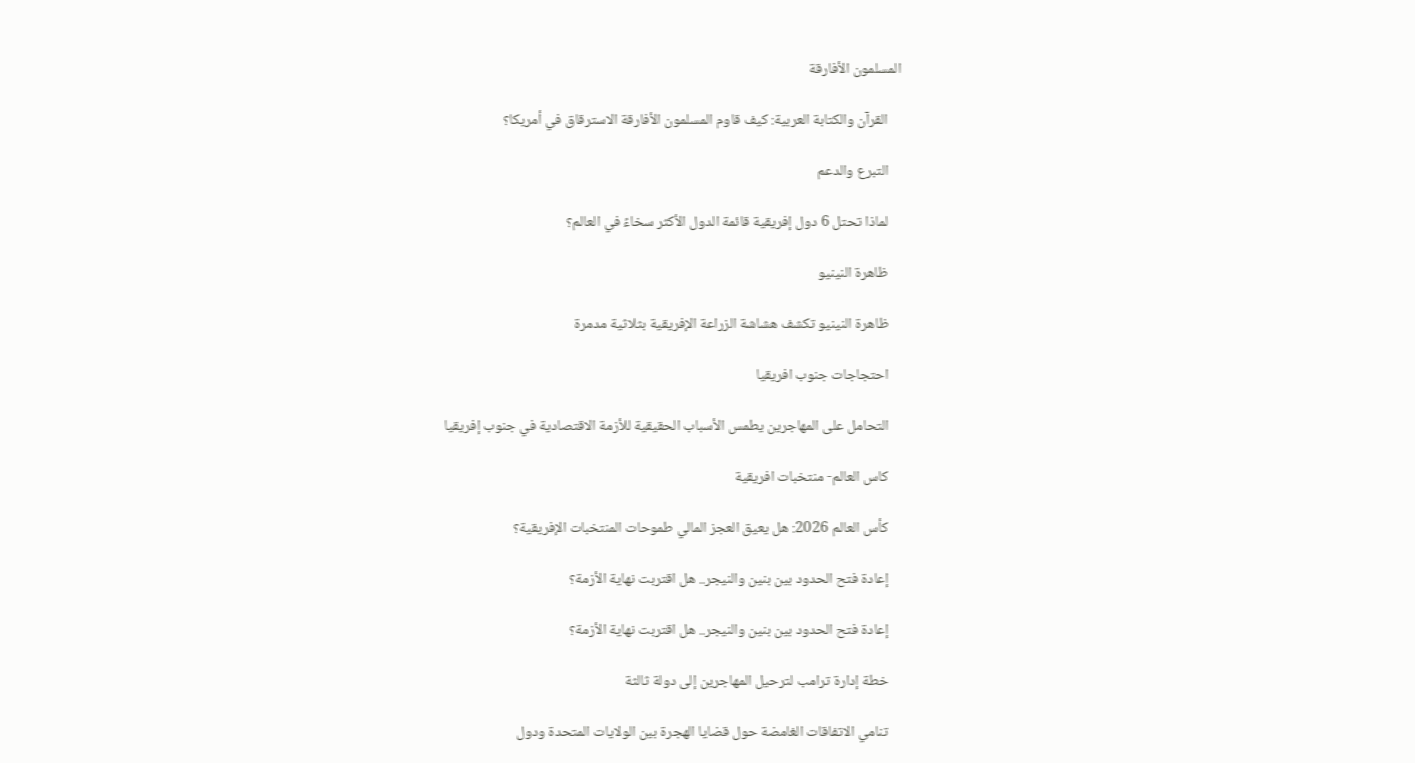المسلمون الأفارقة

    القرآن والكتابة العربية: كيف قاوم المسلمون الأفارقة الاسترقاق في أمريكا؟

    التبرع والدعم

    لماذا تحتل 6 دول إفريقية قائمة الدول الأكثر سخاءً في العالم؟

    ظاهرة النينيو

    ظاهرة النينيو تكشف هشاشة الزراعة الإفريقية بثلاثية مدمرة

    احتجاجات جنوب افريقيا

    التحامل على المهاجرين يطمس الأسباب الحقيقية للأزمة الاقتصادية في جنوب إفريقيا

    كاس العالم- منتخبات افريقية

    كأس العالم 2026: هل يعيق العجز المالي طموحات المنتخبات الإفريقية؟

    إعادة فتح الحدود بين بنين والنيجر.. هل اقتربت نهاية الأزمة؟

    إعادة فتح الحدود بين بنين والنيجر.. هل اقتربت نهاية الأزمة؟

    خطة إدارة ترامب لترحيل المهاجرين إلى دولة ثالثة

    تنامي الاتفاقات الغامضة حول قضايا الهجرة بين الولايات المتحدة ودول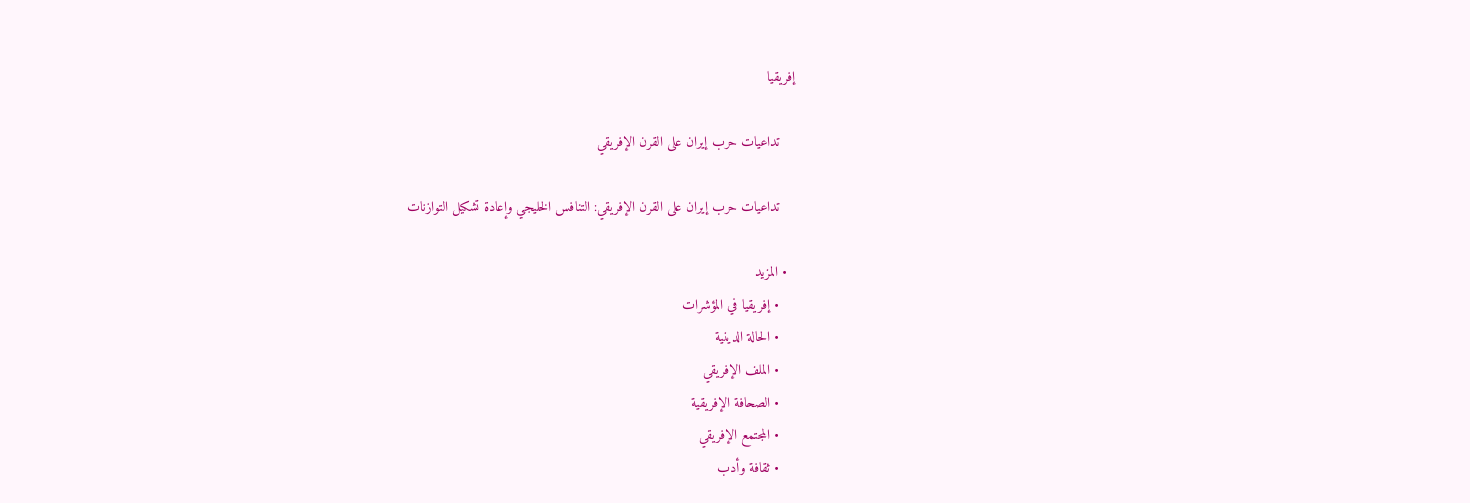إفريقيا

    تداعيات حرب إيران على القرن الإفريقي

    تداعيات حرب إيران على القرن الإفريقي: التنافس الخليجي وإعادة تشكيل التوازنات

  • المزيد
    • إفريقيا في المؤشرات
    • الحالة الدينية
    • الملف الإفريقي
    • الصحافة الإفريقية
    • المجتمع الإفريقي
    • ثقافة وأدب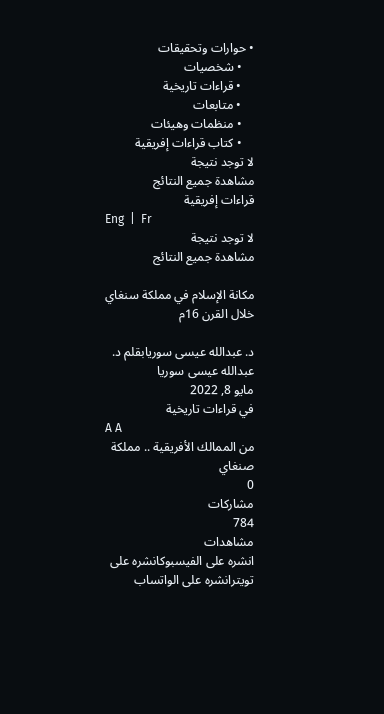• حوارات وتحقيقات
    • شخصيات
    • قراءات تاريخية
    • متابعات
    • منظمات وهيئات
    • كتاب قراءات إفريقية
لا توجد نتيجة
مشاهدة جميع النتائج
قراءات إفريقية
Eng  |  Fr
لا توجد نتيجة
مشاهدة جميع النتائج

مكانة الإسلام في مملكة سنغاي خلال القرن 16م

د. عبدالله عيسى سوريابقلم د. عبدالله عيسى سوريا
مايو 8, 2022
في قراءات تاريخية
A A
من الممالك الأفريقية .. مملكة صنغاي
0
مشاركات
784
مشاهدات
انشره على الفيسبوكانشره على تويترانشره على الواتساب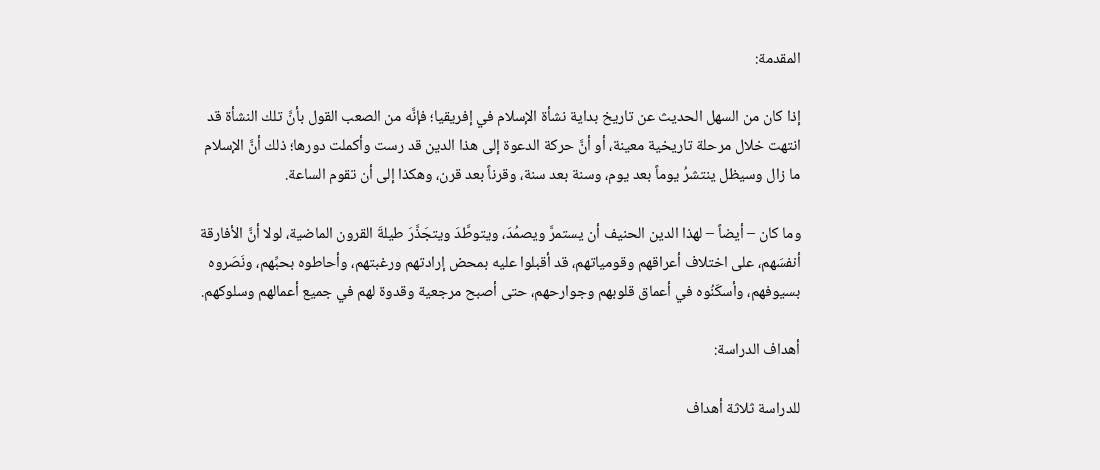المقدمة:

إذا كان من السهل الحديث عن تاريخ بداية نشأة الإسلام في إفريقيا؛ فإنَّه من الصعب القول بأنَّ تلك النشأة قد انتهت خلال مرحلة تاريخية معينة، أو أنَّ حركة الدعوة إلى هذا الدين قد رست وأكملت دورها؛ ذلك أنَّ الإسلام ما زال وسيظل ينتشرُ يوماً بعد يوم، وسنة بعد سنة، وقرناً بعد قرن، وهكذا إلى أن تقوم الساعة.

وما كان – أيضاً – لهذا الدين الحنيف أن يستمرَّ ويصمُدَ، ويتوطَّدَ ويتجَذَّرَ طيلةَ القرون الماضية، لولا أنَّ الأفارقة أنفسَهم، على اختلاف أعراقهم وقومياتهم، قد أقبلوا عليه بمحض إرادتهم ورغبتهم، وأحاطوه بحبِّهم، ونَصَروه بسيوفهم، وأسكَنُوه في أعماق قلوبهم وجوارحهم، حتى أصبح مرجعية وقدوة لهم في جميع أعمالهم وسلوكهم.

أهداف الدراسة:

للدراسة ثلاثة أهداف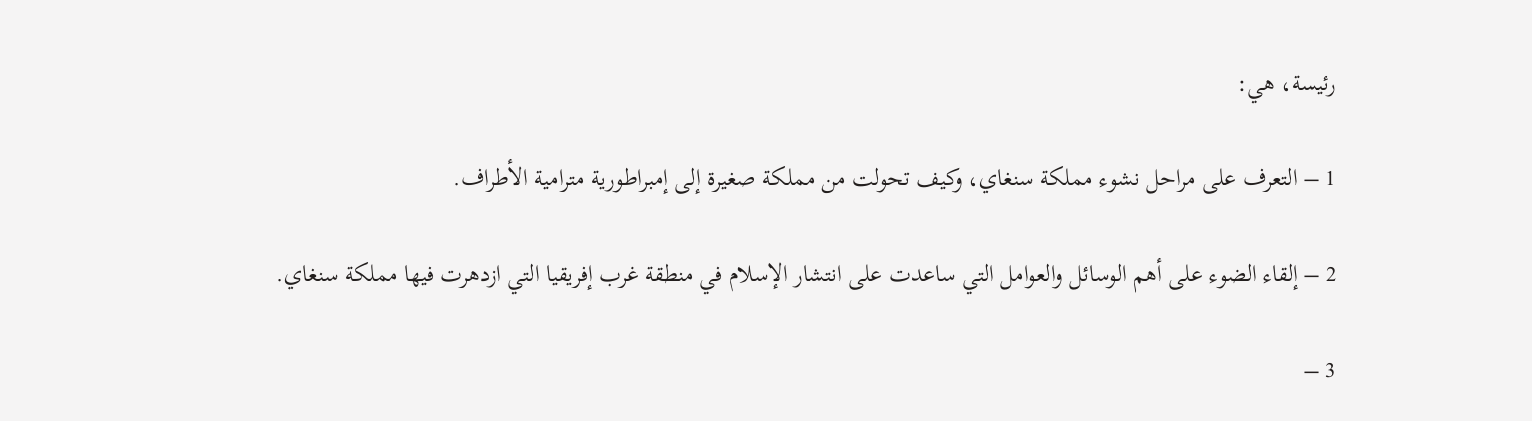رئيسة، هي:

1 – التعرف على مراحل نشوء مملكة سنغاي، وكيف تحولت من مملكة صغيرة إلى إمبراطورية مترامية الأطراف.

2 – إلقاء الضوء على أهم الوسائل والعوامل التي ساعدت على انتشار الإسلام في منطقة غرب إفريقيا التي ازدهرت فيها مملكة سنغاي.

3 –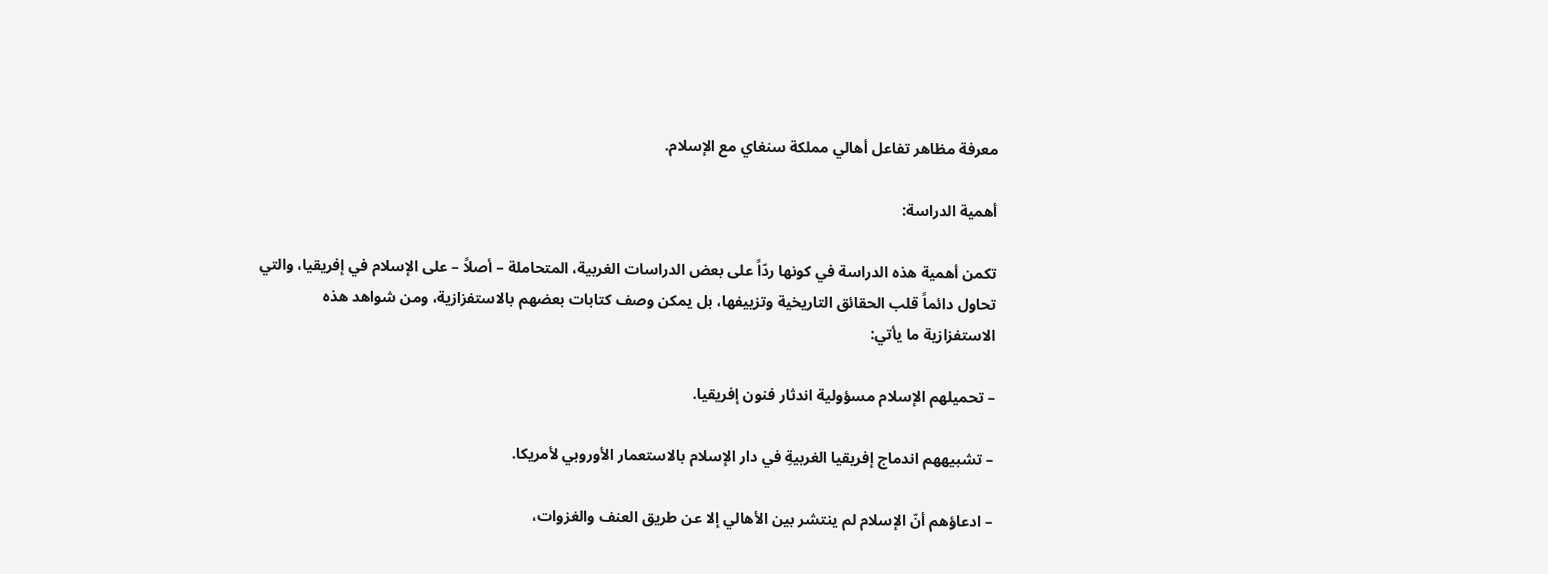معرفة مظاهر تفاعل أهالي مملكة سنغاي مع الإسلام.

أهمية الدراسة:

تكمن أهمية هذه الدراسة في كونها ردّاً على بعض الدراسات الغربية، المتحاملة – أصلاً – على الإسلام في إفريقيا، والتي تحاول دائماً قلب الحقائق التاريخية وتزييفها، بل يمكن وصف كتابات بعضهم بالاستفزازية، ومن شواهد هذه الاستفزازية ما يأتي:

– تحميلهم الإسلام مسؤولية اندثار فنون إفريقيا.

– تشبيههم اندماج إفريقيا الغربيةِ في دار الإسلام بالاستعمار الأوروبي لأمريكا.

– ادعاؤهم أنّ الإسلام لم ينتشر بين الأهالي إلا عن طريق العنف والغزوات،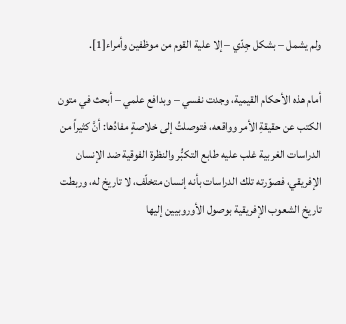ولم يشمل – بشكل جِدّي – إلا علية القوم من موظفين وأمراء[1].

أمام هذه الأحكام القيمية، وجدت نفسي – وبدافع علمي – أبحث في متون الكتب عن حقيقةِ الأمر وواقعه، فتوصلتُ إلى خلاصةٍ مفادُها: أنَّ كثيراً من الدراسات الغربية غلب عليه طابع التكبُّر والنظرة الفوقية ضد الإنسان الإفريقي، فصوّرته تلك الدراسات بأنه إنسان متخلّف، لا تاريخ له، وربطت تاريخ الشعوب الإفريقية بوصول الأوروبيين إليها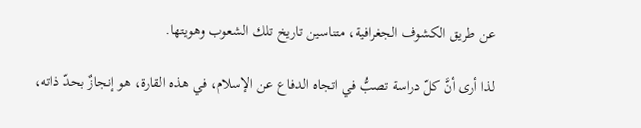عن طريق الكشوف الجغرافية، متناسين تاريخ تلك الشعوب وهويتها.

لذا أرى أنَّ كلّ دراسة تصبُّ في اتجاه الدفاع عن الإسلام، في هذه القارة، هو إنجازٌ بحدّ ذاته،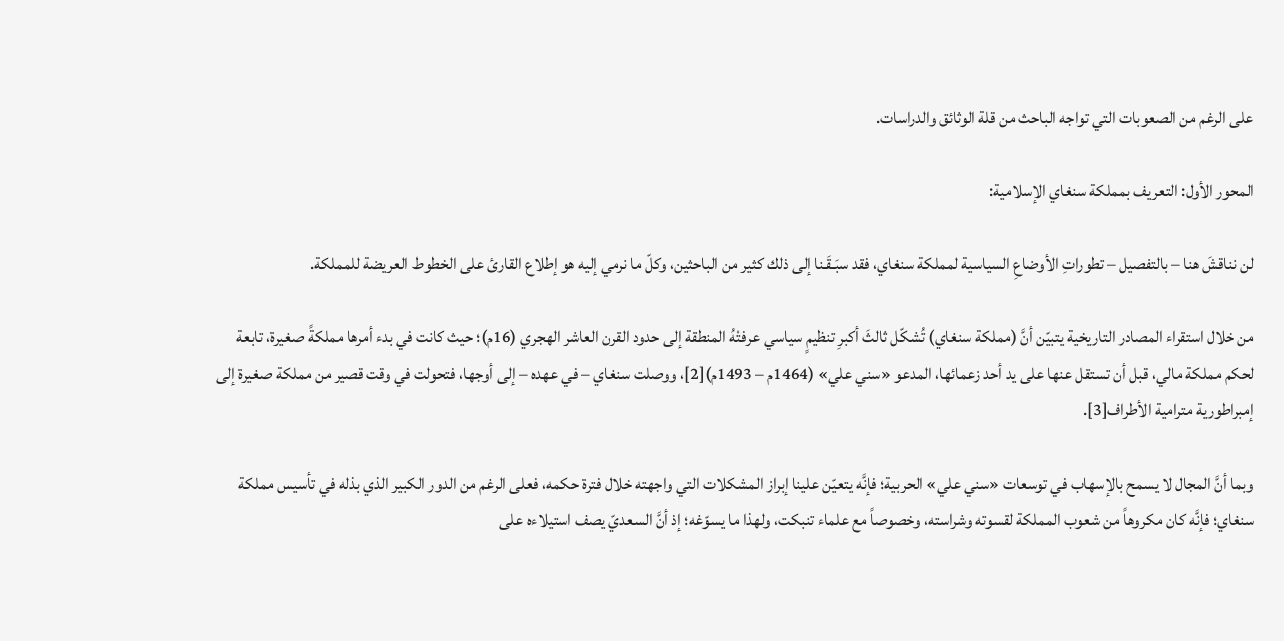على الرغم من الصعوبات التي تواجه الباحث من قلة الوثائق والدراسات.

المحور الأول: التعريف بمملكة سنغاي الإسلامية:

لن نناقشَ هنا – بالتفصيل – تطوراتِ الأوضاعِ السياسية لمملكة سنغاي، فقد سبَـقَـنا إلى ذلك كثير من الباحثين، وكلّ ما نرمي إليه هو إطلاع القارئ على الخطوط العريضة للمملكة.

من خلال استقراء المصادر التاريخية يتبيّن أنَّ (مملكة سنغاي) تُشكّل ثالثَ أكبرِ تنظيمٍ سياسي عرفتْهُ المنطقة إلى حدود القرن العاشر الهجري (16م)؛ حيث كانت في بدء أمرها مملكةً صغيرة، تابعة لحكم مملكة مالي، قبل أن تستقل عنها على يد أحد زعمائها، المدعو «سني علي» (1464م – 1493م)[2]، ووصلت سنغاي – في عهده – إلى أوجها، فتحولت في وقت قصير من مملكة صغيرة إلى إمبراطورية مترامية الأطراف[3].

وبما أنَّ المجال لا يسمح بالإسهاب في توسعات «سني علي» الحربية؛ فإنَّه يتعيّن علينا إبراز المشكلات التي واجهته خلال فترة حكمه، فعلى الرغم من الدور الكبير الذي بذله في تأسيس مملكة سنغاي؛ فإنَّه كان مكروهاً من شعوب المملكة لقسوته وشراسته، وخصوصاً مع علماء تنبكت، ولهذا ما يسوّغه؛ إذ أنَّ السعديّ يصف استيلاءه على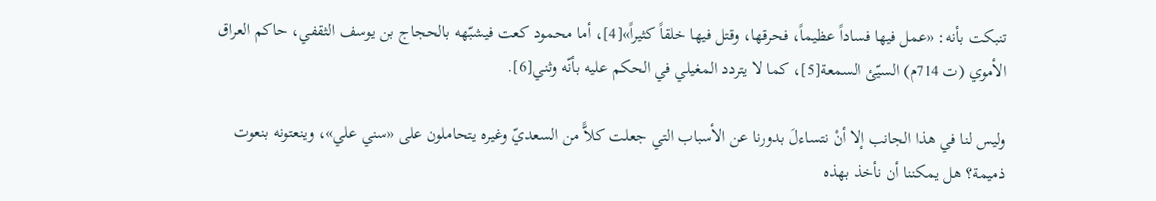تنبكت بأنه: «عمل فيها فساداً عظيماً، فحرقها، وقتل فيها خلقاً كثيراً»[4]، أما محمود كعت فيشبّهه بالحجاج بن يوسف الثقفي، حاكم العراق الأموي (ت 714م) السيّئ السمعة[5]، كما لا يتردد المغيلي في الحكم عليه بأنّه وثني[6].

وليس لنا في هذا الجانب إلا أنْ نتساءلَ بدورنا عن الأسباب التي جعلت كلاًّ من السعديّ وغيره يتحاملون على «سني علي»، وينعتونه بنعوت ذميمة؟ هل يمكننا أن نأخذ بهذه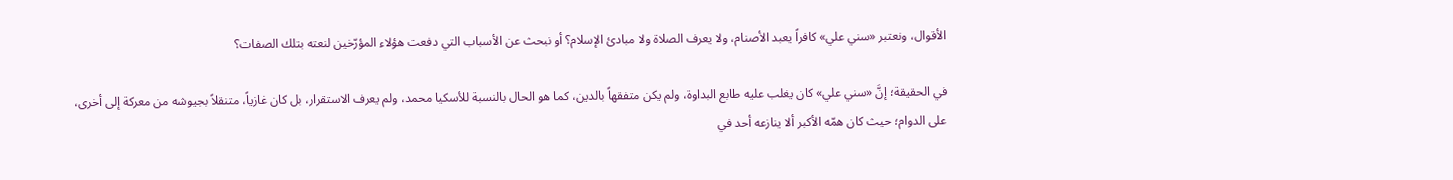الأقوال، ونعتبر «سني علي» كافراً يعبد الأصنام، ولا يعرف الصلاة ولا مبادئ الإسلام؟ أو نبحث عن الأسباب التي دفعت هؤلاء المؤرّخين لنعته بتلك الصفات؟

في الحقيقة؛ إنَّ «سني علي» كان يغلب عليه طابع البداوة، ولم يكن متفقهاً بالدين، كما هو الحال بالنسبة للأسكيا محمد، ولم يعرف الاستقرار، بل كان غازياً، متنقلاً بجيوشه من معركة إلى أخرى، على الدوام؛ حيث كان همّه الأكبر ألا ينازعه أحد في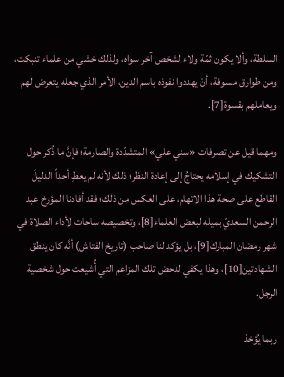السلطة، وألا يكون ثمّة ولاء لشخص آخر سواه، ولذلك خشي من علماء تنبكت، ومن طوارق مسوفة، أنْ يهددوا نفوذه باسم الدين، الأمر الذي جعله يتعرض لهم ويعاملهم بقسوة[7].

ومهما قيل عن تصرفات «سني علي» المتشدّدة والصارمة؛ فإنَّ ما ذُكر حول التشكيك في إسلامه يحتاجُ إلى إعادة النظر؛ ذلك لأنه لم يعطِ أحداً الدليلَ القاطع على صحة هذا الاتهام، على العكس من ذلك؛ فقد أفادنا المؤرخ عبد الرحمن السعديّ بميله لبعض العلماء[8]، وتخصيصه ساحات لأداء الصلاة في شهر رمضان المبارك[9]، بل يؤكد لنا صاحب (تاريخ الفتاش) أنَّه كان ينطق الشهادتين[10]، وهذا يكفي لدحض تلك المزاعم التي أُشيعت حول شخصية الرجل.

ربما يُؤخذ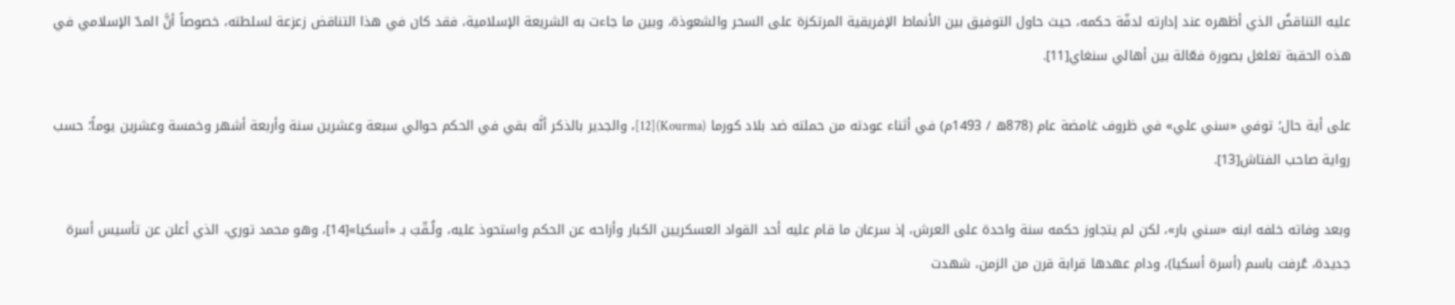عليه التناقضُ الذي أظهره عند إدارته لدفّة حكمه، حيث حاول التوفيق بين الأنماط الإفريقية المرتكزة على السحر والشعوذة، وبين ما جاءت به الشريعة الإسلامية، فقد كان في هذا التناقض زعزعة لسلطته، خصوصاً أنَّ المدّ الإسلامي في هذه الحقبة تغلغل بصورة فعّالة بين أهالي سنغاي[11].

على أية حال؛ توفي «سني علي» في ظروف غامضة عام (878ه / 1493م) في أثناء عودته من حملته ضد بلاد كورما (Kourma)[12]، والجدير بالذكر أنَّه بقي في الحكم حوالي سبعة وعشرين سنة وأربعة أشهر وخمسة وعشرين يوماً؛ حسب رواية صاحب الفتاش[13].

وبعد وفاته خلفه ابنه «سني بار»، لكن لم يتجاوز حكمه سنة واحدة على العرش، إذ سرعان ما قام عليه أحد القواد العسكريين الكبار وأزاحه عن الحكم واستحوذ عليه، ولُـقّبَ بـ «أسكيا»[14]، وهو محمد توري، الذي أعلن عن تأسيس أسرة جديدة، عُرفت باسم (أسرة أسكيا)، ودام عهدها قرابة قرن من الزمن، شهدت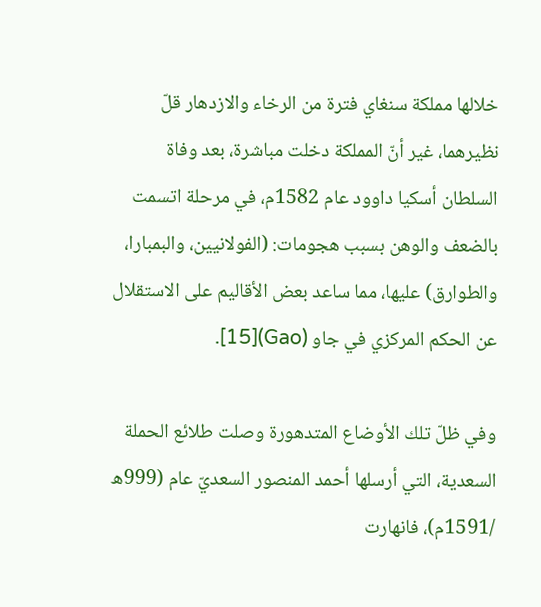خلالها مملكة سنغاي فترة من الرخاء والازدهار قلّ نظيرهما، غير أنّ المملكة دخلت مباشرة، بعد وفاة السلطان أسكيا داوود عام 1582م، في مرحلة اتسمت بالضعف والوهن بسبب هجومات: (الفولانيين، والبمبارا، والطوارق) عليها، مما ساعد بعض الأقاليم على الاستقلال عن الحكم المركزي في جاو (Gao)[15].

وفي ظلّ تلك الأوضاع المتدهورة وصلت طلائع الحملة السعدية، التي أرسلها أحمد المنصور السعديّ عام (999ه /1591م)، فانهارت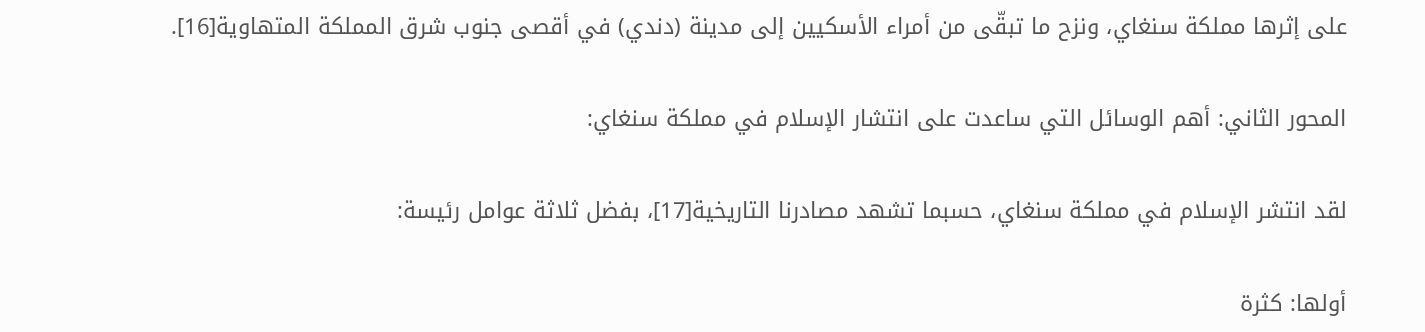على إثرها مملكة سنغاي، ونزح ما تبقّى من أمراء الأسكيين إلى مدينة (دندي) في أقصى جنوب شرق المملكة المتهاوية[16].

المحور الثاني: أهم الوسائل التي ساعدت على انتشار الإسلام في مملكة سنغاي:

لقد انتشر الإسلام في مملكة سنغاي، حسبما تشهد مصادرنا التاريخية[17]، بفضل ثلاثة عوامل رئيسة:

أولها: كثرة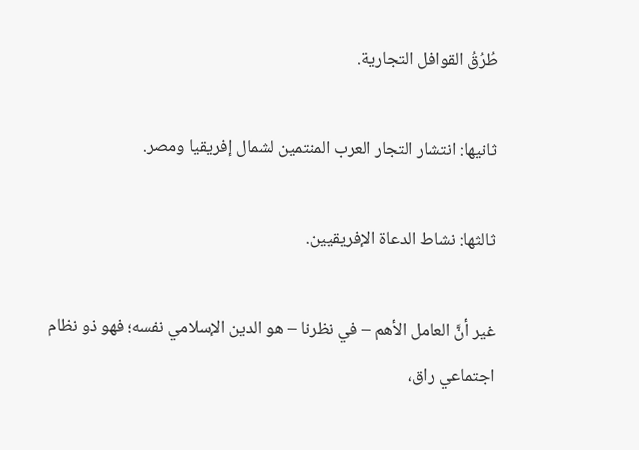طُرُقُ القوافل التجارية.

ثانيها: انتشار التجار العرب المنتمين لشمال إفريقيا ومصر.

ثالثها: نشاط الدعاة الإفريقيين.

غير أنَّ العامل الأهم – في نظرنا – هو الدين الإسلامي نفسه؛ فهو ذو نظام اجتماعي راق،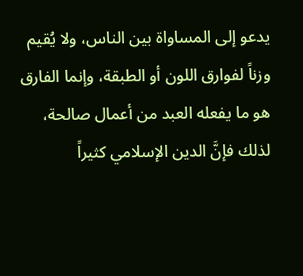يدعو إلى المساواة بين الناس، ولا يُقيم وزناً لفوارق اللون أو الطبقة، وإنما الفارق هو ما يفعله العبد من أعمال صالحة، لذلك فإنَّ الدين الإسلامي كثيراً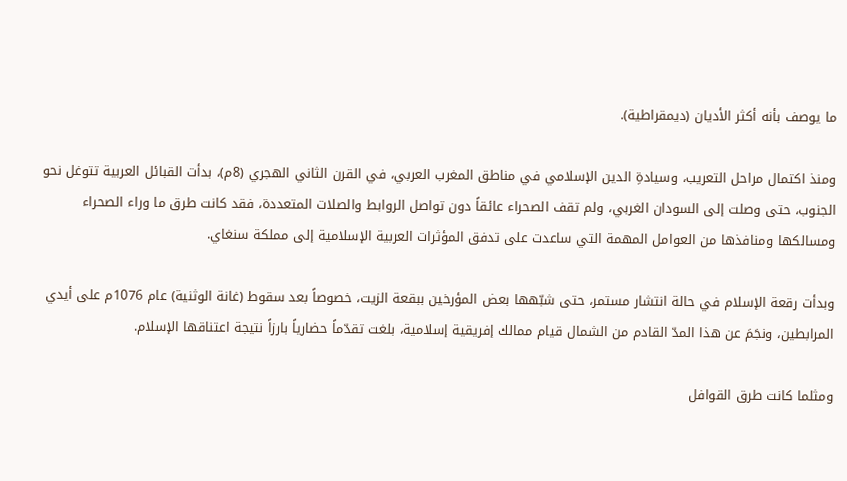ما يوصف بأنه أكثر الأديان (ديمقراطية).

ومنذ اكتمال مراحل التعريب، وسيادةِ الدين الإسلامي في مناطق المغرب العربي، في القرن الثاني الهجري (8م)، بدأت القبائل العربية تتوغل نحو الجنوب، حتى وصلت إلى السودان الغربي، ولم تقف الصحراء عائقاً دون تواصل الروابط والصلات المتعددة، فقد كانت طرق ما وراء الصحراء ومسالكها ومنافذها من العوامل المهمة التي ساعدت على تدفق المؤثرات العربية الإسلامية إلى مملكة سنغاي.

وبدأت رقعة الإسلام في حالة انتشار مستمر، حتى شبّهها بعض المؤرخين ببقعة الزيت، خصوصاً بعد سقوط (غانة الوثنية) عام 1076م على أيدي المرابطين، ونجَمَ عن هذا المدّ القادم من الشمال قيام ممالك إفريقية إسلامية، بلغت تقدّماً حضارياً بارزاً نتيجة اعتناقها الإسلام.

ومثلما كانت طرق القوافل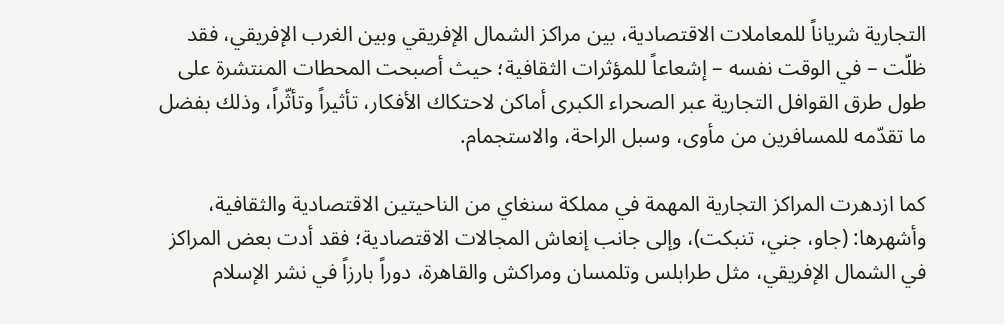التجارية شرياناً للمعاملات الاقتصادية، بين مراكز الشمال الإفريقي وبين الغرب الإفريقي، فقد ظلّت – في الوقت نفسه – إشعاعاً للمؤثرات الثقافية؛ حيث أصبحت المحطات المنتشرة على طول طرق القوافل التجارية عبر الصحراء الكبرى أماكن لاحتكاك الأفكار، تأثيراً وتأثّراً، وذلك بفضل ما تقدّمه للمسافرين من مأوى، وسبل الراحة، والاستجمام.

كما ازدهرت المراكز التجارية المهمة في مملكة سنغاي من الناحيتين الاقتصادية والثقافية، وأشهرها: (جاو، جني، تنبكت)، وإلى جانب إنعاش المجالات الاقتصادية؛ فقد أدت بعض المراكز في الشمال الإفريقي، مثل طرابلس وتلمسان ومراكش والقاهرة، دوراً بارزاً في نشر الإسلام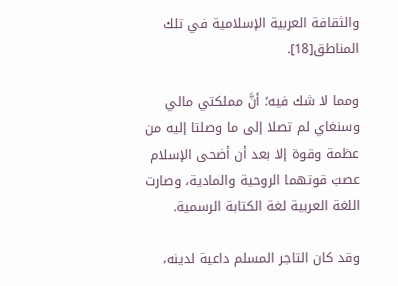والثقافة العربية الإسلامية في تلك المناطق[18].

ومما لا شك فيه؛ أنَّ مملكتي مالي وسنغاي لم تصلا إلى ما وصلتا إليه من عظمة وقوة إلا بعد أن أضحى الإسلام عصبَ قوتهما الروحية والمادية، وصارت اللغة العربية لغة الكتابة الرسمية.

وقد كان التاجر المسلم داعية لدينه،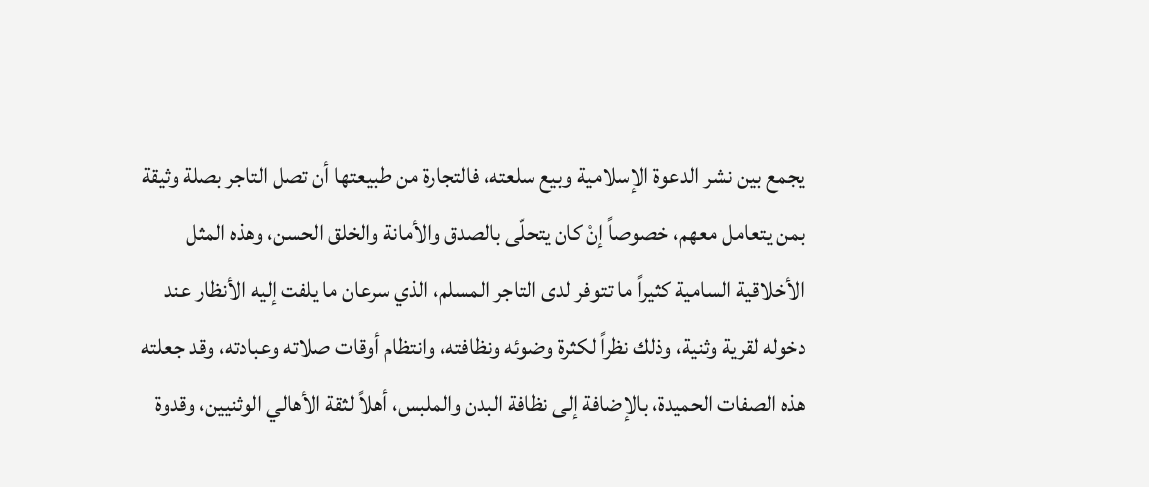يجمع بين نشر الدعوة الإسلامية وبيع سلعته، فالتجارة من طبيعتها أن تصل التاجر بصلة وثيقة بمن يتعامل معهم، خصوصاً إنْ كان يتحلّى بالصدق والأمانة والخلق الحسن، وهذه المثل الأخلاقية السامية كثيراً ما تتوفر لدى التاجر المسلم، الذي سرعان ما يلفت إليه الأنظار عند دخوله لقرية وثنية، وذلك نظراً لكثرة وضوئه ونظافته، وانتظام أوقات صلاته وعبادته، وقد جعلته هذه الصفات الحميدة، بالإضافة إلى نظافة البدن والملبس، أهلاً لثقة الأهالي الوثنيين، وقدوة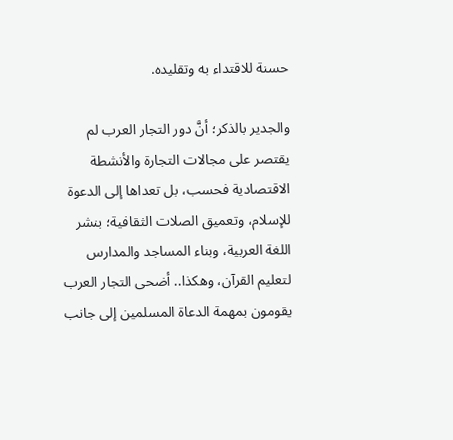حسنة للاقتداء به وتقليده.

والجدير بالذكر؛ أنَّ دور التجار العرب لم يقتصر على مجالات التجارة والأنشطة الاقتصادية فحسب، بل تعداها إلى الدعوة للإسلام، وتعميق الصلات الثقافية؛ بنشر اللغة العربية، وبناء المساجد والمدارس لتعليم القرآن، وهكذا.. أضحى التجار العرب يقومون بمهمة الدعاة المسلمين إلى جانب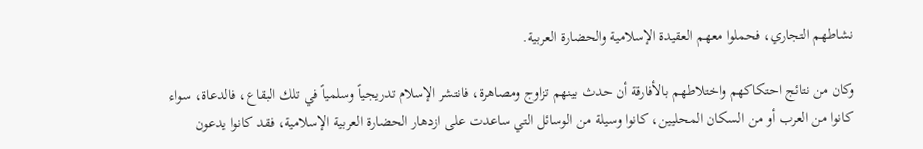نشاطهم التجاري، فحملوا معهم العقيدة الإسلامية والحضارة العربية.

وكان من نتائج احتكاكهم واختلاطهم بالأفارقة أن حدث بينهم تزاوج ومصاهرة، فانتشر الإسلام تدريجياً وسلمياً في تلك البقاع، فالدعاة، سواء كانوا من العرب أو من السكان المحليين، كانوا وسيلة من الوسائل التي ساعدت على ازدهار الحضارة العربية الإسلامية، فقد كانوا يدعون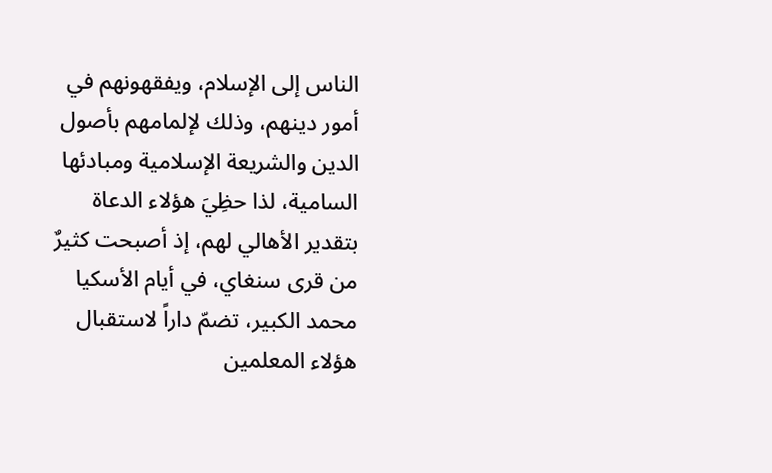الناس إلى الإسلام، ويفقهونهم في أمور دينهم، وذلك لإلمامهم بأصول الدين والشريعة الإسلامية ومبادئها السامية، لذا حظِيَ هؤلاء الدعاة بتقدير الأهالي لهم، إذ أصبحت كثيرٌ من قرى سنغاي، في أيام الأسكيا محمد الكبير، تضمّ داراً لاستقبال هؤلاء المعلمين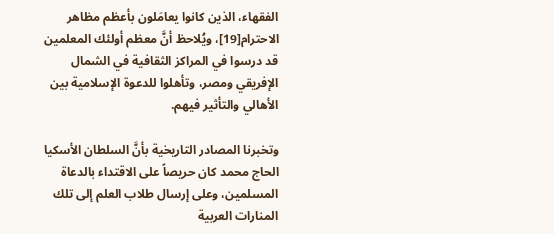الفقهاء، الذين كانوا يعامَلون بأعظم مظاهر الاحترام[19]، ويُلاحظ أنَّ معظم أولئك المعلمين قد درسوا في المراكز الثقافية في الشمال الإفريقي ومصر، وتأهلوا للدعوة الإسلامية بين الأهالي والتأثير فيهم.

وتخبرنا المصادر التاريخية بأنَّ السلطان الأسكيا الحاج محمد كان حريصاً على الاقتداء بالدعاة المسلمين، وعلى إرسال طلاب العلم إلى تلك المنارات العربية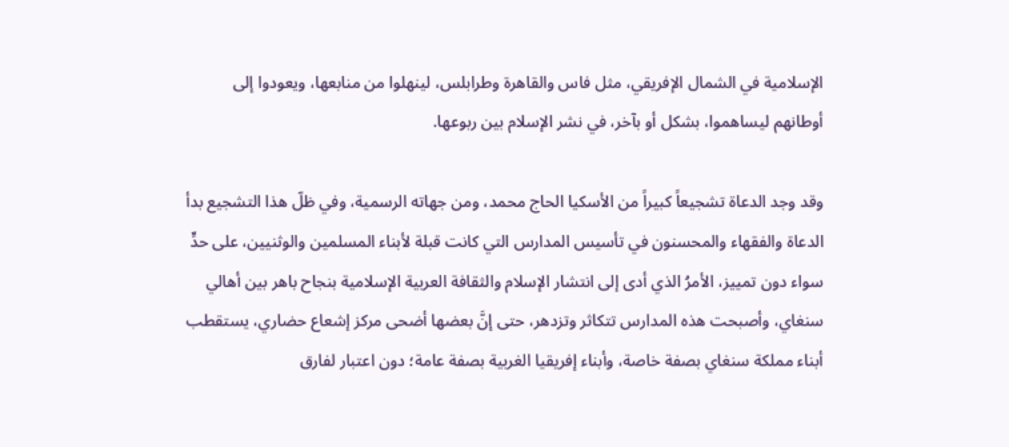الإسلامية في الشمال الإفريقي، مثل فاس والقاهرة وطرابلس، لينهلوا من منابعها، ويعودوا إلى أوطانهم ليساهموا، بشكل أو بآخر، في نشر الإسلام بين ربوعها.

وقد وجد الدعاة تشجيعاً كبيراً من الأسكيا الحاج محمد، ومن جهاته الرسمية، وفي ظلّ هذا التشجيع بدأ الدعاة والفقهاء والمحسنون في تأسيس المدارس التي كانت قبلة لأبناء المسلمين والوثنيين، على حدٍّ سواء دون تمييز، الأمرُ الذي أدى إلى انتشار الإسلام والثقافة العربية الإسلامية بنجاح باهر بين أهالي سنغاي، وأصبحت هذه المدارس تتكاثر وتزدهر، حتى إنَّ بعضها أضحى مركز إشعاع حضاري، يستقطب أبناء مملكة سنغاي بصفة خاصة، وأبناء إفريقيا الغربية بصفة عامة؛ دون اعتبار لفارق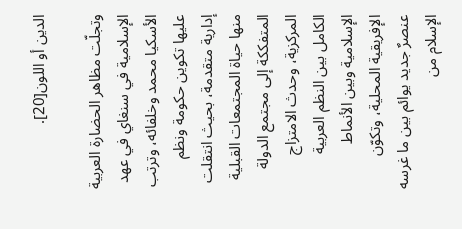الدين أو اللون[20].

وتجلّت مظاهر الحضارة العربية الإسلامية في سنغاي في عهد الأسكيا محمد وخلفائه، وترتب عليها تكوين حكومة ونظم إدارية متقدمة، بحيث انتقلت منها حياة المجتمعات القبلية المتفككة إلى مجتمع الدولة المركزية، وحدث الامتزاج الكامل بين النظم العربية الإسلامية وبين الأنماط الإفريقية المحلية، وتكوّن عنصرٌ جديد يوائم بين ما غرسه الإسلام من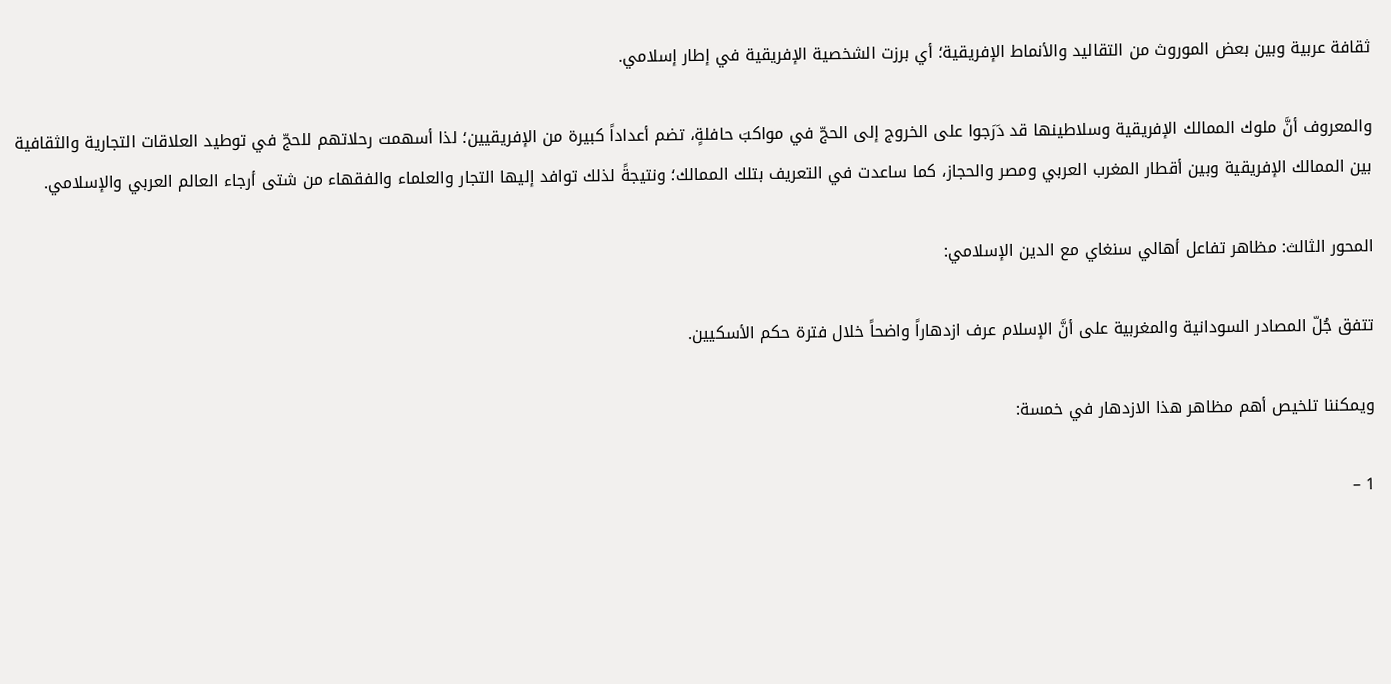ثقافة عربية وبين بعض الموروث من التقاليد والأنماط الإفريقية؛ أي برزت الشخصية الإفريقية في إطار إسلامي.

والمعروف أنَّ ملوك الممالك الإفريقية وسلاطينها قد دَرَجوا على الخروج إلى الحجّ في مواكبَ حافلةٍ، تضم أعداداً كبيرة من الإفريقيين؛ لذا أسهمت رحلاتهم للحجّ في توطيد العلاقات التجارية والثقافية بين الممالك الإفريقية وبين أقطار المغرب العربي ومصر والحجاز، كما ساعدت في التعريف بتلك الممالك؛ ونتيجةً لذلك توافد إليها التجار والعلماء والفقهاء من شتى أرجاء العالم العربي والإسلامي.

المحور الثالث: مظاهر تفاعل أهالي سنغاي مع الدين الإسلامي:

تتفق جُلّ المصادر السودانية والمغربية على أنَّ الإسلام عرف ازدهاراً واضحاً خلال فترة حكم الأسكيين.

ويمكننا تلخيص أهم مظاهر هذا الازدهار في خمسة:

1 –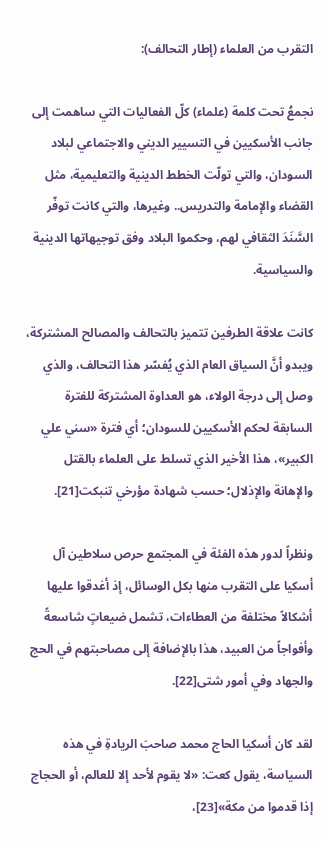التقرب من العلماء (إطار التحالف):

نجمعُ تحت كلمة (علماء) كلّ الفعاليات التي ساهمت إلى جانب الأسكيين في التسيير الديني والاجتماعي لبلاد السودان، والتي تولّت الخطط الدينية والتعليمية، مثل القضاء والإمامة والتدريس.. وغيرها، والتي كانت توفّر السَّنَدَ الثقافي لهم، وحكموا البلاد وفق توجيهاتها الدينية والسياسية.

كانت علاقة الطرفين تتميز بالتحالف والمصالح المشتركة، ويبدو أنَّ السياق العام الذي يُفسّر هذا التحالف، والذي وصل إلى درجة الولاء، هو العداوة المشتركة للفترة السابقة لحكم الأسكيين للسودان؛ أي فترة «سني علي الكبير»، هذا الأخير الذي تسلط على العلماء بالقتل والإهانة والإذلال؛ حسب شهادة مؤرخي تنبكت[21].

ونظراً لدور هذه الفئة في المجتمع حرص سلاطين آل أسكيا على التقرب منها بكل الوسائل، إذ أغدقوا عليها أشكالاً مختلفة من العطاءات، تشمل ضيعاتٍ شاسعةً وأفواجاً من العبيد، هذا بالإضافة إلى مصاحبتهم في الحج والجهاد وفي أمور شتى[22].

لقد كان أسكيا الحاج محمد صاحبَ الريادةِ في هذه السياسة، يقول كعت: «لا يقوم لأحد إلا للعالم، أو الحجاج إذا قدموا من مكة»[23]،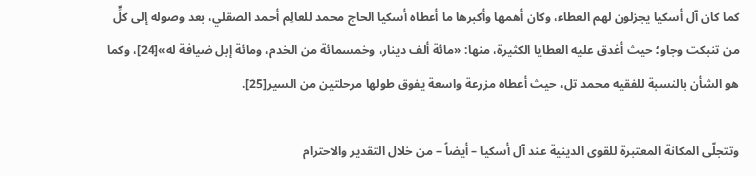كما كان آل أسكيا يجزلون لهم العطاء، وكان أهمها وأكبرها ما أعطاه أسكيا الحاج محمد للعالِم أحمد الصقلي، بعد وصوله إلى كلٍّ من تنبكت وجاو؛ حيث أغدق عليه العطايا الكثيرة، منها: «مائة ألف دينار، وخمسمائة من الخدم، ومائة إبل ضيافة له»[24]، وكما هو الشأن بالنسبة للفقيه محمد تل، حيث أعطاه مزرعة واسعة يفوق طولها مرحلتين من السير[25].

وتتجلّى المكانة المعتبرة للقوى الدينية عند آل أسكيا – أيضاً – من خلال التقدير والاحترام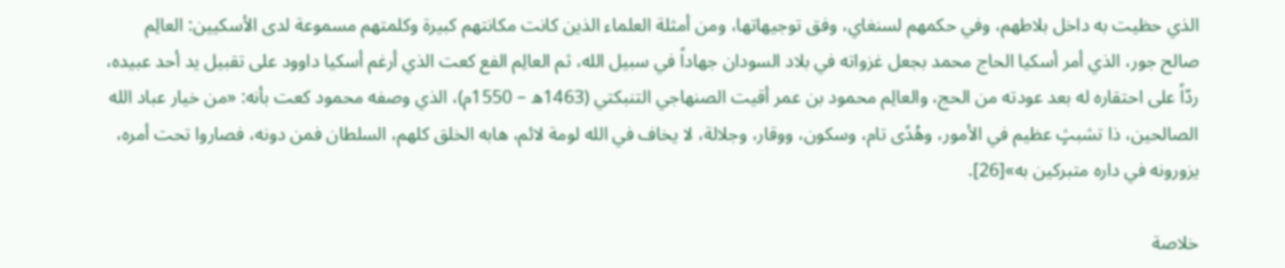الذي حظيت به داخل بلاطهم، وفي حكمهم لسنغاي، وفق توجيهاتها، ومن أمثلة العلماء الذين كانت مكانتهم كبيرة وكلمتهم مسموعة لدى الأسكيين: العالِم صالح جور، الذي أمر أسكيا الحاج محمد بجعل غزواته في بلاد السودان جهاداً في سبيل الله، ثم العالِم الفع كعت الذي أرغم أسكيا داوود على تقبيل يد أحد عبيده، ردّاً على احتقاره له بعد عودته من الحج، والعالِم محمود بن عمر أقيت الصنهاجي التنبكتي (1463ه – 1550م)، الذي وصفه محمود كعت بأنه: «من خيار عباد الله الصالحين، ذا تشبثٍ عظيم في الأمور، وهُدًى تام، وسكون، ووقار، وجلالة، لا يخاف في الله لومة لائم، هابه الخلق كلهم، السلطان فمن دونه، فصاروا تحت أمره، يزورونه في داره متبركين به»[26].

خلاصة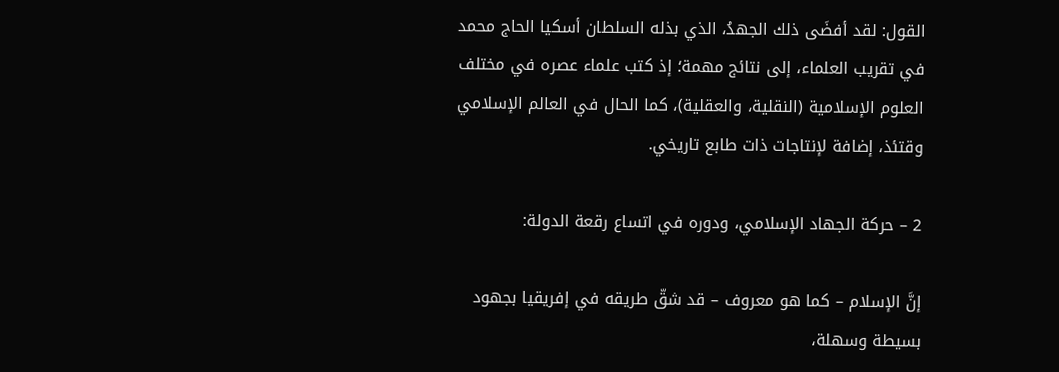القول: لقد أفضَى ذلك الجهدُ، الذي بذله السلطان أسكيا الحاج محمد في تقريب العلماء، إلى نتائج مهمة؛ إذ كتب علماء عصره في مختلف العلوم الإسلامية (النقلية، والعقلية)، كما الحال في العالم الإسلامي وقتئذ، إضافة لإنتاجات ذات طابع تاريخي.

2 – حركة الجهاد الإسلامي، ودوره في اتساع رقعة الدولة:

إنَّ الإسلام – كما هو معروف – قد شقّ طريقه في إفريقيا بجهود بسيطة وسهلة،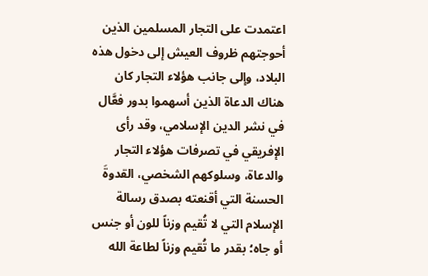اعتمدت على التجار المسلمين الذين أحوجتهم ظروف العيش إلى دخول هذه البلاد، وإلى جانب هؤلاء التجار كان هناك الدعاة الذين أسهموا بدور فعَّال في نشر الدين الإسلامي، وقد رأى الإفريقي في تصرفات هؤلاء التجار والدعاة، وسلوكهم الشخصي، القدوةَ الحسنة التي أقنعته بصدق رسالة الإسلام التي لا تُقيم وزناً للون أو جنس أو جاه؛ بقدر ما تُقيم وزناً لطاعة الله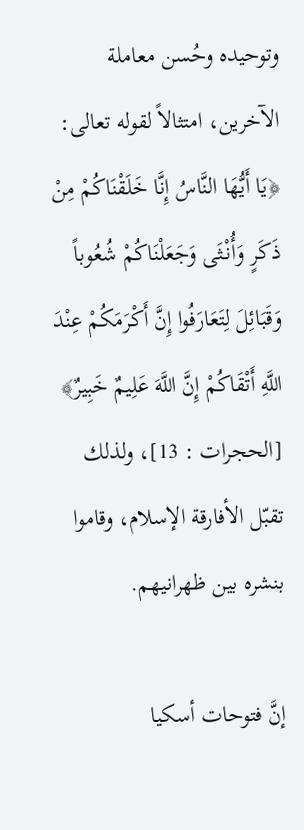وتوحيده وحُسن معاملة الآخرين، امتثالاً لقوله تعالى: ﴿يَا أَيُّهَا النَّاسُ إِنَّا خَلَقْنَاكُمْ مِنْ ذَكَرٍ وَأُنْثَى وَجَعَلْنَاكُمْ شُعُوباً وَقَبَائِلَ لِتَعَارَفُوا إِنَّ أَكْرَمَكُمْ عِنْدَ اللَّهِ أَتْقَاكُمْ إِنَّ اللَّهَ عَلِيمٌ خَبِيرٌ﴾ [الحجرات : 13]، ولذلك تقبّل الأفارقة الإسلام، وقاموا بنشره بين ظهرانيهم.

إنَّ فتوحات أسكيا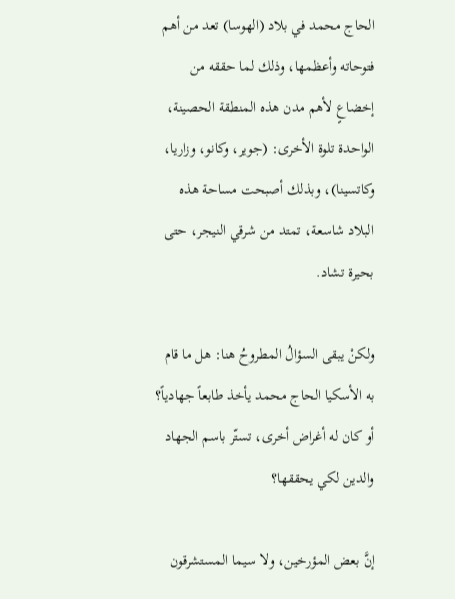الحاج محمد في بلاد (الهوسا) تعد من أهم فتوحاته وأعظمها، وذلك لما حققه من إخضاعٍ لأهم مدن هذه المنطقة الحصينة، الواحدة تلوة الأخرى: (جوير، وكانو، وزاريا، وكاتسينا)، وبذلك أصبحت مساحة هذه البلاد شاسعة، تمتد من شرقي النيجر، حتى بحيرة تشاد.

ولكنْ يبقى السؤالُ المطروحُ هنا: هل ما قام به الأسكيا الحاج محمد يأخذ طابعاً جهادياً؟ أو كان له أغراض أخرى، تستّر باسم الجهاد والدين لكي يحققها؟

إنَّ بعض المؤرخين، ولا سيما المستشرقون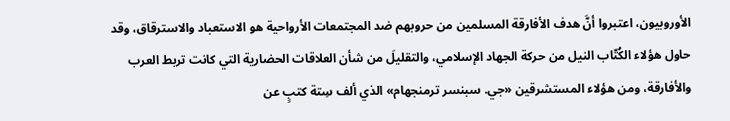الأوروبيون، اعتبروا أنَّ هدف الأفارقة المسلمين من حروبهم ضد المجتمعات الأرواحية هو الاستعباد والاسترقاق، وقد حاول هؤلاء الكُتّاب النيل من حركة الجهاد الإسلامي، والتقليلَ من شأن العلاقات الحضارية التي كانت تربط العرب والأفارقة، ومن هؤلاء المستشرقين «جي. سبنسر ترمنجهام» الذي ألف سِتة كتبٍ عن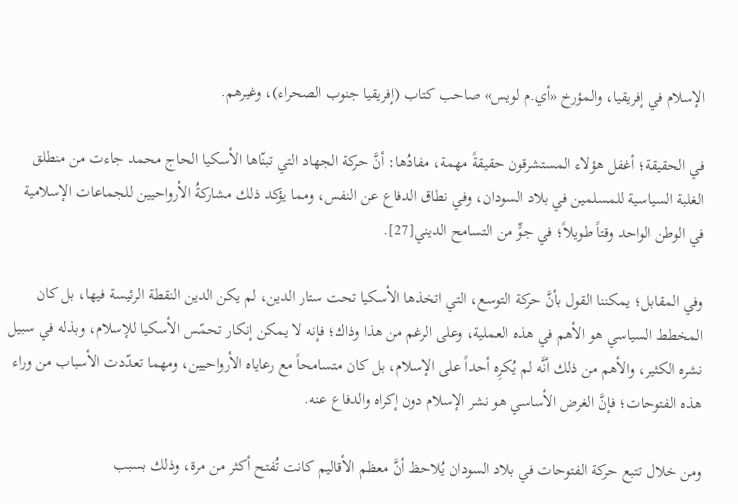الإسلام في إفريقيا، والمؤرخ «أي.م لويس» صاحب كتاب (إفريقيا جنوب الصحراء)، وغيرهم.

في الحقيقة؛ أغفل هؤلاء المستشرقون حقيقةً مهمة، مفادُها: أنَّ حركة الجهاد التي تبنّاها الأسكيا الحاج محمد جاءت من منطلق الغلبة السياسية للمسلمين في بلاد السودان، وفي نطاق الدفاع عن النفس، ومما يؤكد ذلك مشاركةُ الأرواحيين للجماعات الإسلامية في الوطن الواحد وقتاً طويلاً؛ في جوٍّ من التسامح الديني[27].

وفي المقابل؛ يمكننا القول بأنَّ حركة التوسع، التي اتخذها الأسكيا تحت ستار الدين، لم يكن الدين النقطة الرئيسة فيها، بل كان المخطط السياسي هو الأهم في هذه العملية، وعلى الرغم من هذا وذاك؛ فإنه لا يمكن إنكار تحمّس الأسكيا للإسلام، وبذله في سبيل نشره الكثير، والأهم من ذلك أنَّه لم يُكرِه أحداً على الإسلام، بل كان متسامحاً مع رعاياه الأرواحيين، ومهما تعدّدت الأسباب من وراء هذه الفتوحات؛ فإنَّ الغرض الأساسي هو نشر الإسلام دون إكراه والدفاع عنه.

ومن خلال تتبع حركة الفتوحات في بلاد السودان يُلاحظ أنَّ معظم الأقاليم كانت تُفتح أكثر من مرة، وذلك بسبب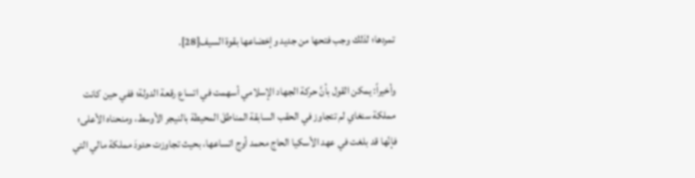تمردها؛ لذلك وجب فتحها من جديد وإخضاعها بقوة السيف[28].

وأخيراً: يمكن القول بأنَّ حركة الجهاد الإسلامي أسهمت في اتساع رقعة الدولة؛ ففي حين كانت مملكة سنغاي لم تتجاوز في الحقب السابقة المناطقَ المحيطة بالنيجر الأوسط، ومنحناه الأعلى؛ فإنّها قد بلغت في عهد الأسكيا الحاج محمد أوج اتساعها، بحيث تجاوزت حدودَ مملكة مالي التي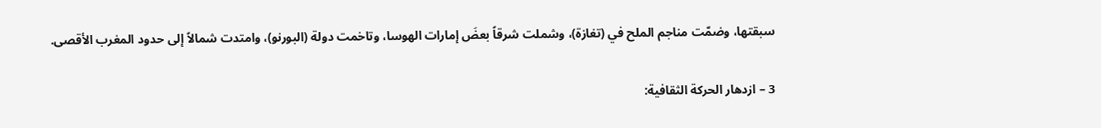سبقتها، وضمّت مناجم الملح في (تغازة)، وشملت شرقاً بعضَ إمارات الهوسا، وتاخمت دولة (البورنو)، وامتدت شمالاً إلى حدود المغرب الأقصى.

3 – ازدهار الحركة الثقافية: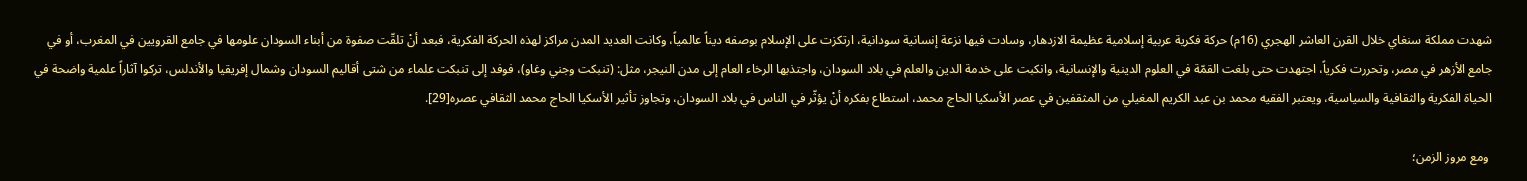شهدت مملكة سنغاي خلال القرن العاشر الهجري (16م) حركة فكرية عربية إسلامية عظيمة الازدهار، وسادت فيها نزعة إنسانية سودانية، ارتكزت على الإسلام بوصفه ديناً عالمياً، وكانت العديد المدن مراكز لهذه الحركة الفكرية، فبعد أنْ تلقّت صفوة من أبناء السودان علومها في جامع القرويين في المغرب، أو في جامع الأزهر في مصر، وتحررت فكرياً، اجتهدت حتى بلغت القمّة في العلوم الدينية والإنسانية، وانكبت على خدمة الدين والعلم في بلاد السودان، واجتذبها الرخاء العام إلى مدن النيجر، مثل: (تنبكت وجني وغاو)، فوفد إلى تنبكت علماء من شتى أقاليم السودان وشمال إفريقيا والأندلس، تركوا آثاراً علمية واضحة في الحياة الفكرية والثقافية والسياسية، ويعتبر الفقيه محمد بن عبد الكريم المغيلي من المثقفين في عصر الأسكيا الحاج محمد، استطاع بفكره أنْ يؤثّر في الناس في بلاد السودان، وتجاوز تأثير الأسكيا الحاج محمد الثقافي عصره[29].

 ومع مروز الزمن؛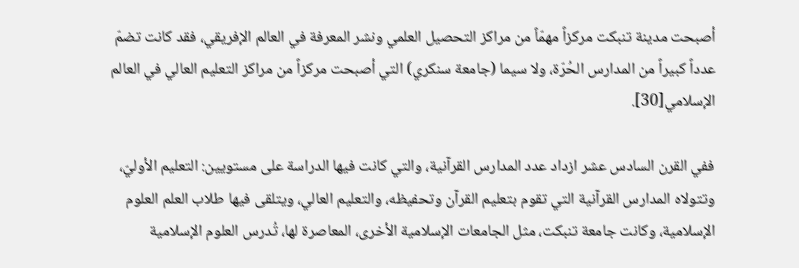أصبحت مدينة تنبكت مركزاً مهمّاً من مراكز التحصيل العلمي ونشر المعرفة في العالم الإفريقي، فقد كانت تضمّ عدداً كبيراً من المدارس الحُرّة، ولا سيما (جامعة سنكري) التي أصبحت مركزاً من مراكز التعليم العالي في العالم الإسلامي[30].

ففي القرن السادس عشر ازداد عدد المدارس القرآنية، والتي كانت فيها الدراسة على مستويين: التعليم الأوليّ، وتتولاه المدارس القرآنية التي تقوم بتعليم القرآن وتحفيظه، والتعليم العالي، ويتلقى فيها طلاب العلم العلوم الإسلامية، وكانت جامعة تنبكت، مثل الجامعات الإسلامية الأخرى، المعاصرة لها، تُدرس العلوم الإسلامية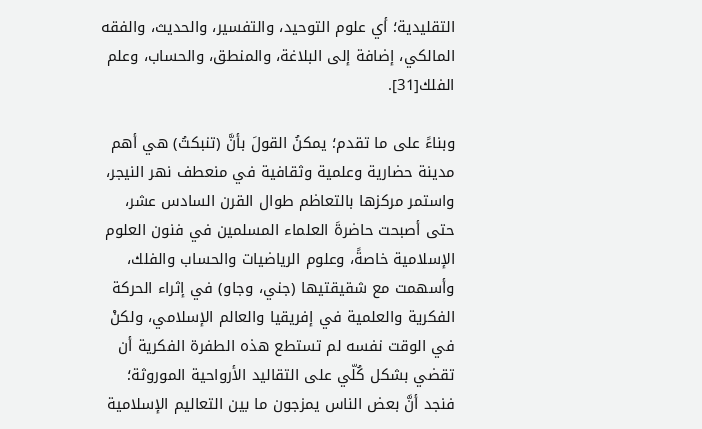التقليدية؛ أي علوم التوحيد، والتفسير، والحديث، والفقه المالكي، إضافة إلى البلاغة، والمنطق، والحساب، وعلم الفلك[31].

وبناءً على ما تقدم؛ يمكنُ القولَ بأنَّ (تنبكتُ) هي أهم مدينة حضارية وعلمية وثقافية في منعطف نهر النيجر، واستمر مركزها بالتعاظم طوال القرن السادس عشر، حتى أصبحت حاضرةَ العلماء المسلمين في فنون العلوم الإسلامية خاصةً، وعلوم الرياضيات والحساب والفلك، وأسهمت مع شقيقتيها (جني، وجاو) في إثراء الحركة الفكرية والعلمية في إفريقيا والعالم الإسلامي، ولكنْ في الوقت نفسه لم تستطع هذه الطفرة الفكرية أن تقضي بشكل كُلّي على التقاليد الأرواحية الموروثة؛ فنجد أنَّ بعض الناس يمزجون ما بين التعاليم الإسلامية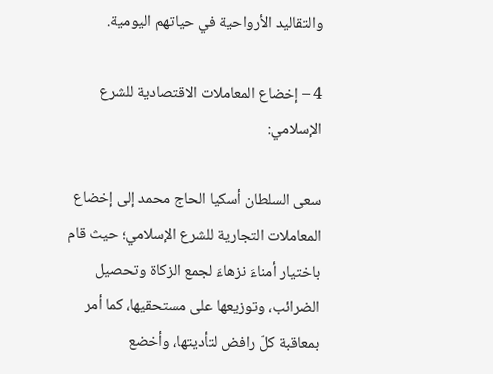والتقاليد الأرواحية في حياتهم اليومية.

4 – إخضاع المعاملات الاقتصادية للشرع الإسلامي:

سعى السلطان أسكيا الحاج محمد إلى إخضاع المعاملات التجارية للشرع الإسلامي؛ حيث قام باختيار أمناءَ نزهاءَ لجمع الزكاة وتحصيل الضرائب، وتوزيعها على مستحقيها، كما أمر بمعاقبة كلّ رافض لتأديتها، وأخضع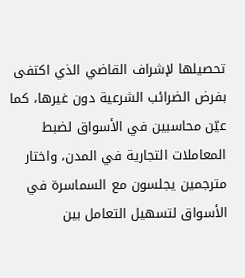تحصيلها لإشراف القاضي الذي اكتفى بفرض الضرائب الشرعية دون غيرها، كما عيّن محاسبين في الأسواق لضبط المعاملات التجارية في المدن، واختار مترجمين يجلسون مع السماسرة في الأسواق لتسهيل التعامل بين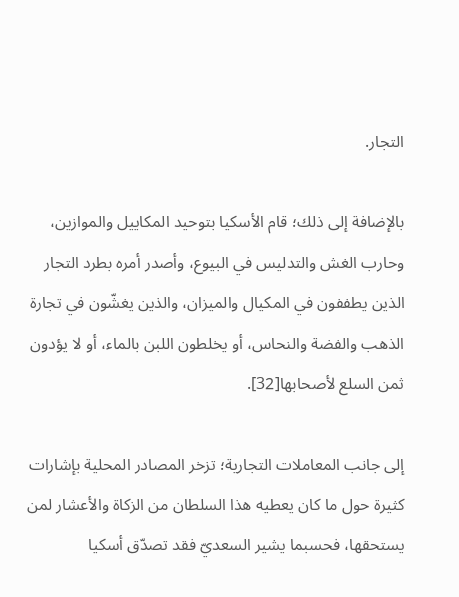التجار.

بالإضافة إلى ذلك؛ قام الأسكيا بتوحيد المكاييل والموازين، وحارب الغش والتدليس في البيوع، وأصدر أمره بطرد التجار الذين يطففون في المكيال والميزان، والذين يغشّون في تجارة الذهب والفضة والنحاس، أو يخلطون اللبن بالماء، أو لا يؤدون ثمن السلع لأصحابها[32].

إلى جانب المعاملات التجارية؛ تزخر المصادر المحلية بإشارات كثيرة حول ما كان يعطيه هذا السلطان من الزكاة والأعشار لمن يستحقها، فحسبما يشير السعديّ فقد تصدّق أسكيا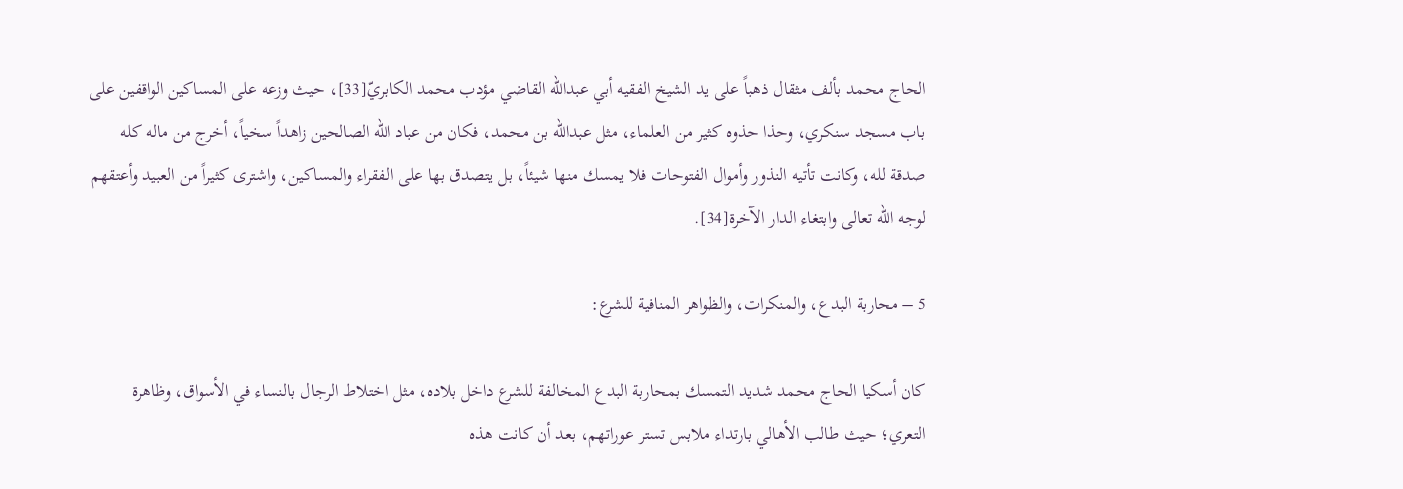الحاج محمد بألف مثقال ذهباً على يد الشيخ الفقيه أبي عبدالله القاضي مؤدب محمد الكابريّ[33]، حيث وزعه على المساكين الواقفين على باب مسجد سنكري، وحذا حذوه كثير من العلماء، مثل عبدالله بن محمد، فكان من عباد الله الصالحين زاهداً سخياً، أخرج من ماله كله صدقة لله، وكانت تأتيه النذور وأموال الفتوحات فلا يمسك منها شيئاً، بل يتصدق بها على الفقراء والمساكين، واشترى كثيراً من العبيد وأعتقهم لوجه الله تعالى وابتغاء الدار الآخرة[34].

5 – محاربة البدع، والمنكرات، والظواهر المنافية للشرع:

كان أسكيا الحاج محمد شديد التمسك بمحاربة البدع المخالفة للشرع داخل بلاده، مثل اختلاط الرجال بالنساء في الأسواق، وظاهرة التعري؛ حيث طالب الأهالي بارتداء ملابس تستر عوراتهم، بعد أن كانت هذه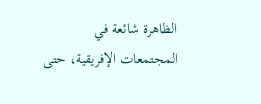الظاهرة شائعة في المجتمعات الإفريقية، حتى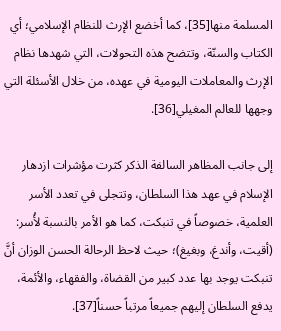المسلمة منها[35]، كما أخضع الإرث للنظام الإسلامي؛ أي الكتاب والسنّة، وتتضح هذه التحولات، التي شهدها نظام الإرث والمعاملات اليومية في عهده، من خلال الأسئلة التي وجهها للعالم المغيلي[36].

إلى جانب المظاهر السالفة الذكر كثرت مؤشرات ازدهار الإسلام في عهد هذا السلطان، وتتجلى في تعدد الأسر العلمية، خصوصاً في تنبكت، كما هو الأمر بالنسبة لأُسر: (أقيت، وأندغ، وبغيغ)؛ حيث لاحظ الرحالة الحسن الوزان أنَّ تنبكت يوجد بها عدد كبير من القضاة، والفقهاء، والأئمة، يدفع السلطان إليهم جميعاً مرتباً حسناً[37].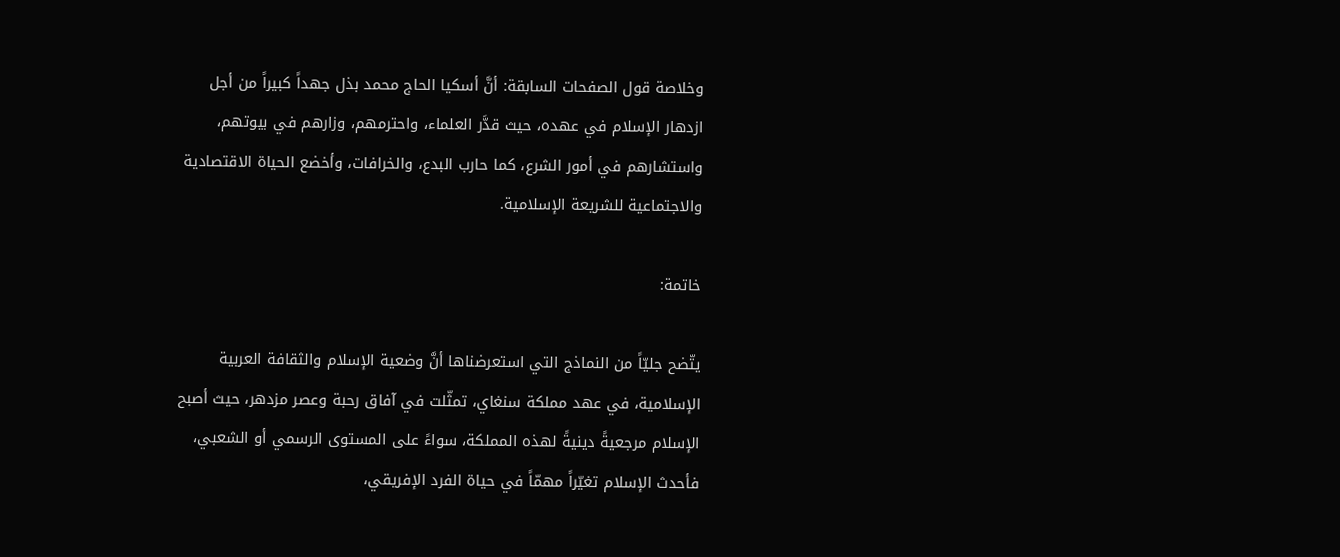وخلاصة قول الصفحات السابقة: أنَّ أسكيا الحاج محمد بذل جهداً كبيراً من أجل ازدهار الإسلام في عهده، حيث قدَّر العلماء، واحترمهم، وزارهم في بيوتهم، واستشارهم في أمور الشرع، كما حارب البدع، والخرافات، وأخضع الحياة الاقتصادية والاجتماعية للشريعة الإسلامية.

خاتمة:

يتّضح جليّاً من النماذج التي استعرضناها أنَّ وضعية الإسلام والثقافة العربية الإسلامية، في عهد مملكة سنغاي، تمثّلت في آفاق رحبة وعصر مزدهر، حيث أصبح الإسلام مرجعيةً دينيةً لهذه المملكة، سواءً على المستوى الرسمي أو الشعبي، فأحدث الإسلام تغيّراً مهمّاً في حياة الفرد الإفريقي،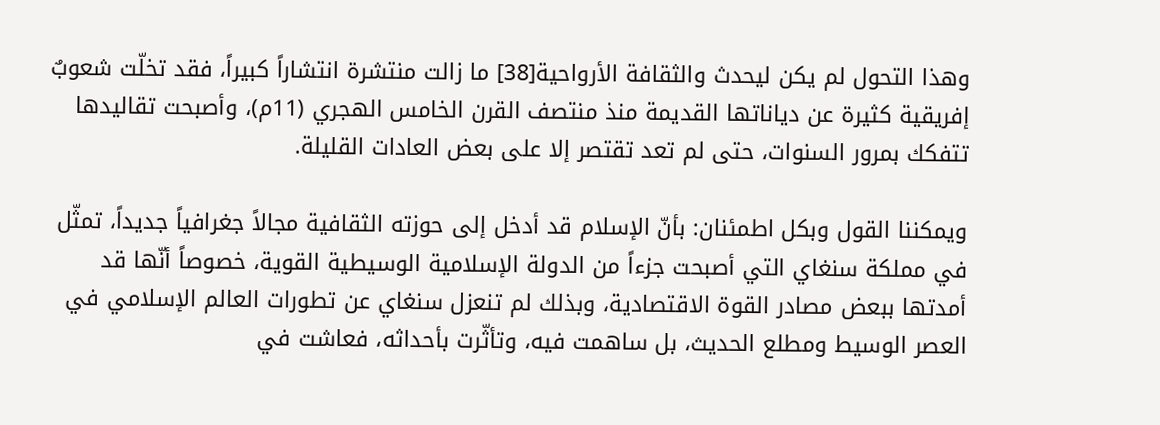وهذا التحول لم يكن ليحدث والثقافة الأرواحية[38] ما زالت منتشرة انتشاراً كبيراً، فقد تخلّت شعوبٌ إفريقية كثيرة عن دياناتها القديمة منذ منتصف القرن الخامس الهجري (11م)، وأصبحت تقاليدها تتفكك بمرور السنوات، حتى لم تعد تقتصر إلا على بعض العادات القليلة.

ويمكننا القول وبكل اطمئنان: بأنّ الإسلام قد أدخل إلى حوزته الثقافية مجالاً جغرافياً جديداً، تمثّل في مملكة سنغاي التي أصبحت جزءاً من الدولة الإسلامية الوسيطية القوية، خصوصاً أنّها قد أمدتها ببعض مصادر القوة الاقتصادية، وبذلك لم تنعزل سنغاي عن تطورات العالم الإسلامي في العصر الوسيط ومطلع الحديث، بل ساهمت فيه، وتأثّرت بأحداثه، فعاشت في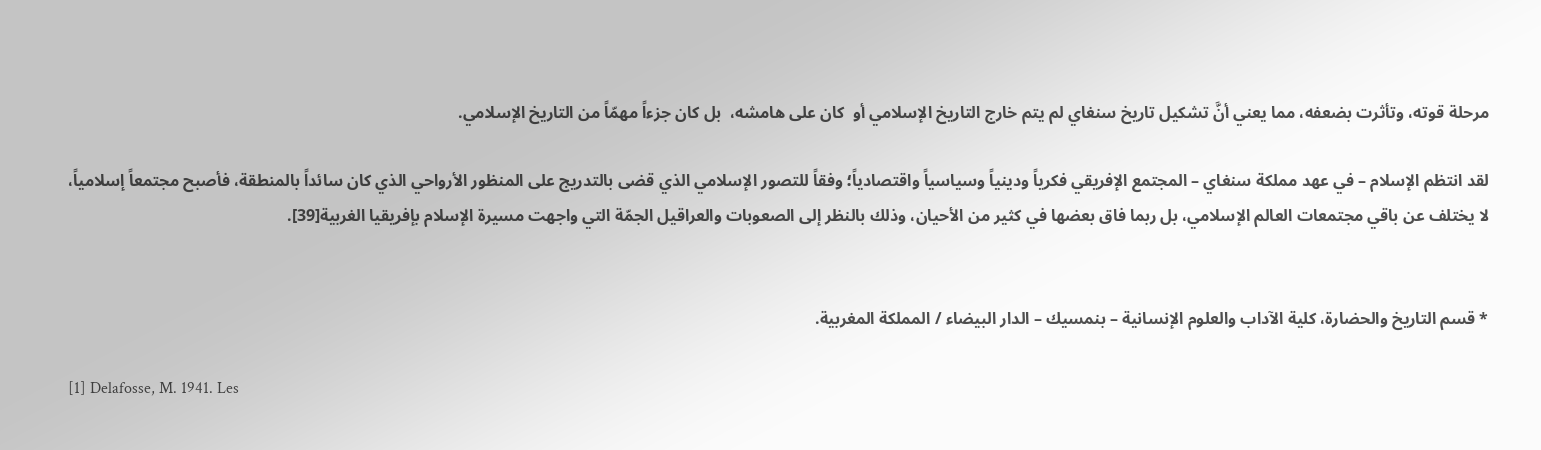مرحلة قوته، وتأثرت بضعفه، مما يعني أنَّ تشكيل تاريخ سنغاي لم يتم خارج التاريخ الإسلامي أو  كان على هامشه،  بل كان جزءاً مهمّاً من التاريخ الإسلامي.

لقد انتظم الإسلام – في عهد مملكة سنغاي – المجتمع الإفريقي فكرياً ودينياً وسياسياً واقتصادياً؛ وفقاً للتصور الإسلامي الذي قضى بالتدريج على المنظور الأرواحي الذي كان سائداً بالمنطقة، فأصبح مجتمعاً إسلامياً، لا يختلف عن باقي مجتمعات العالم الإسلامي، بل ربما فاق بعضها في كثير من الأحيان، وذلك بالنظر إلى الصعوبات والعراقيل الجمّة التي واجهت مسيرة الإسلام بإفريقيا الغربية[39].


* قسم التاريخ والحضارة، كلية الآداب والعلوم الإنسانية – بنمسيك – الدار البيضاء / المملكة المغربية.

[1] Delafosse, M. 1941. Les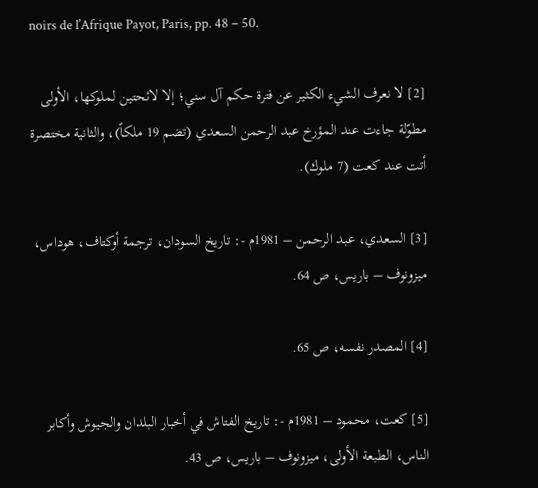noirs de l’Afrique Payot, Paris, pp. 48 – 50.

[2] لا نعرف الشيء الكثير عن فترة حكم آل سني؛ إلا لائحتين لملوكها، الأولى مطوّلة جاءت عند المؤرخ عبد الرحمن السعدي (تضم 19 ملكاً)، والثانية مختصرة أتت عند كعت (7 ملوك).

[3] السعدي، عبد الرحمن – 1981م -: تاريخ السودان، ترجمة أوكتاف، هوداس، ميزونوف – باريس، ص 64.

[4] المصدر نفسه، ص 65.

[5] كعت، محمود – 1981م -: تاريخ الفتاش في أخبار البلدان والجيوش وأكابر الناس، الطبعة الأولى، ميزونوف – باريس، ص 43.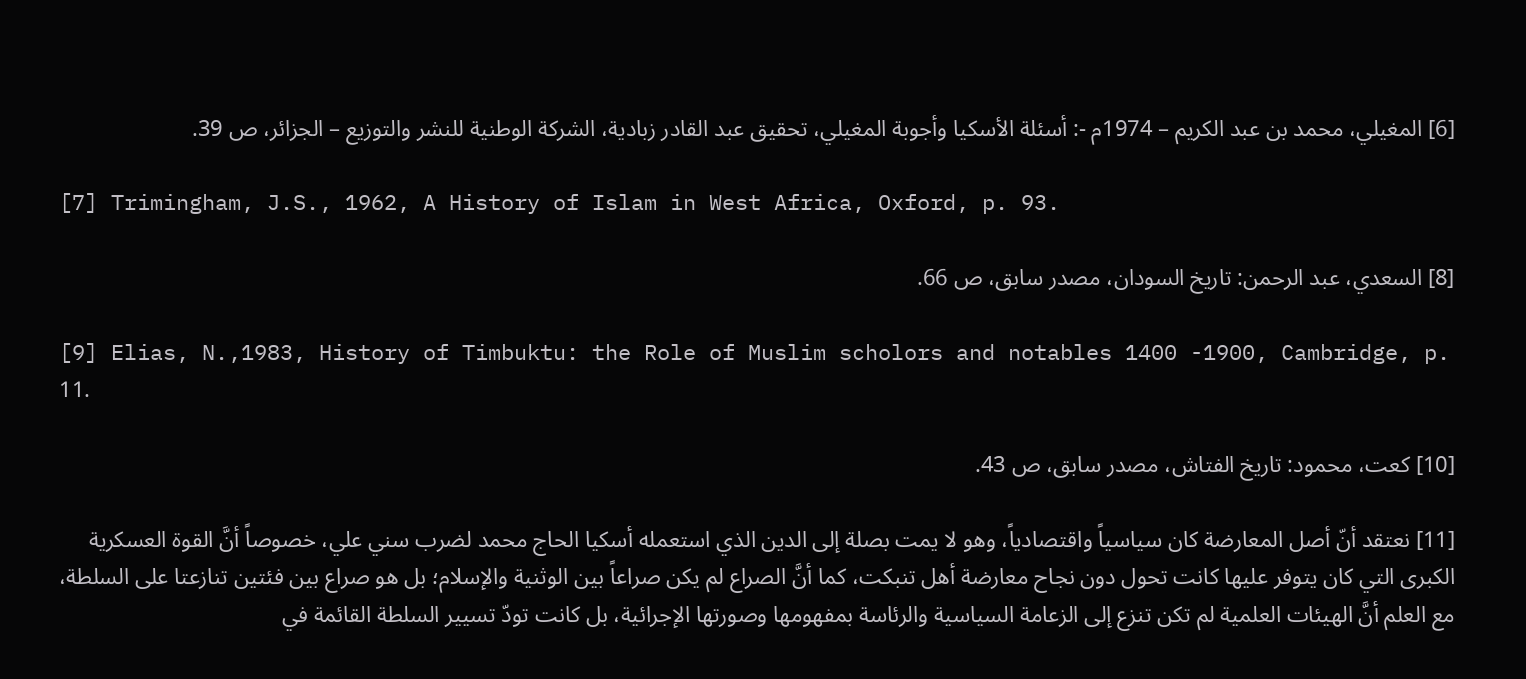[6] المغيلي، محمد بن عبد الكريم – 1974م -: أسئلة الأسكيا وأجوبة المغيلي، تحقيق عبد القادر زبادية، الشركة الوطنية للنشر والتوزيع – الجزائر، ص 39.

[7] Trimingham, J.S., 1962, A History of Islam in West Africa, Oxford, p. 93.

[8] السعدي، عبد الرحمن: تاريخ السودان، مصدر سابق، ص 66.

[9] Elias, N.,1983, History of Timbuktu: the Role of Muslim scholors and notables 1400 -1900, Cambridge, p. 11.

[10] كعت، محمود: تاريخ الفتاش، مصدر سابق، ص 43.

[11] نعتقد أنّ أصل المعارضة كان سياسياً واقتصادياً، وهو لا يمت بصلة إلى الدين الذي استعمله أسكيا الحاج محمد لضرب سني علي، خصوصاً أنَّ القوة العسكرية الكبرى التي كان يتوفر عليها كانت تحول دون نجاح معارضة أهل تنبكت، كما أنَّ الصراع لم يكن صراعاً بين الوثنية والإسلام؛ بل هو صراع بين فئتين تنازعتا على السلطة، مع العلم أنَّ الهيئات العلمية لم تكن تنزع إلى الزعامة السياسية والرئاسة بمفهومها وصورتها الإجرائية، بل كانت تودّ تسيير السلطة القائمة في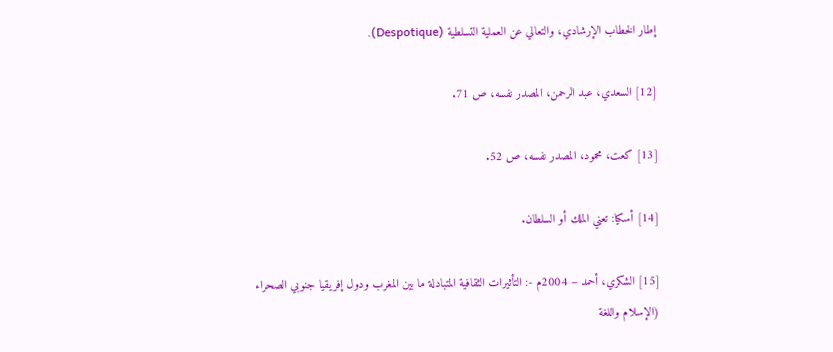إطار الخطاب الإرشادي، والتعالي عن العملية التسلطية (Despotique).

[12] السعدي، عبد الرحمن، المصدر نفسه، ص 71.

[13] كعت، محمود، المصدر نفسه، ص 52.

[14] أسكيا: تعني الملك أو السلطان.

[15] الشكري، أحمد – 2004م -: التأثيرات الثقافية المتبادلة ما بين المغرب ودول إفريقيا جنوبي الصحراء (الإسلام واللغة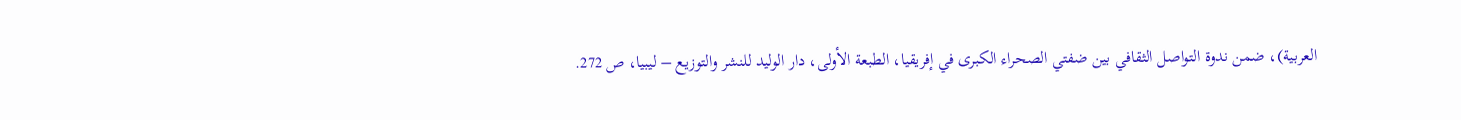العربية)، ضمن ندوة التواصل الثقافي بين ضفتي الصحراء الكبرى في إفريقيا، الطبعة الأولى، دار الوليد للنشر والتوزيع – ليبيا، ص 272.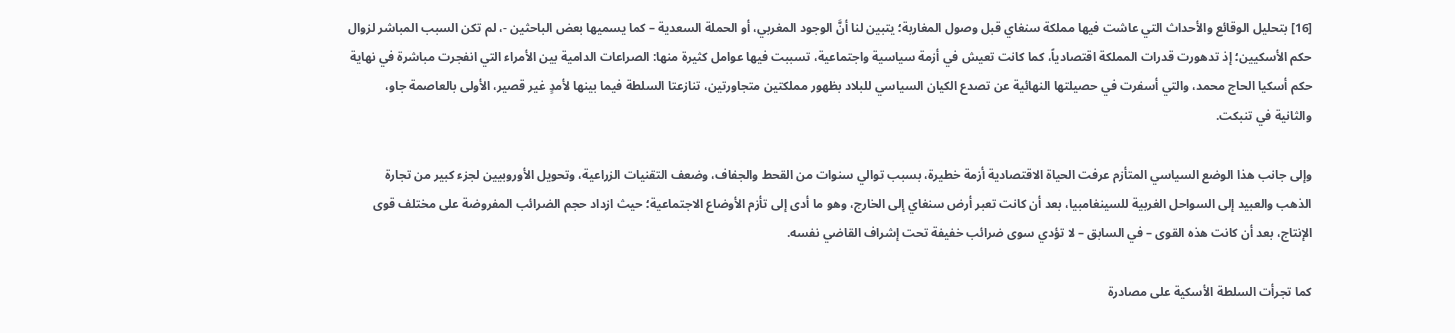[16] بتحليل الوقائع والأحداث التي عاشت فيها مملكة سنغاي قبل وصول المغاربة؛ يتبين لنا أنَّ الوجود المغربي، أو الحملة السعدية – كما يسميها بعض الباحثين -، لم تكن السبب المباشر لزوال حكم الأسكيين؛ إذ تدهورت قدرات المملكة اقتصادياً، كما كانت تعيش في أزمة سياسية واجتماعية، تسببت فيها عوامل كثيرة منها: الصراعات الدامية بين الأمراء التي انفجرت مباشرة في نهاية حكم أسكيا الحاج محمد، والتي أسفرت في حصيلتها النهائية عن تصدع الكيان السياسي للبلاد بظهور مملكتين متجاورتين، تنازعتا السلطة فيما بينها لأمدٍ غير قصير، الأولى بالعاصمة جاو، والثانية في تنبكت.

وإلى جانب هذا الوضع السياسي المتأزم عرفت الحياة الاقتصادية أزمة خطيرة، بسبب توالي سنوات من القحط والجفاف، وضعف التقنيات الزراعية، وتحويل الأوروبيين لجزء كبير من تجارة الذهب والعبيد إلى السواحل الغربية للسينغامبيا، بعد أن كانت تعبر أرض سنغاي إلى الخارج، وهو ما أدى إلى تأزم الأوضاع الاجتماعية؛ حيث ازداد حجم الضرائب المفروضة على مختلف قوى الإنتاج، بعد أن كانت هذه القوى – في السابق – لا تؤدي سوى ضرائب خفيفة تحت إشراف القاضي نفسه.

كما تجرأت السلطة الأسكية على مصادرة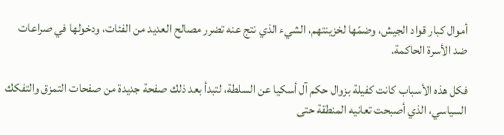أموال كبار قواد الجيش، وضمّها لخزينتهم، الشيء الذي نتج عنه تضرر مصالح العديد من الفئات، ودخولها في صراعات ضد الأسرة الحاكمة.

فكل هذه الأسباب كانت كفيلة بزوال حكم آل أسكيا عن السلطة، لتبدأ بعد ذلك صفحة جديدة من صفحات التمزق والتفكك السياسي، الذي أصبحت تعانيه المنطقة حتى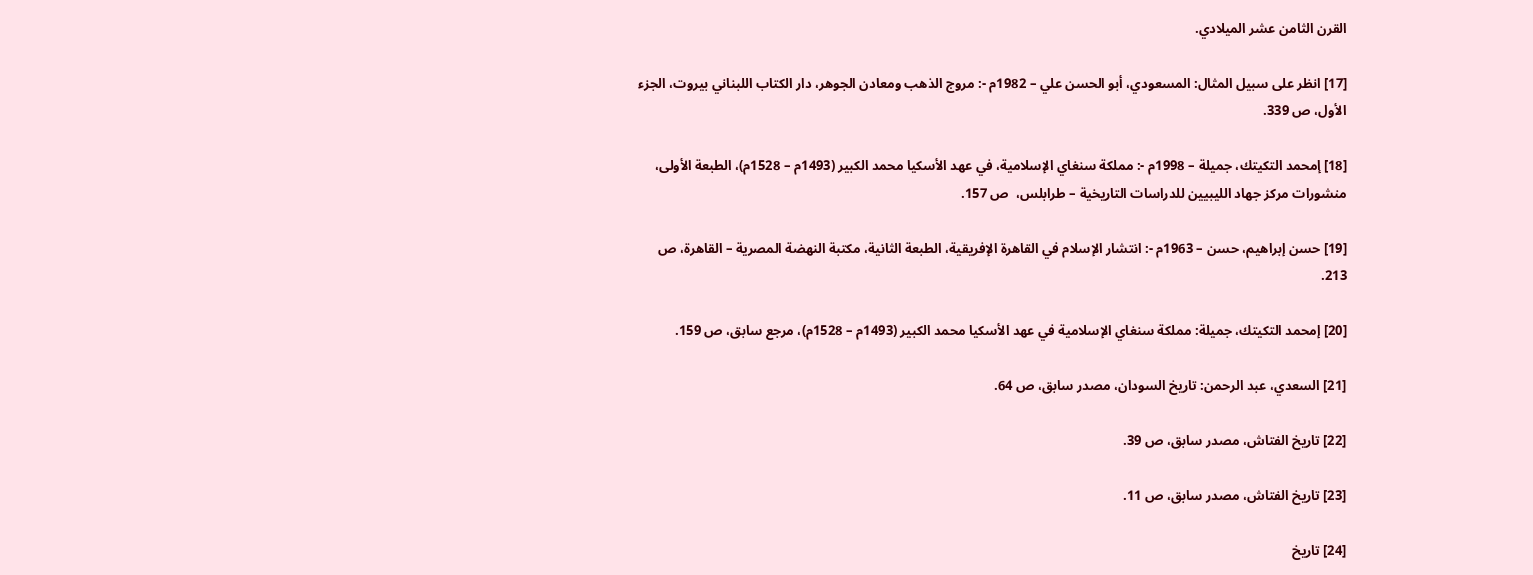القرن الثامن عشر الميلادي.

[17] انظر على سبيل المثال: المسعودي، أبو الحسن علي – 1982م -: مروج الذهب ومعادن الجوهر، دار الكتاب اللبناني بيروت، الجزء الأول، ص 339.

[18] إمحمد التكيتك، جميلة – 1998م -: مملكة سنغاي الإسلامية، في عهد الأسكيا محمد الكبير (1493م – 1528م)، الطبعة الأولى، منشورات مركز جهاد الليبيين للدراسات التاريخية – طرابلس،  ص 157.

[19] حسن إبراهيم، حسن – 1963م -: انتشار الإسلام في القاهرة الإفريقية، الطبعة الثانية، مكتبة النهضة المصرية – القاهرة، ص 213.

[20] إمحمد التكيتك، جميلة: مملكة سنغاي الإسلامية في عهد الأسكيا محمد الكبير (1493م – 1528م)، مرجع سابق، ص 159.

[21] السعدي، عبد الرحمن: تاريخ السودان، مصدر سابق، ص 64.

[22] تاريخ الفتاش، مصدر سابق، ص 39.

[23] تاريخ الفتاش، مصدر سابق، ص 11.

[24] تاريخ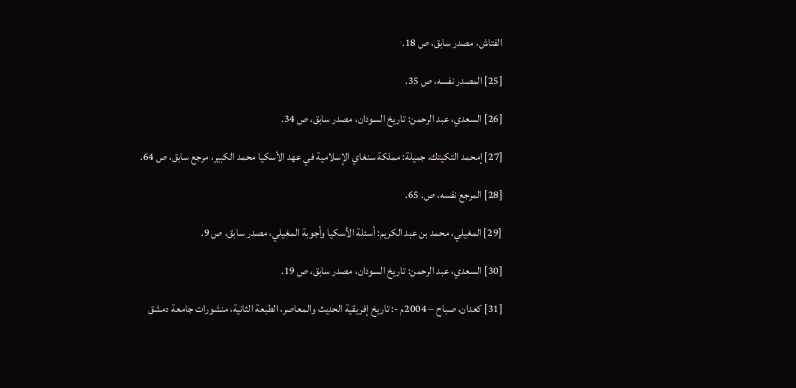الفتاش، مصدر سابق، ص 18.

[25] المصدر نفسه، ص 35.

[26] السعدي، عبد الرحمن: تاريخ السودان، مصدر سابق، ص 34.

[27] إمحمد التكيتك، جميلة: مملكة سنغاي الإسلامية في عهد الأسكيا محمد الكبير، مرجع سابق، ص 64.

[28] المرجع نفسه، ص. 65.

[29] المغيلي، محمد بن عبد الكريم: أسئلة الأسكيا وأجوبة المغيلي، مصدر سابق، ص 9.

[30] السعدي، عبد الرحمن: تاريخ السودان، مصدر سابق، ص 19.

[31] كعدان، صباح – 2004م -: تاريخ إفريقية الحديث والمعاصر، الطبعة الثانية، منشورات جامعة دمشق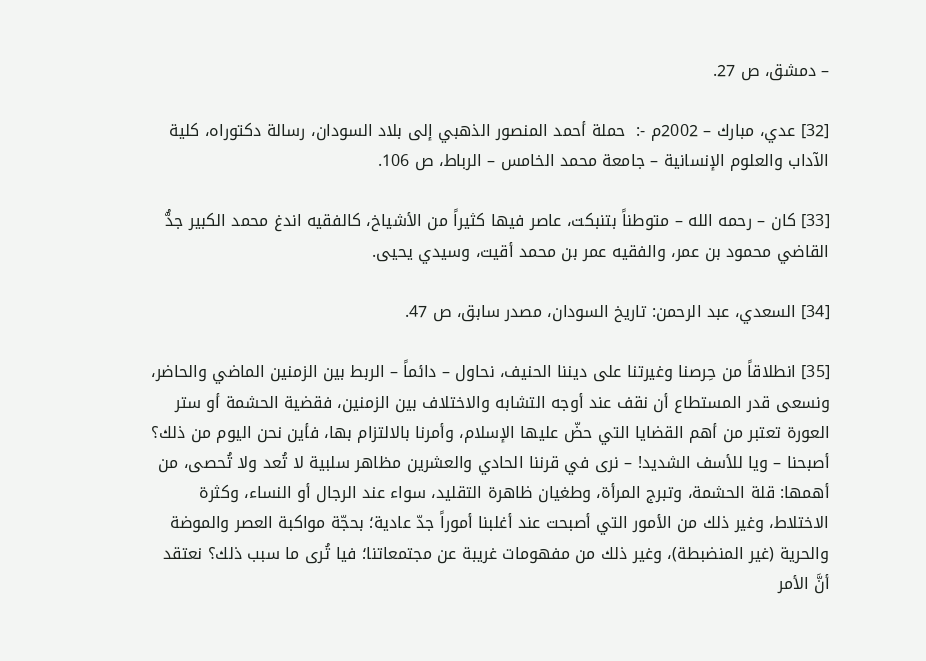– دمشق، ص 27.

[32] عدي، مبارك – 2002م -:  حملة أحمد المنصور الذهبي إلى بلاد السودان، رسالة دكتوراه، كلية الآداب والعلوم الإنسانية – جامعة محمد الخامس – الرباط، ص 106.

[33] كان – رحمه الله – متوطناً بتنبكت، عاصر فيها كثيراً من الأشياخ، كالفقيه اندغ محمد الكبير جدُّ القاضي محمود بن عمر، والفقيه عمر بن محمد أقيت، وسيدي يحيى.

[34] السعدي، عبد الرحمن: تاريخ السودان، مصدر سابق، ص 47.

[35] انطلاقاً من حِرصنا وغيرتنا على ديننا الحنيف، نحاول – دائماً – الربط بين الزمنين الماضي والحاضر، ونسعى قدر المستطاع أن نقف عند أوجه التشابه والاختلاف بين الزمنين، فقضية الحشمة أو ستر العورة تعتبر من أهم القضايا التي حضّ عليها الإسلام، وأمرنا بالالتزام بها، فأين نحن اليوم من ذلك؟ أصبحنا – ويا للأسف الشديد! – نرى في قرننا الحادي والعشرين مظاهر سلبية لا تُعد ولا تُحصى، من أهمها: قلة الحشمة، وتبرج المرأة، وطغيان ظاهرة التقليد، سواء عند الرجال أو النساء، وكثرة الاختلاط، وغير ذلك من الأمور التي أصبحت عند أغلبنا أموراً جدّ عادية؛ بحجّة مواكبة العصر والموضة والحرية (غير المنضبطة)، وغير ذلك من مفهومات غريبة عن مجتمعاتنا؛ فيا تُرى ما سبب ذلك؟ نعتقد أنَّ الأمر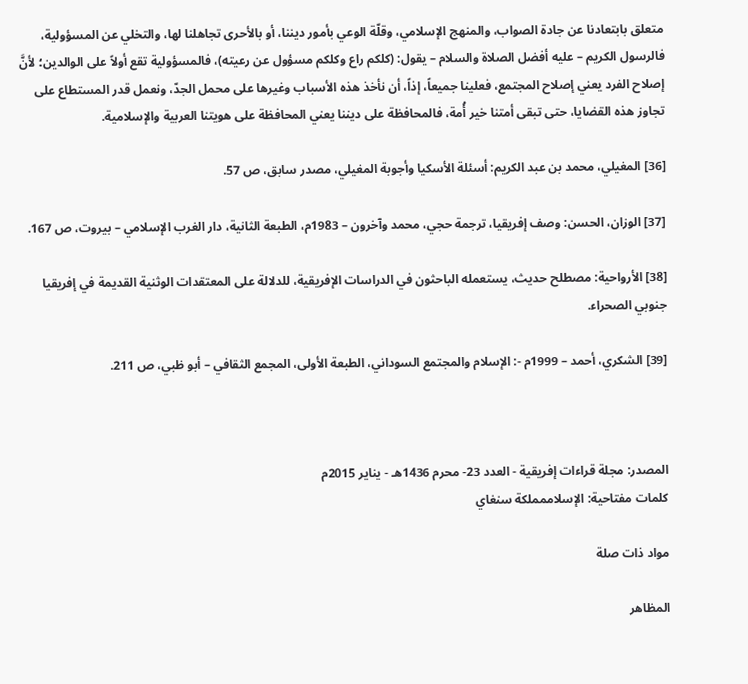متعلق بابتعادنا عن جادة الصواب، والمنهج الإسلامي، وقلّة الوعي بأمور ديننا، أو بالأحرى تجاهلنا لها، والتخلي عن المسؤولية، فالرسول الكريم – عليه أفضل الصلاة والسلام – يقول: (كلكم راع وكلكم مسؤول عن رعيته)، فالمسؤولية تقع أولاً على الوالدين؛ لأنَّ إصلاح الفرد يعني إصلاح المجتمع، فعلينا جميعاً، إذاً، أن نأخذ هذه الأسباب وغيرها على محمل الجدّ، ونعمل قدر المستطاع على تجاوز هذه القضايا، حتى تبقى أمتنا خير أُمة، فالمحافظة على ديننا يعني المحافظة على هويتنا العربية والإسلامية.

[36] المغيلي، محمد بن عبد الكريم: أسئلة الأسكيا وأجوبة المغيلي، مصدر سابق، ص 57.

[37] الوزان، الحسن: وصف إفريقيا، ترجمة حجي، محمد وآخرون – 1983م، الطبعة الثانية، دار الغرب الإسلامي – بيروت، ص 167.

[38] الأرواحية: مصطلح حديث، يستعمله الباحثون في الدراسات الإفريقية، للدلالة على المعتقدات الوثنية القديمة في إفريقيا جنوبي الصحراء.

[39] الشكري، أحمد – 1999م -: الإسلام والمجتمع السوداني، الطبعة الأولى، المجمع الثقافي – أبو ظبي، ص 211.



المصدر: مجلة قراءات إفريقية - العدد 23- محرم 1436هـ - يناير 2015م
كلمات مفتاحية: الإسلاممملكة سنغاي

مواد ذات صلة

المظاهر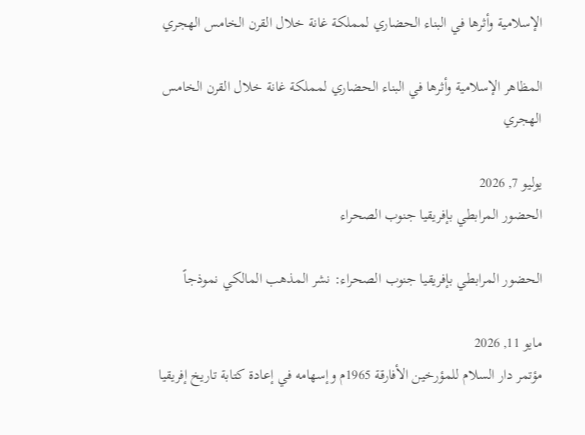الإسلامية وأثرها في البناء الحضاري لمملكة غانة خلال القرن الخامس الهجري

المظاهر الإسلامية وأثرها في البناء الحضاري لمملكة غانة خلال القرن الخامس الهجري

يوليو 7, 2026
الحضور المرابطي بإفريقيا جنوب الصحراء

الحضور المرابطي بإفريقيا جنوب الصحراء: نشر المذهب المالكي نموذجاً

مايو 11, 2026
مؤتمر دار السلام للمؤرخين الأفارقة 1965م وإسهامه في إعادة كتابة تاريخ إفريقيا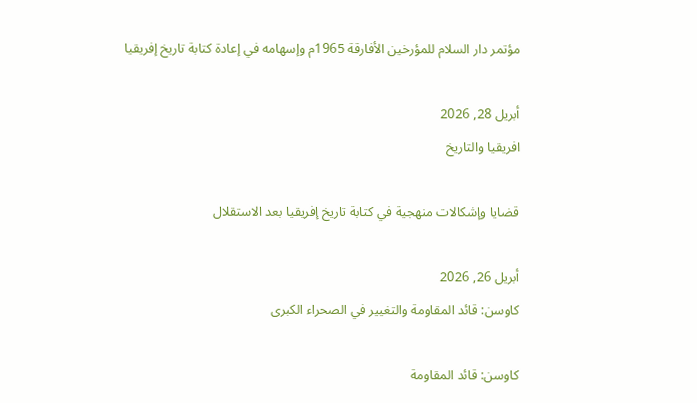مؤتمر دار السلام للمؤرخين الأفارقة 1965م وإسهامه في إعادة كتابة تاريخ إفريقيا

أبريل 28, 2026
افريقيا والتاريخ

قضايا وإشكالات منهجية في كتابة تاريخ إفريقيا بعد الاستقلال

أبريل 26, 2026
كاوسن: قائد المقاومة والتغيير في الصحراء الكبرى

كاوسن: قائد المقاومة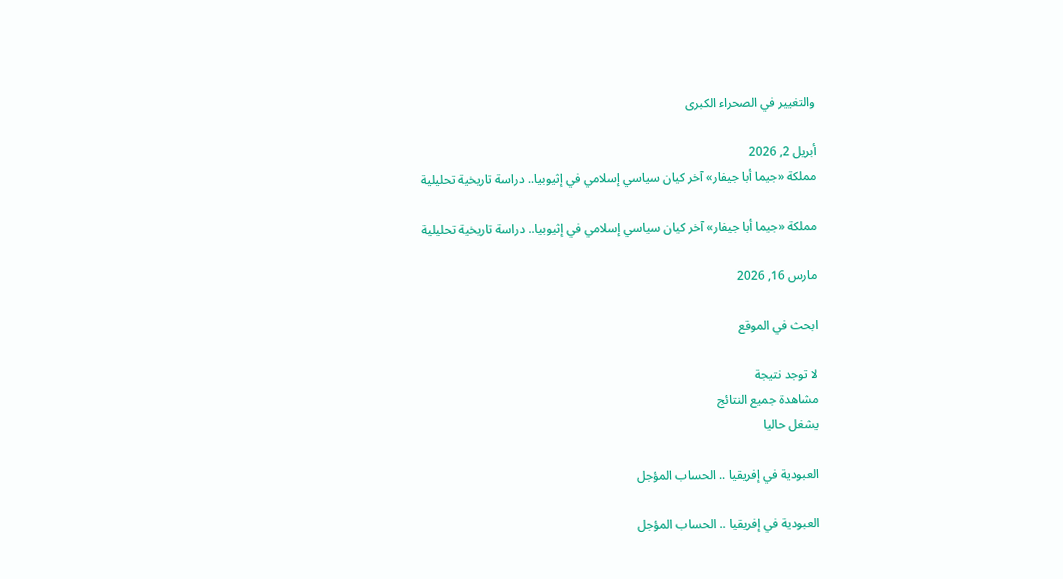والتغيير في الصحراء الكبرى

أبريل 2, 2026
مملكة «جيما أبا جيفار» آخر كيان سياسي إسلامي في إثيوبيا.. دراسة تاريخية تحليلية

مملكة «جيما أبا جيفار» آخر كيان سياسي إسلامي في إثيوبيا.. دراسة تاريخية تحليلية

مارس 16, 2026

ابحث في الموقع

لا توجد نتيجة
مشاهدة جميع النتائج
يشغل حاليا

العبودية في إفريقيا .. الحساب المؤجل

العبودية في إفريقيا .. الحساب المؤجل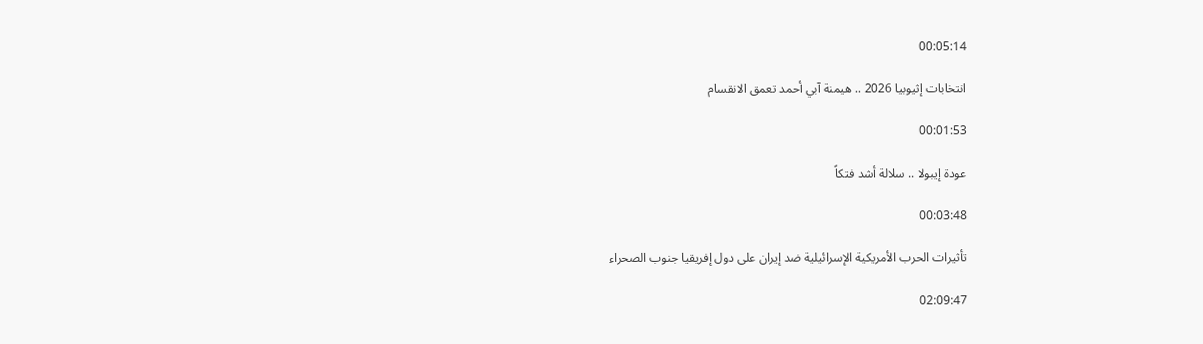00:05:14

انتخابات إثيوبيا 2026 .. هيمنة آبي أحمد تعمق الانقسام

00:01:53

عودة إيبولا .. سلالة أشد فتكاً

00:03:48

تأثيرات الحرب الأمريكية الإسرائيلية ضد إيران على دول إفريقيا جنوب الصحراء

02:09:47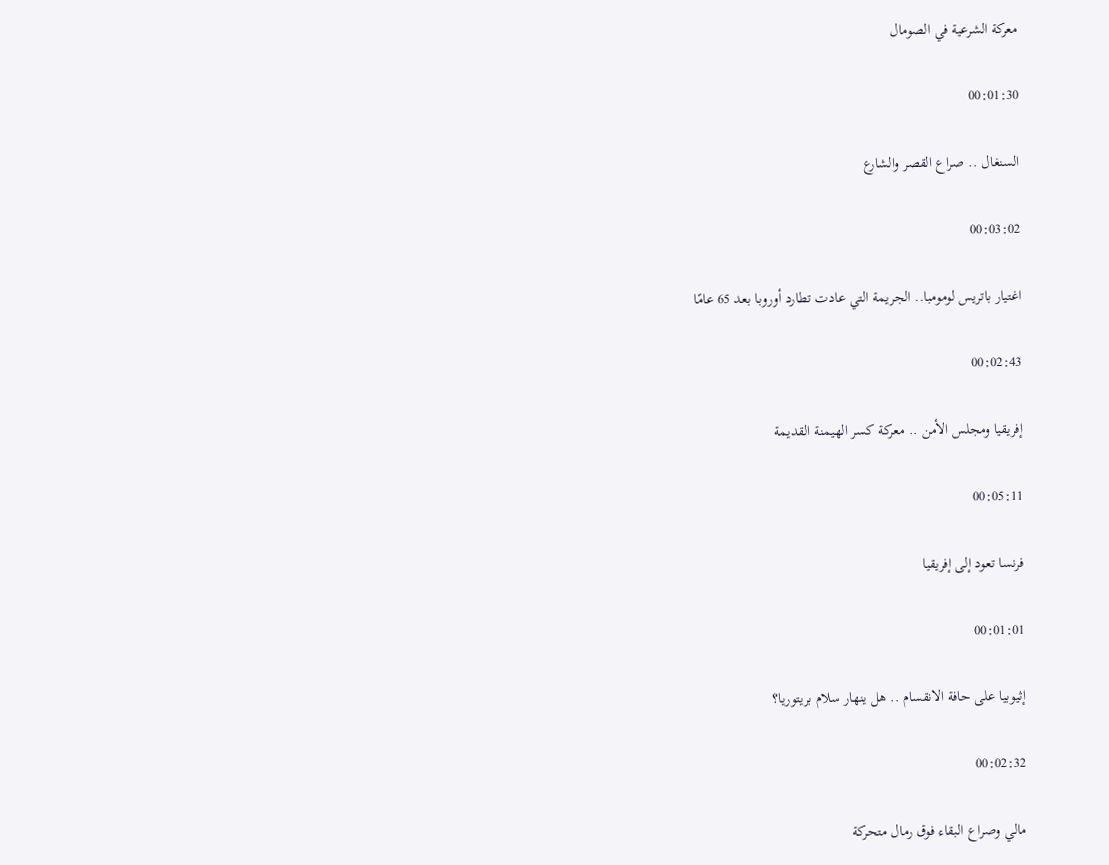معركة الشرعية في الصومال

00:01:30

السنغال .. صراع القصر والشارع

00:03:02

اغتيار باتريس لومومبا.. الجريمة التي عادت تطارد أوروبا بعد 65 عامًا

00:02:43

إفريقيا ومجلس الأمن .. معركة كسر الهيمنة القديمة

00:05:11

فرنسا تعود إلى إفريقيا

00:01:01

إثيوبيا على حافة الانقسام .. هل ينهار سلام بريتوريا؟

00:02:32

مالي وصراع البقاء فوق رمال متحركة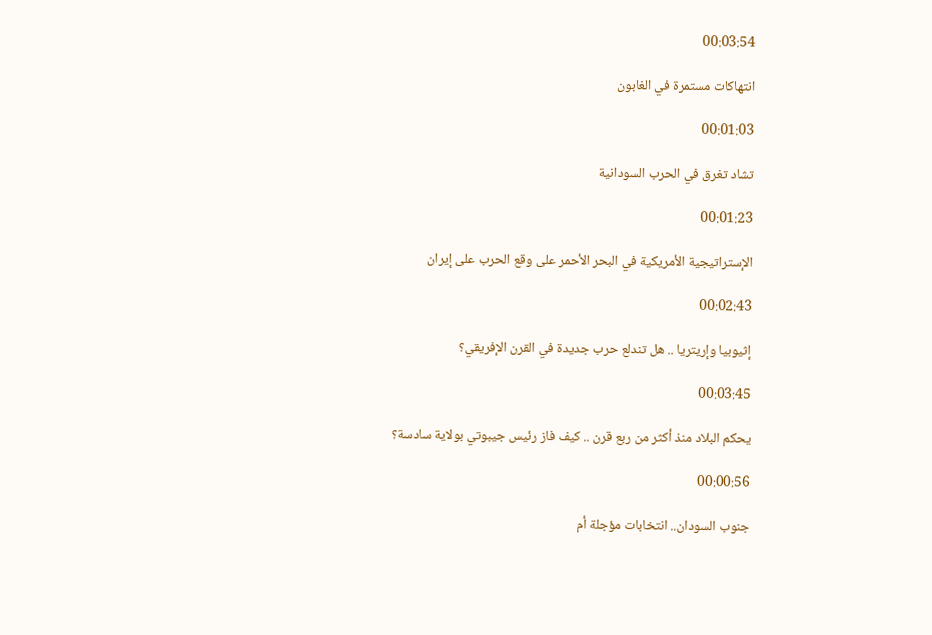00:03:54

انتهاكات مستمرة في الغابون

00:01:03

تشاد تغرق في الحرب السودانية

00:01:23

الإستراتيجية الأمريكية في البحر الأحمر على وقع الحرب على إيران

00:02:43

إثيوبيا وإريتريا .. هل تندلع حرب جديدة في القرن الإفريقي؟

00:03:45

يحكم البلاد منذ أكثر من ربع قرن .. كيف فاز رئيس جيبوتي بولاية سادسة؟

00:00:56

جنوب السودان.. انتخابات مؤجلة أم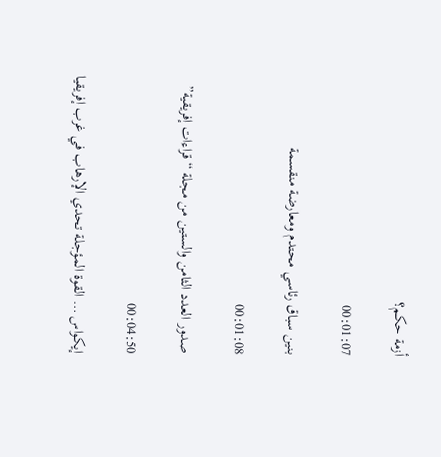أزمة حكم؟

00:01:07

بنين سباق رئاسي محتدم ومعارضة منقسمة

00:01:08

صدور العدد الثامن والستين من مجلة “قراءات إفريقية”

00:04:50

إيكواس … القوة المؤجلة تحدي الإرهاب في غرب إفريقيا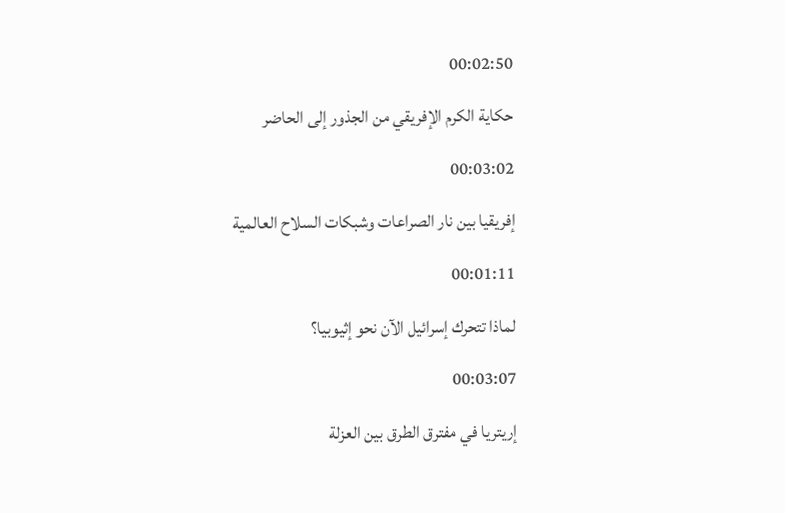00:02:50

حكاية الكرم الإفريقي من الجذور إلى الحاضر

00:03:02

إفريقيا بين نار الصراعات وشبكات السلاح العالمية

00:01:11

لماذا تتحرك إسرائيل الآن نحو إثيوبيا؟

00:03:07

إريتريا في مفترق الطرق بين العزلة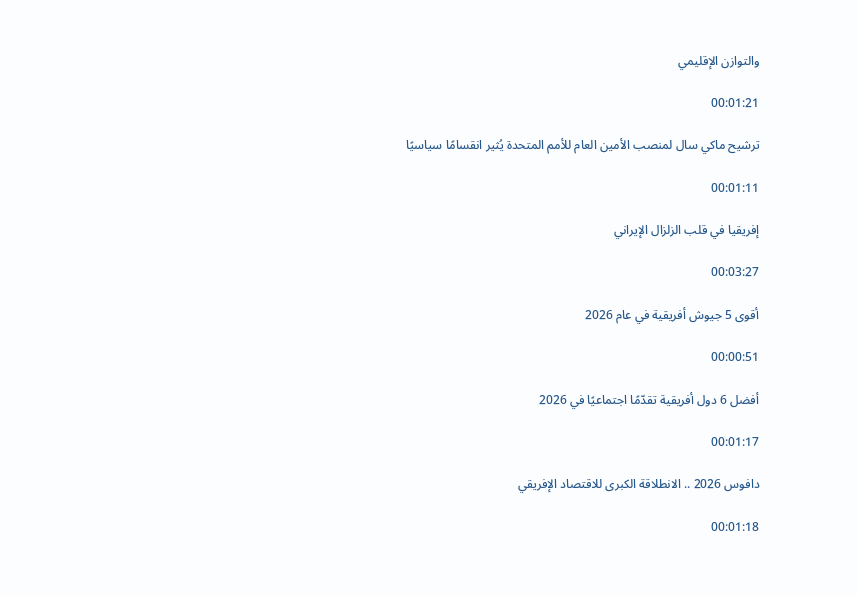والتوازن الإقليمي

00:01:21

ترشيح ماكي سال لمنصب الأمين العام للأمم المتحدة يُثير انقسامًا سياسيًا

00:01:11

إفريقيا في قلب الزلزال الإيراني

00:03:27

أقوى 5 جيوش أفريقية في عام 2026

00:00:51

أفضل 6 دول أفريقية تقدّمًا اجتماعيًا في 2026

00:01:17

دافوس 2026 .. الانطلاقة الكبرى للاقتصاد الإفريقي

00:01:18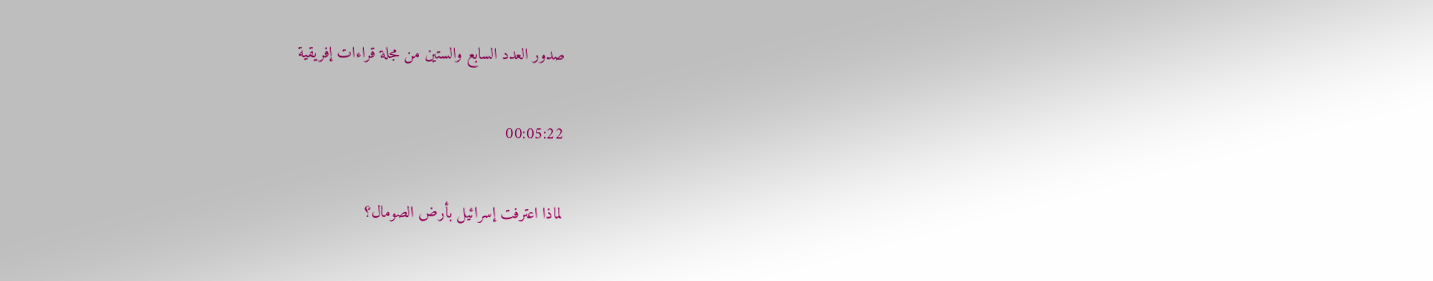صدور العدد السابع والستين من مجلة قراءات إفريقية

00:05:22

لماذا اعترفت إسرائيل بأرض الصومال؟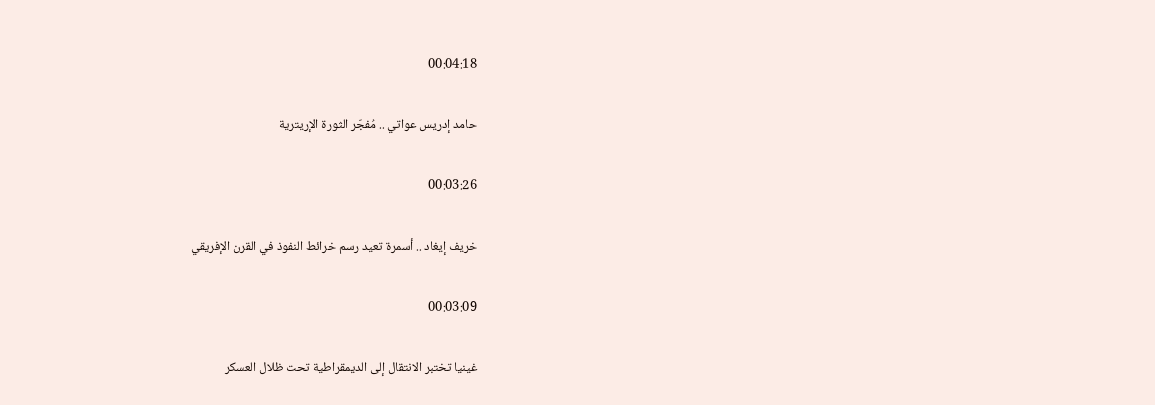00:04:18

حامد إدريس عواتي .. مُفجّر الثورة الإريترية

00:03:26

خريف إيغاد .. أسمرة تعيد رسم خرائط النفوذ في القرن الإفريقي

00:03:09

غينيا تختبر الانتقال إلى الديمقراطية تحت ظلال العسكر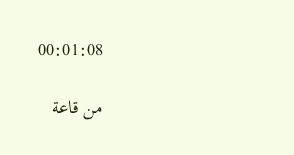00:01:08

من قاعة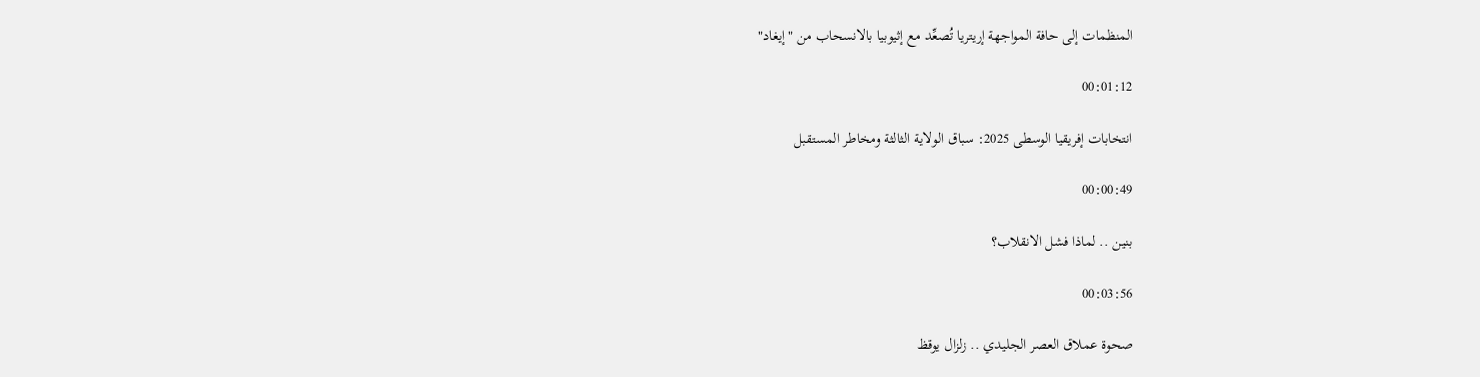المنظمات إلى حافة المواجهة إريتريا تُصعِّد مع إثيوبيا بالانسحاب من "إيغاد"

00:01:12

انتخابات إفريقيا الوسطى 2025: سباق الولاية الثالثة ومخاطر المستقبل

00:00:49

بنين .. لماذا فشل الانقلاب؟

00:03:56

صحوة عملاق العصر الجليدي .. زلزال يوقظ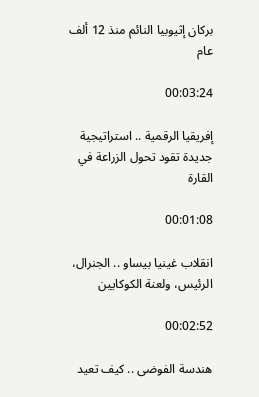بركان إثيوبيا النائم منذ 12 ألف عام

00:03:24

إفريقيا الرقمية .. استراتيجية جديدة تقود تحول الزراعة في القارة

00:01:08

انقلاب غينيا بيساو .. الجنرال، الرئيس، ولعنة الكوكايين

00:02:52

هندسة الفوضى .. كيف تعيد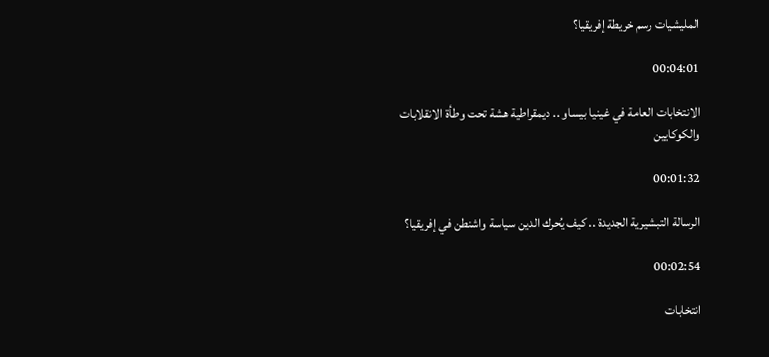المليشيات رسم خريطة إفريقيا؟

00:04:01

الانتخابات العامة في غينيا بيساو .. ديمقراطية هشة تحت وطأة الانقلابات والكوكايين

00:01:32

الرسالة التبشيرية الجديدة .. كيف يُحرك الدين سياسة واشنطن في إفريقيا؟

00:02:54

انتخابات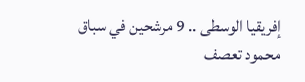إفريقيا الوسطى .. 9 مرشحين في سباق محمود تعصف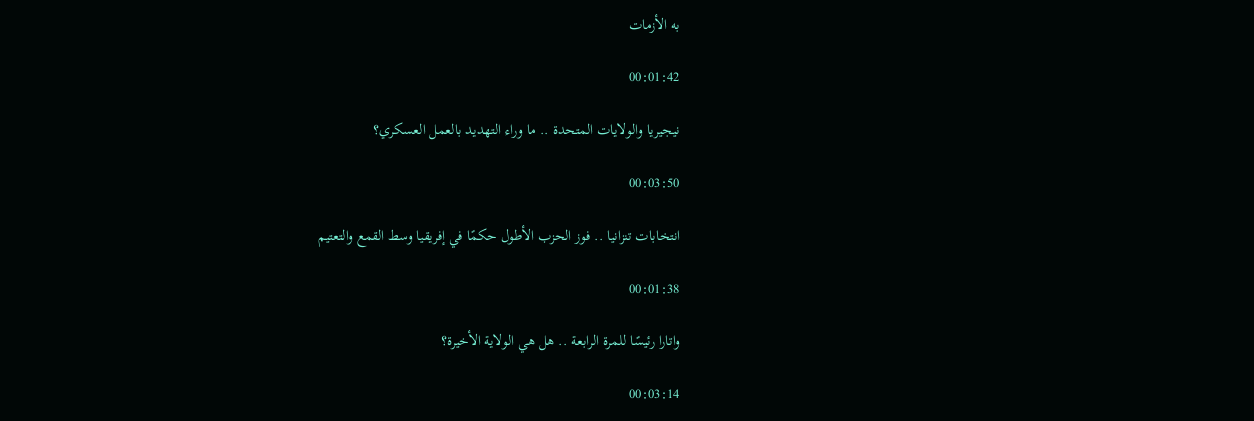به الأزمات

00:01:42

نيجيريا والولايات المتحدة .. ما وراء التهديد بالعمل العسكري؟

00:03:50

انتخابات تنزانيا .. فوز الحزب الأطول حكمًا في إفريقيا وسط القمع والتعتيم

00:01:38

واتارا رئيسًا للمرة الرابعة .. هل هي الولاية الأخيرة؟

00:03:14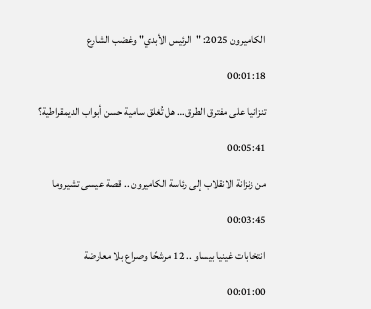الكاميرون 2025: "الرئيس الأبدي" وغضب الشارع

00:01:18

تنزانيا على مفترق الطرق… هل تُغلق سامية حسن أبواب الديمقراطية؟

00:05:41

من زنزانة الانقلاب إلى رئاسة الكاميرون .. قصة عيسى تشيروما

00:03:45

انتخابات غينيا بيساو .. 12 مرشحًا وصراع بلا معارضة

00:01:00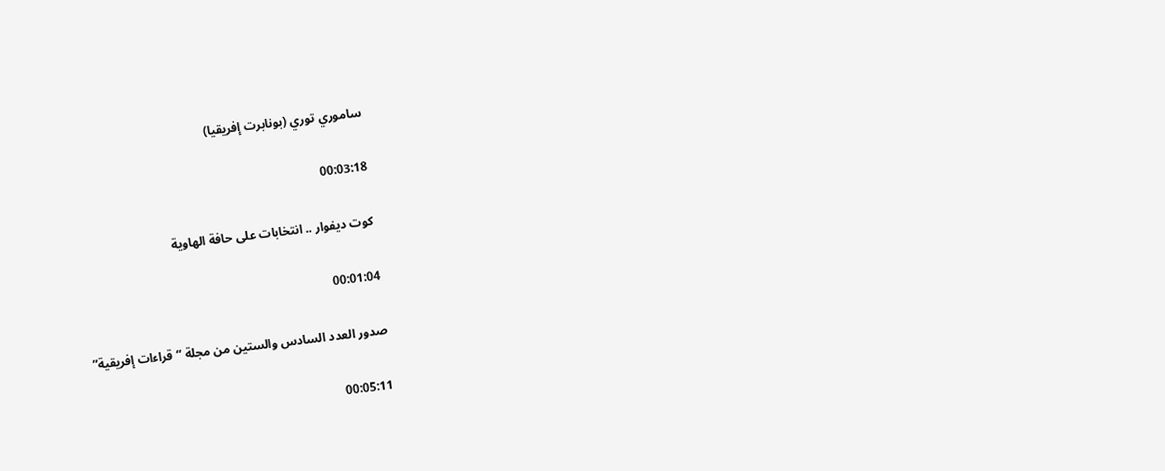ساموري توري (بونابرت إفريقيا)

00:03:18

كوت ديفوار .. انتخابات على حافة الهاوية

00:01:04

صدور العدد السادس والستين من مجلة “قراءات إفريقية”

00:05:11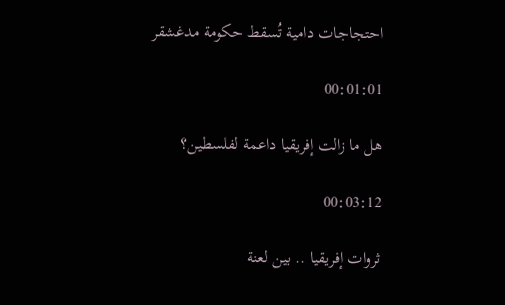احتجاجات دامية تُسقط حكومة مدغشقر

00:01:01

هل ما زالت إفريقيا داعمة لفلسطين؟

00:03:12

ثروات إفريقيا .. بين لعنة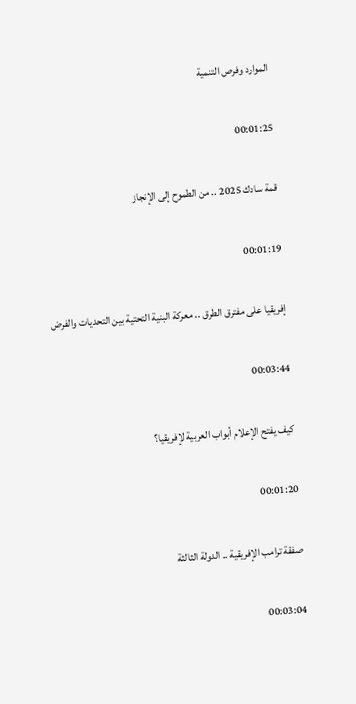الموارد وفرص التنمية

00:01:25

قمة سادك 2025 .. من الطموح إلى الإنجاز

00:01:19

إفريقيا على مفترق الطرق .. معركة البنية التحتية بين التحديات والفرض

00:03:44

كيف يفتح الإعلام أبواب العربية لإفريقيا؟

00:01:20

صفقة ترامب الإفريقية .. الدولة الثالثة

00:03:04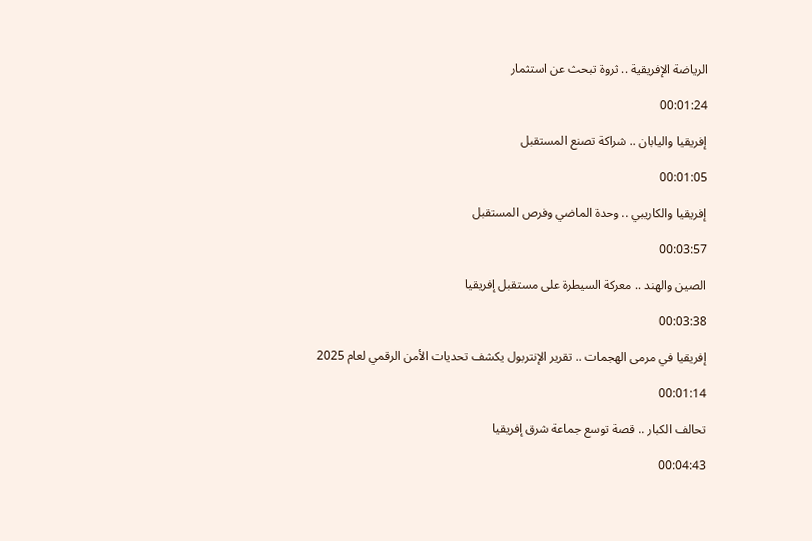الرياضة الإفريقية .. ثروة تبحث عن استثمار

00:01:24

إفريقيا واليابان .. شراكة تصنع المستقبل

00:01:05

إفريقيا والكاريبي .. وحدة الماضي وفرص المستقبل

00:03:57

الصين والهند .. معركة السيطرة على مستقبل إفريقيا

00:03:38

إفريقيا في مرمى الهجمات .. تقرير الإنتربول يكشف تحديات الأمن الرقمي لعام 2025

00:01:14

تحالف الكبار .. قصة توسع جماعة شرق إفريقيا

00:04:43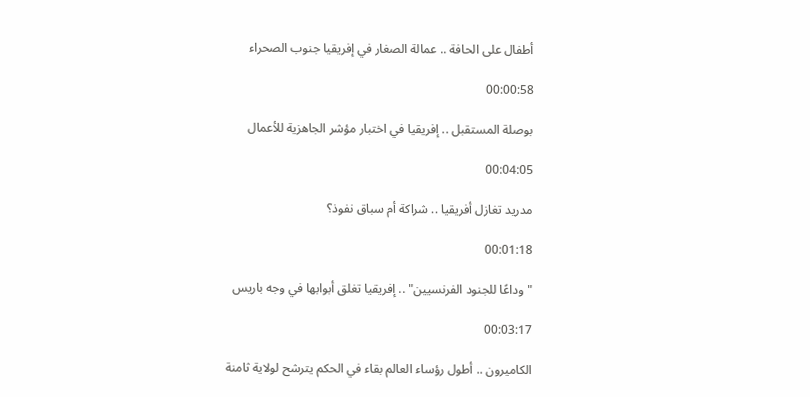أطفال على الحافة .. عمالة الصغار في إفريقيا جنوب الصحراء

00:00:58

بوصلة المستقبل .. إفريقيا في اختبار مؤشر الجاهزية للأعمال

00:04:05

مدريد تغازل أفريقيا .. شراكة أم سباق نفوذ؟

00:01:18

"وداعًا للجنود الفرنسيين" .. إفريقيا تغلق أبوابها في وجه باريس

00:03:17

الكاميرون .. أطول رؤساء العالم بقاء في الحكم يترشح لولاية ثامنة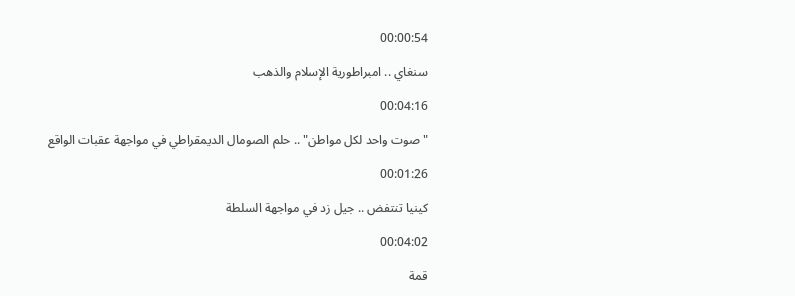00:00:54

سنغاي .. امبراطورية الإسلام والذهب

00:04:16

" صوت واحد لكل مواطن" .. حلم الصومال الديمقراطي في مواجهة عقبات الواقع

00:01:26

كينيا تنتفض .. جيل زد في مواجهة السلطة

00:04:02

قمة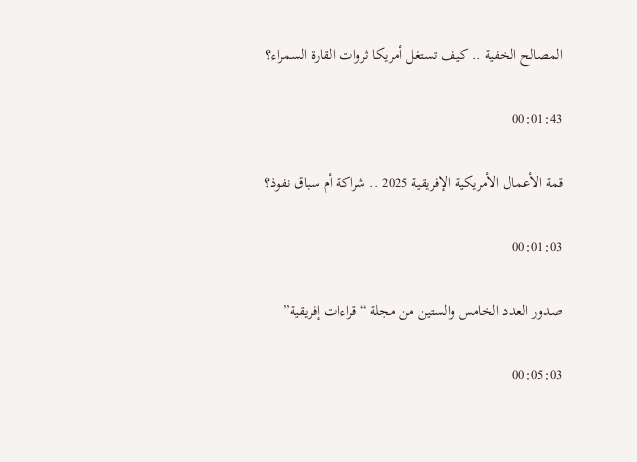المصالح الخفية .. كيف تستغل أمريكا ثروات القارة السمراء؟

00:01:43

قمة الأعمال الأمريكية الإفريقية 2025 .. شراكة أم سباق نفوذ؟

00:01:03

صدور العدد الخامس والستين من مجلة “قراءات إفريقية”

00:05:03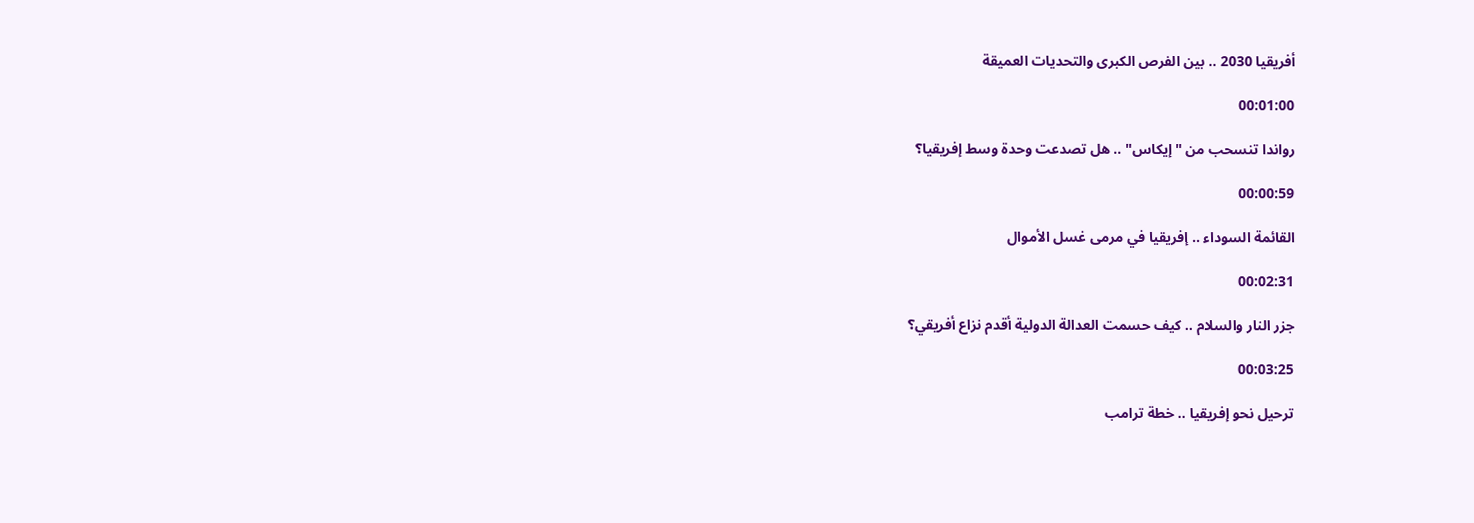أفريقيا 2030 .. بين الفرص الكبرى والتحديات العميقة

00:01:00

رواندا تنسحب من "إيكاس" .. هل تصدعت وحدة وسط إفريقيا؟

00:00:59

القائمة السوداء .. إفريقيا في مرمى غسل الأموال

00:02:31

جزر النار والسلام .. كيف حسمت العدالة الدولية أقدم نزاع أفريقي؟

00:03:25

ترحيل نحو إفريقيا .. خطة ترامب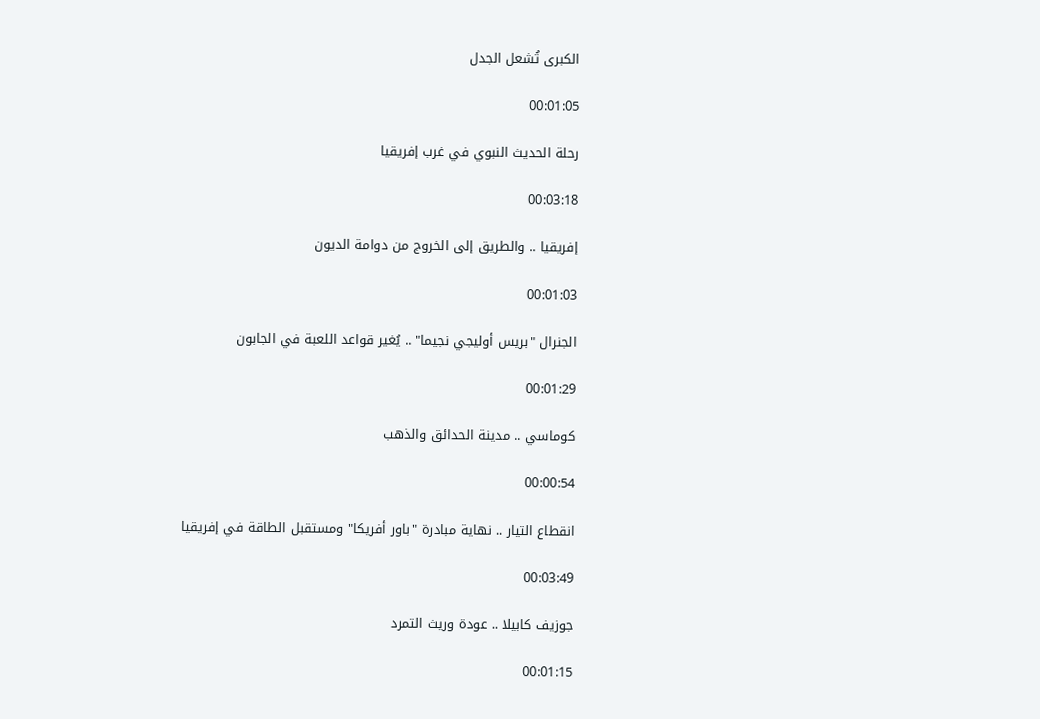الكبرى تُشعل الجدل

00:01:05

رحلة الحديث النبوي في غرب إفريقيا

00:03:18

إفريقيا .. والطريق إلى الخروج من دوامة الديون

00:01:03

الجنرال "بريس أوليجي نجيما" .. يُغير قواعد اللعبة في الجابون

00:01:29

كوماسي .. مدينة الحدائق والذهب

00:00:54

انقطاع التيار .. نهاية مبادرة "باور أفريكا" ومستقبل الطاقة في إفريقيا

00:03:49

جوزيف كابيلا .. عودة وريث التمرد

00:01:15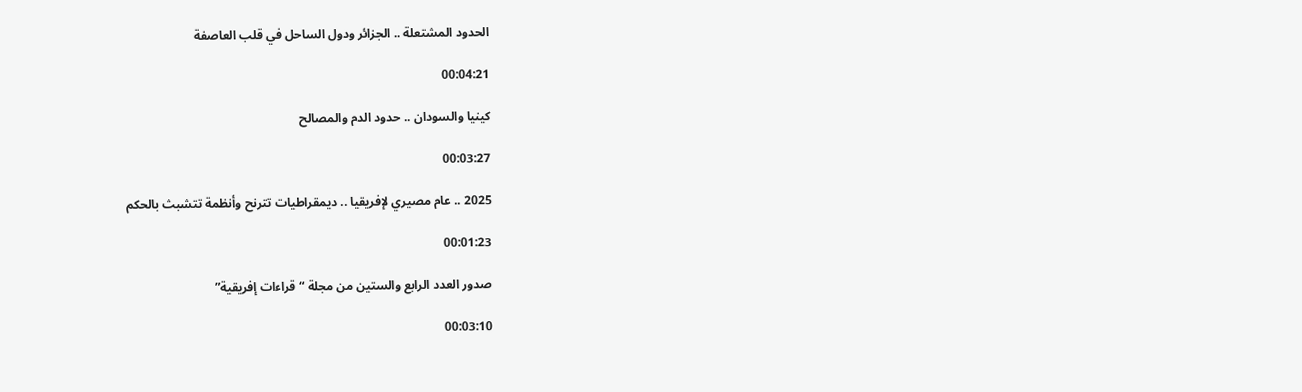الحدود المشتعلة .. الجزائر ودول الساحل في قلب العاصفة

00:04:21

كينيا والسودان .. حدود الدم والمصالح

00:03:27

2025 .. عام مصيري لإفريقيا .. ديمقراطيات تترنح وأنظمة تتشبث بالحكم

00:01:23

صدور العدد الرابع والستين من مجلة “قراءات إفريقية”

00:03:10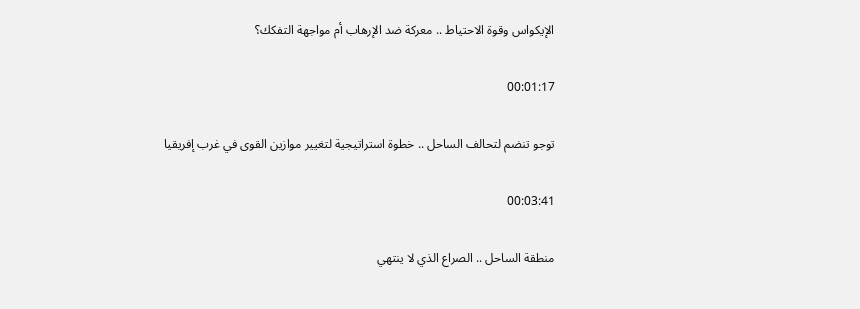الإيكواس وقوة الاحتياط .. معركة ضد الإرهاب أم مواجهة التفكك؟

00:01:17

توجو تنضم لتحالف الساحل .. خطوة استراتيجية لتغيير موازين القوى في غرب إفريقيا

00:03:41

منطقة الساحل .. الصراع الذي لا ينتهي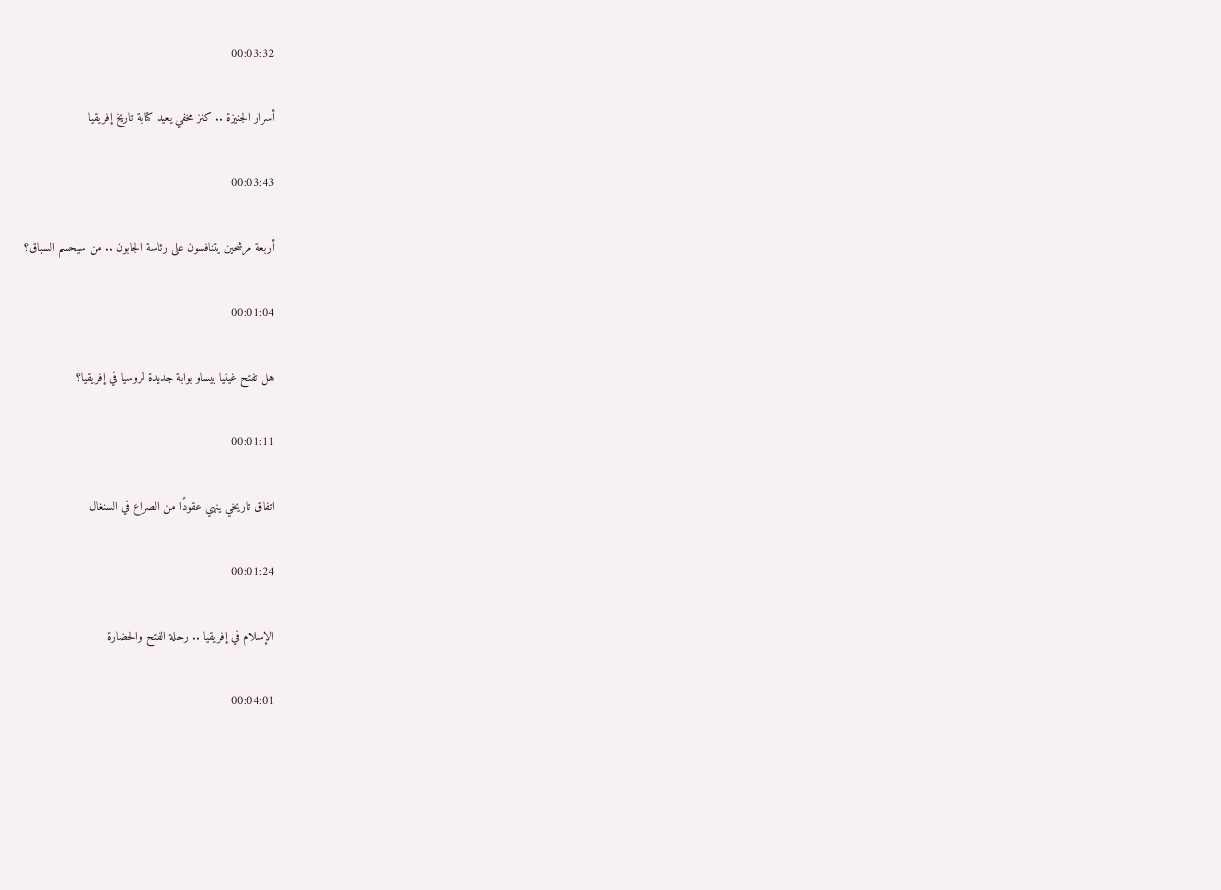00:03:32

أسرار الجنيزة .. كنز مخفي يعيد كتابة تاريخ إفريقيا

00:03:43

أربعة مرشحين يتنافسون على رئاسة الجابون .. من سيحسم السباق؟

00:01:04

هل تفتح غينيا بيساو بوابة جديدة لروسيا في إفريقيا؟

00:01:11

اتفاق تاريخي ينهي عقودًا من الصراع في السنغال

00:01:24

الإسلام في إفريقيا .. رحلة الفتح والحضارة

00:04:01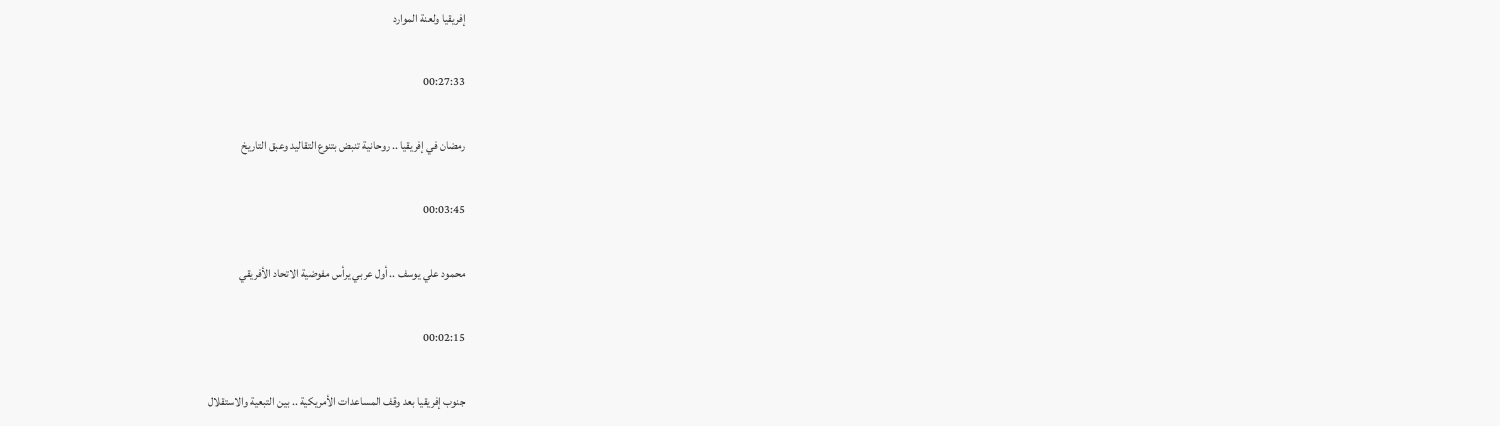إفريقيا ولعنة الموارد

00:27:33

رمضان في إفريقيا .. روحانية تنبض بتنوع التقاليد وعبق التاريخ

00:03:45

محمود علي يوسف .. أول عربي يرأس مفوضية الاتحاد الأفريقي

00:02:15

جنوب إفريقيا بعد وقف المساعدات الأمريكية .. بين التبعية والاستقلال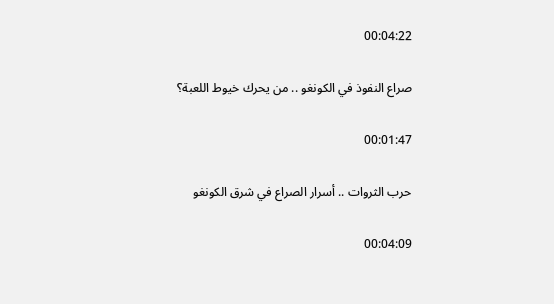00:04:22

صراع النفوذ في الكونغو .. من يحرك خيوط اللعبة؟

00:01:47

حرب الثروات .. أسرار الصراع في شرق الكونغو

00:04:09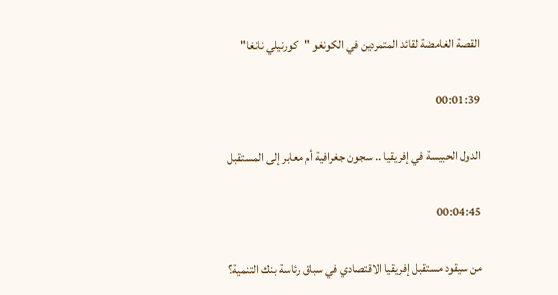القصة الغامضة لقائد المتمردين في الكونغو "كورنيلي نانغا"

00:01:39

الدول الحبيسة في إفريقيا .. سجون جغرافية أم معابر إلى المستقبل

00:04:45

من سيقود مستقبل إفريقيا الاقتصادي في سباق رئاسة بنك التنمية؟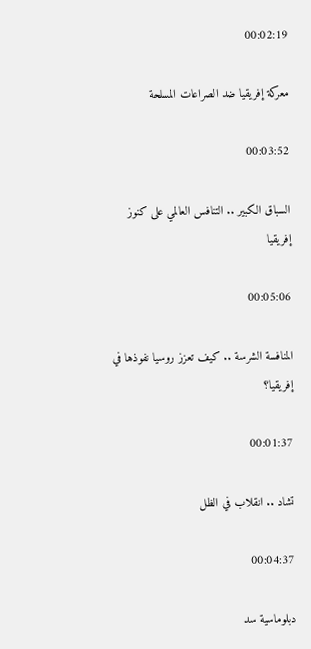00:02:19

معركة إفريقيا ضد الصراعات المسلحة

00:03:52

السباق الكبير .. التنافس العالمي على كنوز إفريقيا

00:05:06

المنافسة الشرسة .. كيف تعزز روسيا نفوذها في إفريقيا؟

00:01:37

تشاد .. انقلاب في الظل

00:04:37

دبلوماسية سد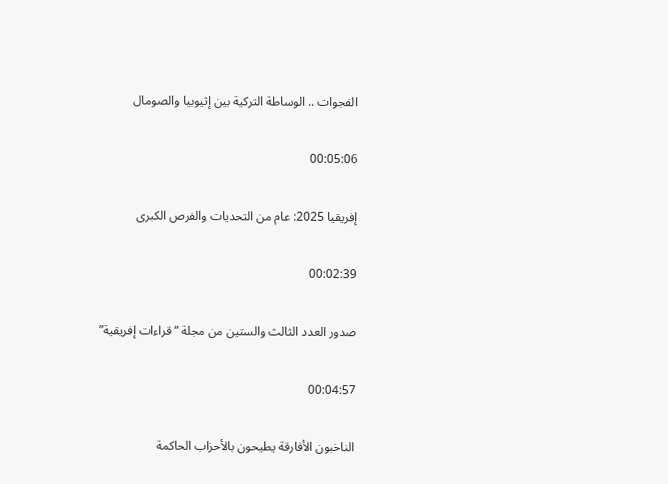الفجوات .. الوساطة التركية بين إثيوبيا والصومال

00:05:06

إفريقيا 2025: عام من التحديات والفرص الكبرى

00:02:39

صدور العدد الثالث والستين من مجلة “قراءات إفريقية”

00:04:57

الناخبون الأفارقة يطيحون بالأحزاب الحاكمة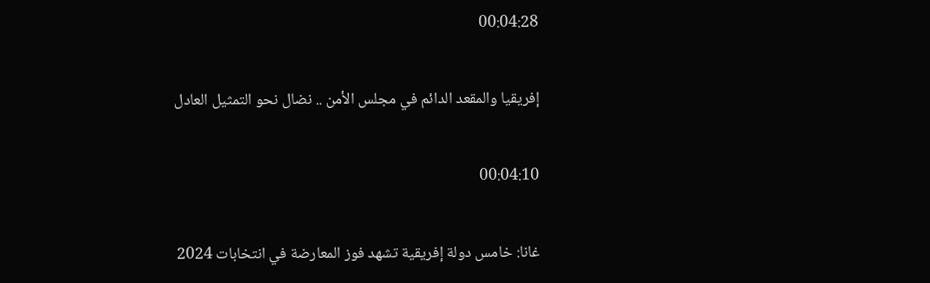00:04:28

إفريقيا والمقعد الدائم في مجلس الأمن .. نضال نحو التمثيل العادل

00:04:10

غانا: خامس دولة إفريقية تشهد فوز المعارضة في انتخابات 2024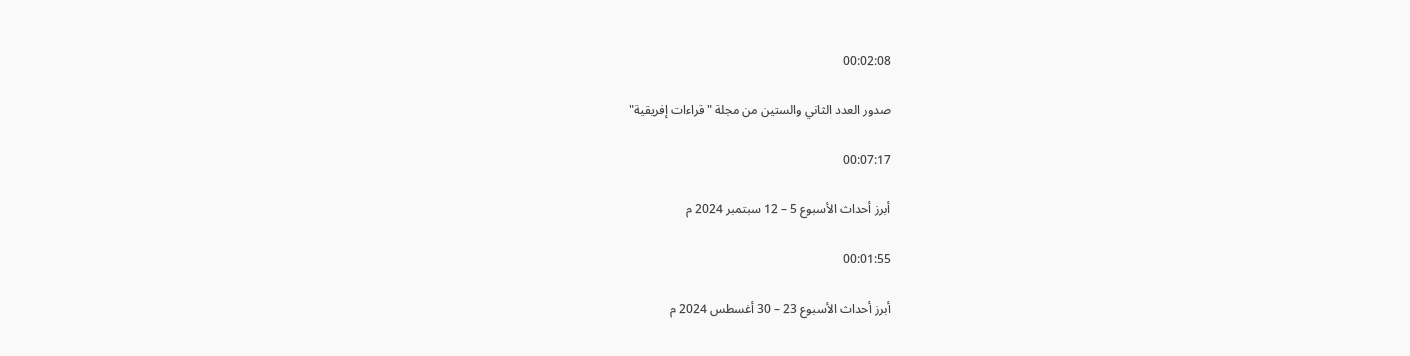00:02:08

صدور العدد الثاني والستين من مجلة "قراءات إفريقية"

00:07:17

أبرز أحداث الأسبوع 5 – 12 سبتمبر 2024 م

00:01:55

أبرز أحداث الأسبوع 23 – 30 أغسطس 2024 م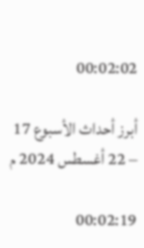00:02:02

أبرز أحداث الأسبوع 17 – 22 أغسطس 2024 م

00:02:19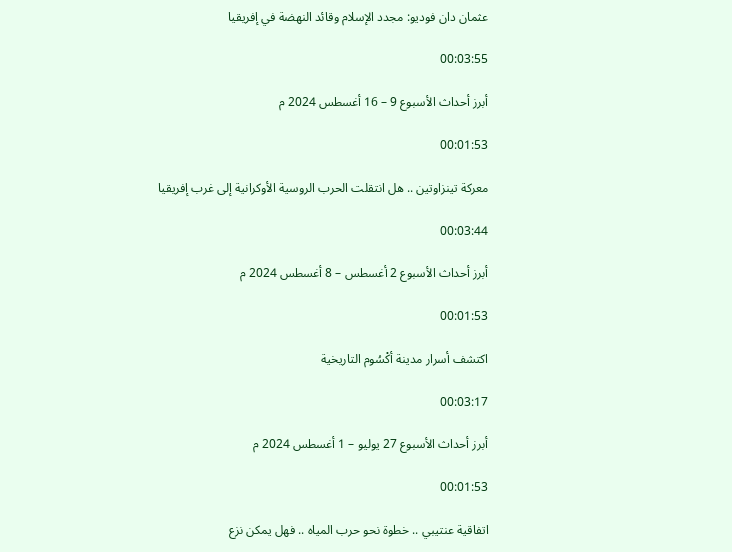عثمان دان فوديو: مجدد الإسلام وقائد النهضة في إفريقيا

00:03:55

أبرز أحداث الأسبوع 9 – 16 أغسطس 2024 م

00:01:53

معركة تينزاوتين .. هل انتقلت الحرب الروسية الأوكرانية إلى غرب إفريقيا

00:03:44

أبرز أحداث الأسبوع 2 أغسطس – 8 أغسطس 2024 م

00:01:53

اكتشف أسرار مدينة أكْسُوم التاريخية

00:03:17

أبرز أحداث الأسبوع 27 يوليو – 1 أغسطس 2024 م

00:01:53

اتفاقية عنتيبي .. خطوة نحو حرب المياه .. فهل يمكن نزع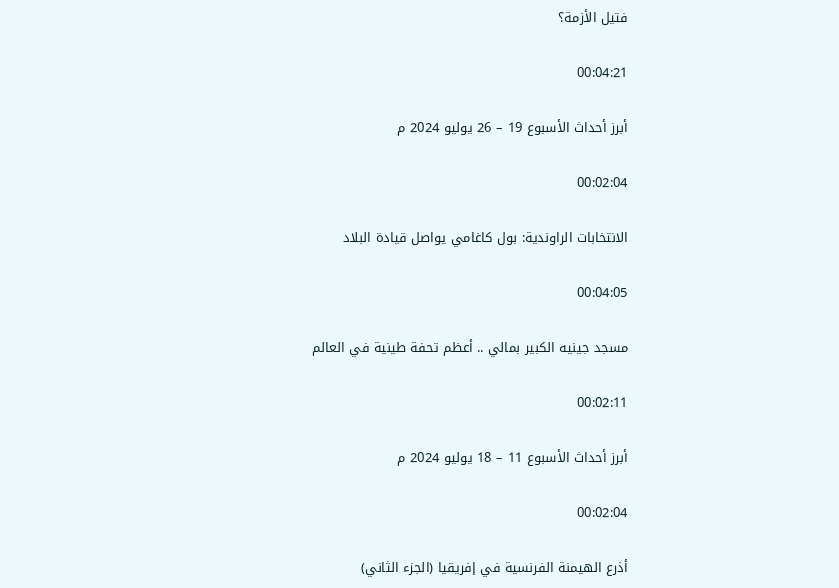فتيل الأزمة؟

00:04:21

أبرز أحداث الأسبوع 19 – 26 يوليو 2024 م

00:02:04

الانتخابات الراوندية: بول كاغامي يواصل قيادة البلاد

00:04:05

مسجد جينيه الكبير بمالي .. أعظم تحفة طينية في العالم

00:02:11

أبرز أحداث الأسبوع 11 – 18 يوليو 2024 م

00:02:04

أذرع الهيمنة الفرنسية في إفريقيا (الجزء الثاني)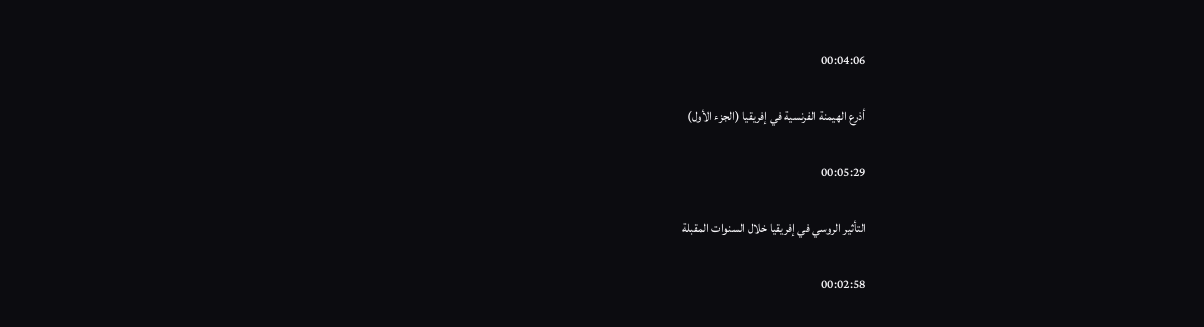00:04:06

أذرع الهيمنة الفرنسية في إفريقيا (الجزء الأول)

00:05:29

التأثير الروسي في إفريقيا خلال السنوات المقبلة

00:02:58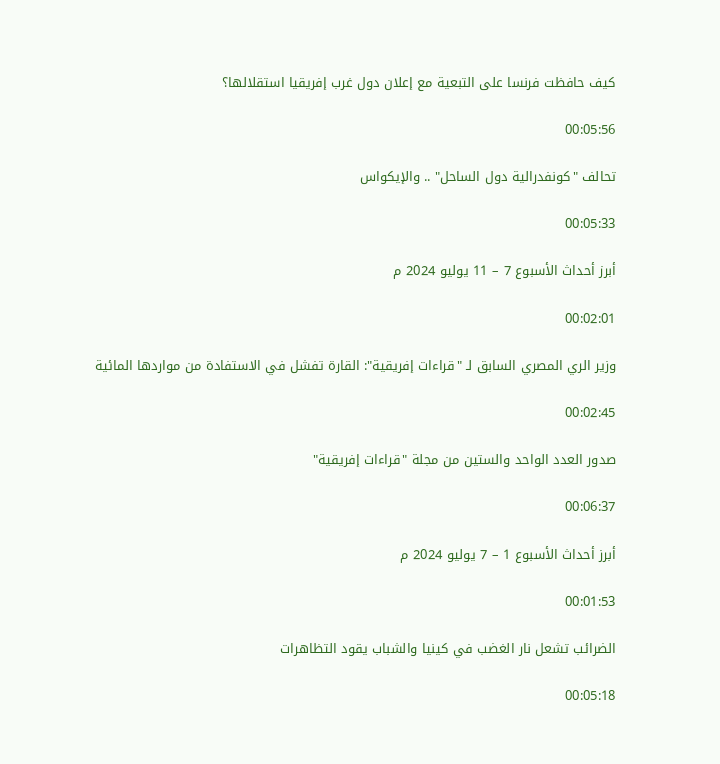كيف حافظت فرنسا على التبعية مع إعلان دول غرب إفريقيا استقلالها؟

00:05:56

تحالف "كونفدرالية دول الساحل" .. والإيكواس

00:05:33

أبرز أحداث الأسبوع 7 – 11 يوليو 2024 م

00:02:01

وزير الري المصري السابق لـ "قراءات إفريقية": القارة تفشل في الاستفادة من مواردها المائية

00:02:45

صدور العدد الواحد والستين من مجلة "قراءات إفريقية"

00:06:37

أبرز أحداث الأسبوع 1 – 7 يوليو 2024 م

00:01:53

الضرائب تشعل نار الغضب في كينيا والشباب يقود التظاهرات

00:05:18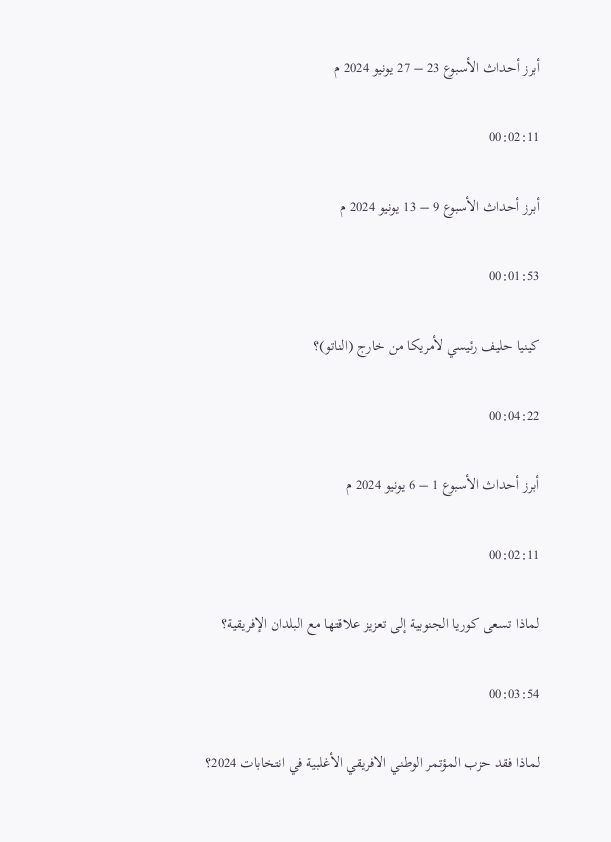أبرز أحداث الأسبوع 23 – 27 يونيو 2024 م

00:02:11

أبرز أحداث الأسبوع 9 – 13 يونيو 2024 م

00:01:53

كينيا حليف رئيسي لأمريكا من خارج (الناتو)؟

00:04:22

أبرز أحداث الأسبوع 1 – 6 يونيو 2024 م

00:02:11

لماذا تسعى كوريا الجنوبية إلى تعزيز علاقتها مع البلدان الإفريقية؟

00:03:54

لماذا فقد حزب المؤتمر الوطني الافريقي الأغلبية في انتخابات 2024؟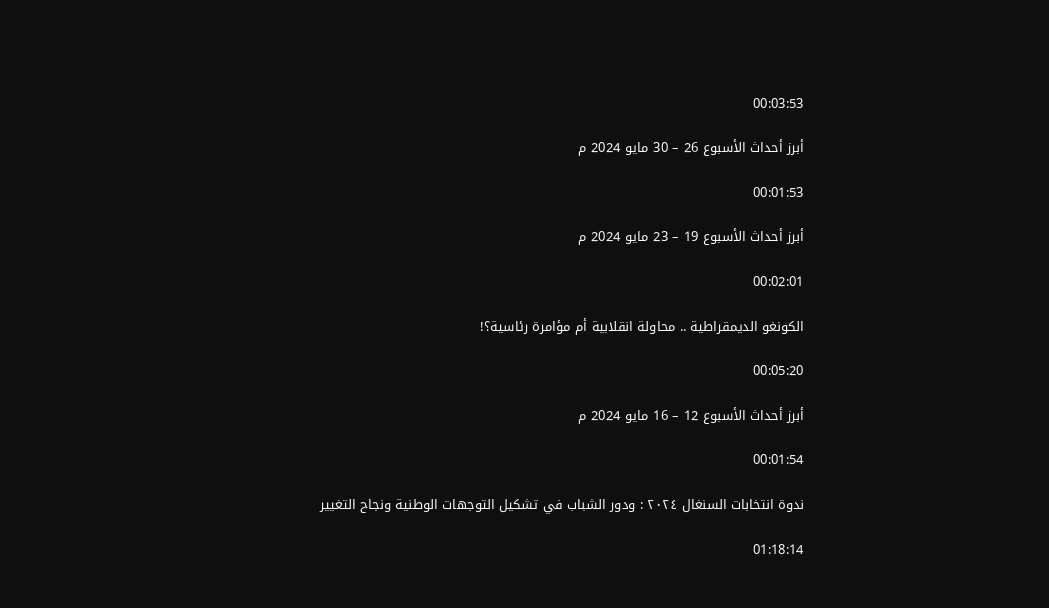00:03:53

أبرز أحداث الأسبوع 26 – 30 مايو 2024 م

00:01:53

أبرز أحداث الأسبوع 19 – 23 مايو 2024 م

00:02:01

الكونغو الديمقراطية .. محاولة انقلابية أم مؤامرة رئاسية؟!

00:05:20

أبرز أحداث الأسبوع 12 – 16 مايو 2024 م

00:01:54

ندوة انتخابات السنغال ٢٠٢٤ : ودور الشباب في تشكيل التوجهات الوطنية ونجاح التغيير

01:18:14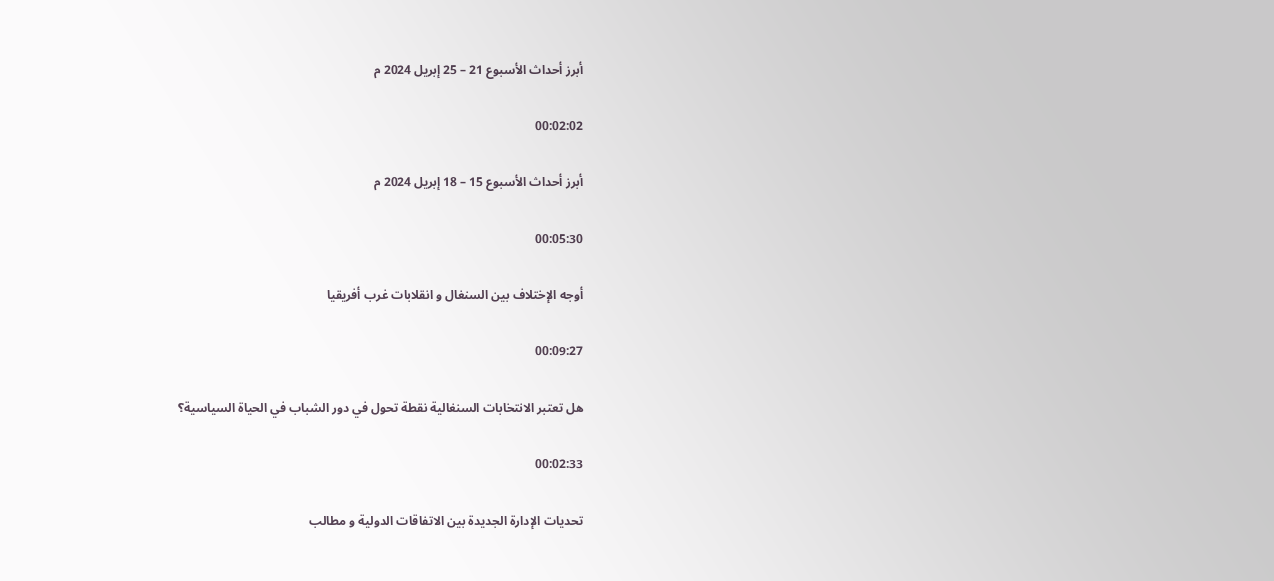أبرز أحداث الأسبوع 21 – 25 إبريل 2024 م

00:02:02

أبرز أحداث الأسبوع 15 – 18 إبريل 2024 م

00:05:30

أوجه الإختلاف بين السنغال و انقلابات غرب أفريقيا

00:09:27

هل تعتبر الانتخابات السنغالية نقطة تحول في دور الشباب في الحياة السياسية؟

00:02:33

تحديات الإدارة الجديدة بين الاتفاقات الدولية و مطالب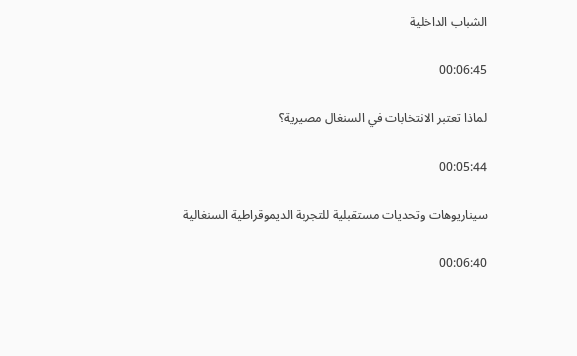الشباب الداخلية

00:06:45

لماذا تعتبر الانتخابات في السنغال مصيرية؟

00:05:44

سيناريوهات وتحديات مستقبلية للتجربة الديموقراطية السنغالية

00:06:40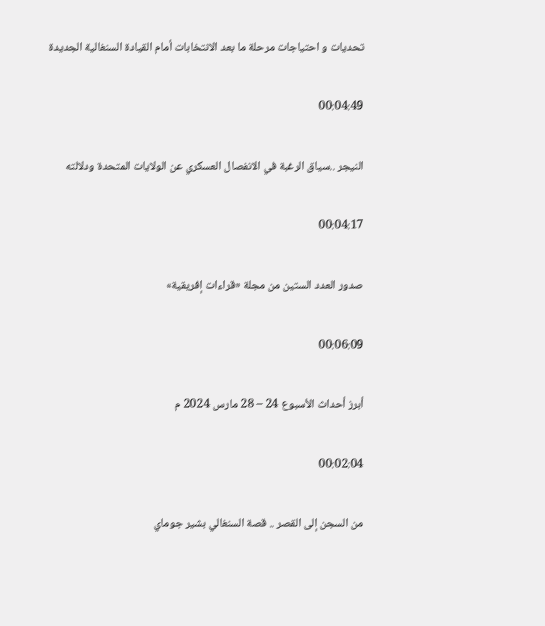تحديات و احتياجات مرحلة ما بعد الانتخابات أمام القيادة السنغالية الجديدة

00:04:49

النيجر ..سياق الرغبة في الانفصال العسكري عن الولايات المتحدة ودلالته

00:04:17

صدور العدد الستين من مجلة «قراءات إفريقية»

00:06:09

أبرز أحداث الأسبوع 24 – 28 مارس 2024 م

00:02:04

من السجن إلى القصر .. قصة السنغالي بشير جوماي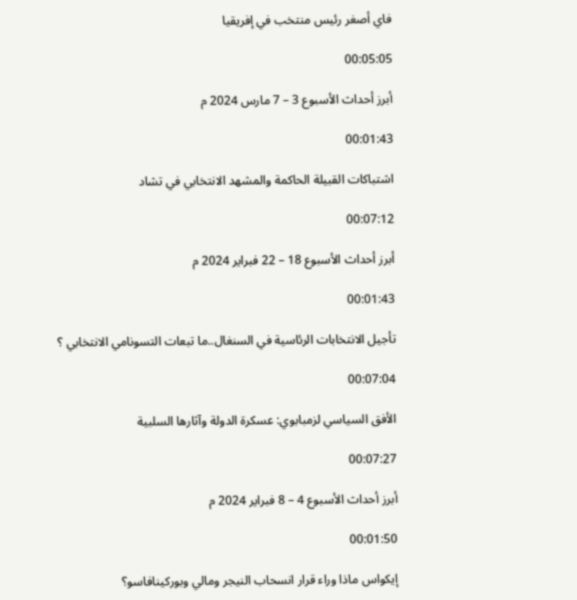فاي أصغر رئيس منتخب في إفريقيا

00:05:05

أبرز أحداث الأسبوع 3 – 7 مارس 2024 م

00:01:43

اشتباكات القبيلة الحاكمة والمشهد الانتخابي في تشاد

00:07:12

أبرز أحداث الأسبوع 18 – 22 فبراير 2024 م

00:01:43

تأجيل الانتخابات الرئاسية في السنغال..ما تبعات التسونامي الانتخابي ؟

00:07:04

الأفق السياسي لزمبابوي: عسكرة الدولة وآثارها السلبية

00:07:27

أبرز أحداث الأسبوع 4 – 8 فبراير 2024 م

00:01:50

إيكواس ماذا وراء قرار انسحاب النيجر ومالي وبوركينافاسو؟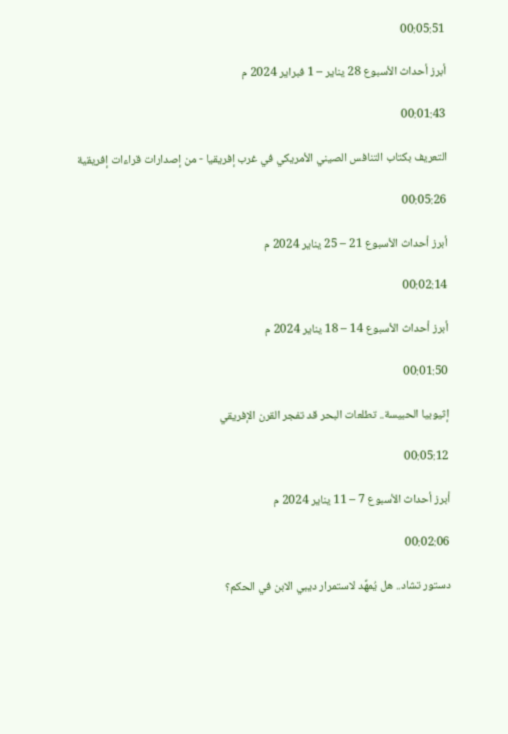00:05:51

أبرز أحداث الأسبوع 28 يناير – 1 فبراير 2024 م

00:01:43

التعريف بكتاب التنافس الصيني الأمريكي في غرب إفريقيا - من إصدارات قراءات إفريقية

00:05:26

أبرز أحداث الأسبوع 21 – 25 يناير 2024 م

00:02:14

أبرز أحداث الأسبوع 14 – 18 يناير 2024 م

00:01:50

إثيوبيا الحبيسة.. تطلعات البحر قد تفجر القرن الإفريقي

00:05:12

أبرز أحداث الأسبوع 7 – 11 يناير 2024 م

00:02:06

دستور تشاد.. هل يُمهِّد لاستمرار ديبي الابن في الحكم؟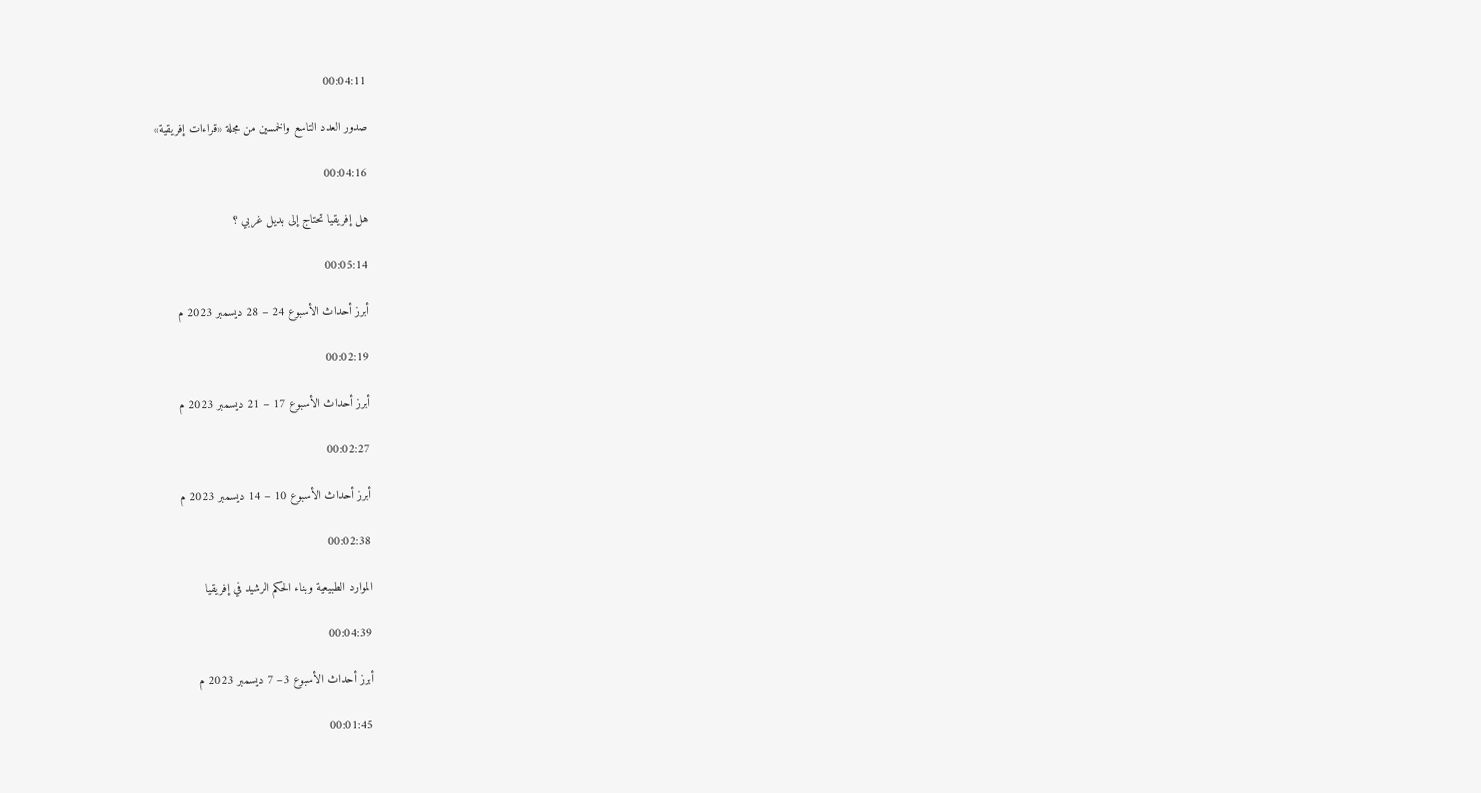00:04:11

صدور العدد التاسع والخمسين من مجلة «قراءات إفريقية»

00:04:16

هل إفريقيا تحتاج إلى بديل غربي ؟

00:05:14

أبرز أحداث الأسبوع 24 – 28 ديسمبر 2023 م

00:02:19

أبرز أحداث الأسبوع 17 – 21 ديسمبر 2023 م

00:02:27

أبرز أحداث الأسبوع 10 – 14 ديسمبر 2023 م

00:02:38

الموارد الطبيعية وبناء الحكم الرشيد في إفريقيا

00:04:39

أبرز أحداث الأسبوع 3– 7 ديسمبر 2023 م

00:01:45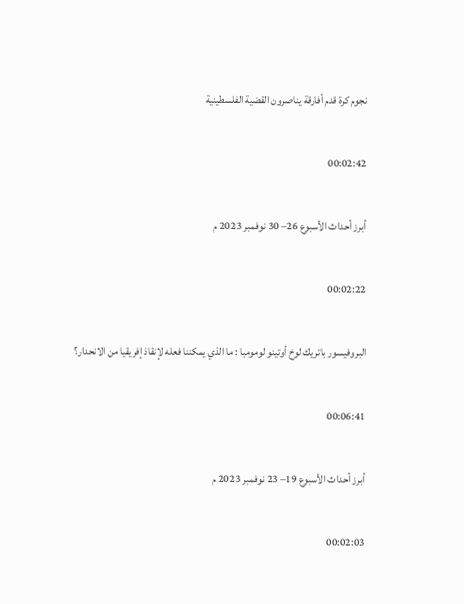نجوم كرة قدم أفارقة يناصرون القضية الفلسطينية

00:02:42

أبرز أحداث الأسبوع 26– 30 نوفمبر 2023 م

00:02:22

البروفيسور باتريك لوخ أوتينو لومومبا : ما الذي يمكننا فعله لإنقاذ إفريقيا من الانحدار؟

00:06:41

أبرز أحداث الأسبوع 19– 23 نوفمبر 2023 م

00:02:03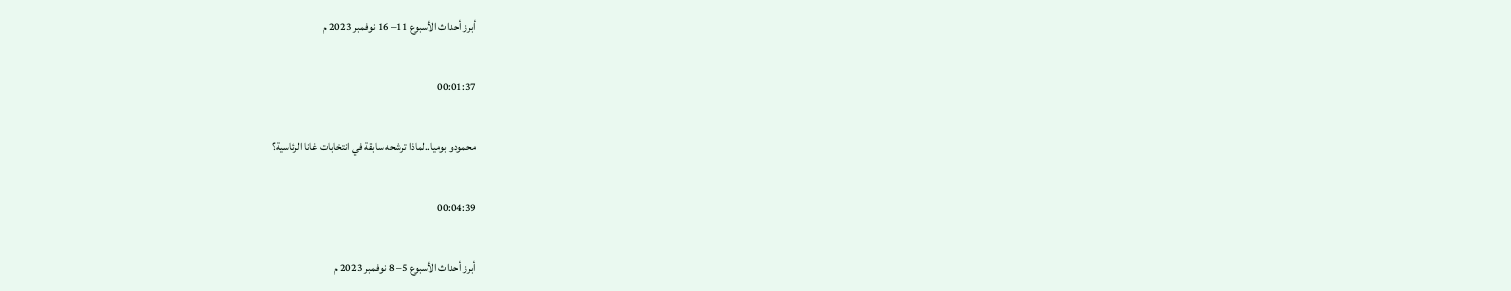أبرز أحداث الأسبوع 11– 16 نوفمبر 2023 م

00:01:37

محمودو بوميا..لماذا ترشحه سابقة في انتخابات غانا الرئاسية؟

00:04:39

أبرز أحداث الأسبوع 5– 8 نوفمبر 2023 م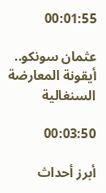00:01:55

عثمان سونكو.. أيقونة المعارضة السنغالية

00:03:50

أبرز أحداث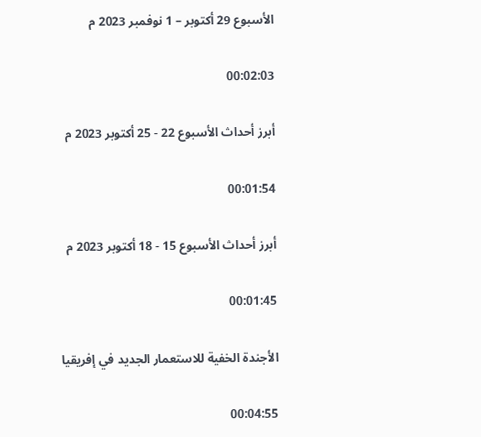الأسبوع 29 أكتوبر – 1 نوفمبر 2023 م

00:02:03

أبرز أحداث الأسبوع 22 - 25 أكتوبر 2023 م

00:01:54

أبرز أحداث الأسبوع 15 - 18 أكتوبر 2023 م

00:01:45

الأجندة الخفية للاستعمار الجديد في إفريقيا

00:04:55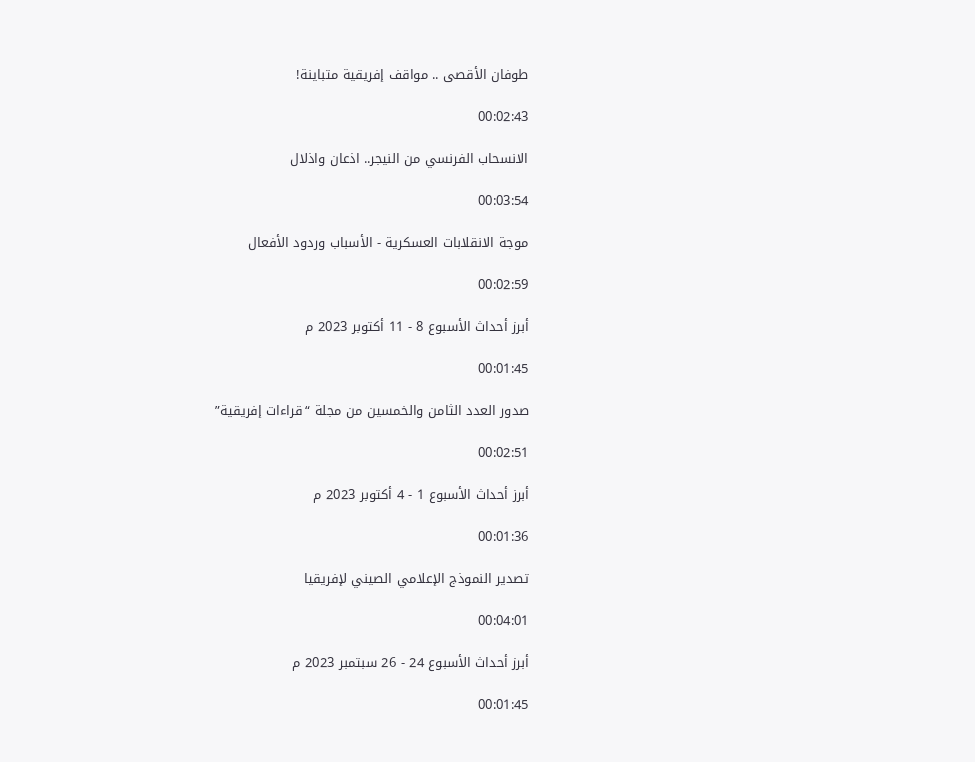طوفان الأقصى .. مواقف إفريقية متباينة!

00:02:43

الانسحاب الفرنسي من النيجر.. اذعان واذلال

00:03:54

موجة الانقلابات العسكرية - الأسباب وردود الأفعال

00:02:59

أبرز أحداث الأسبوع 8 - 11 أكتوبر 2023 م

00:01:45

صدور العدد الثامن والخمسين من مجلة “قراءات إفريقية”

00:02:51

أبرز أحداث الأسبوع 1 - 4 أكتوبر 2023 م

00:01:36

تصدير النموذج الإعلامي الصيني لإفريقيا

00:04:01

أبرز أحداث الأسبوع 24 - 26 سبتمبر 2023 م

00:01:45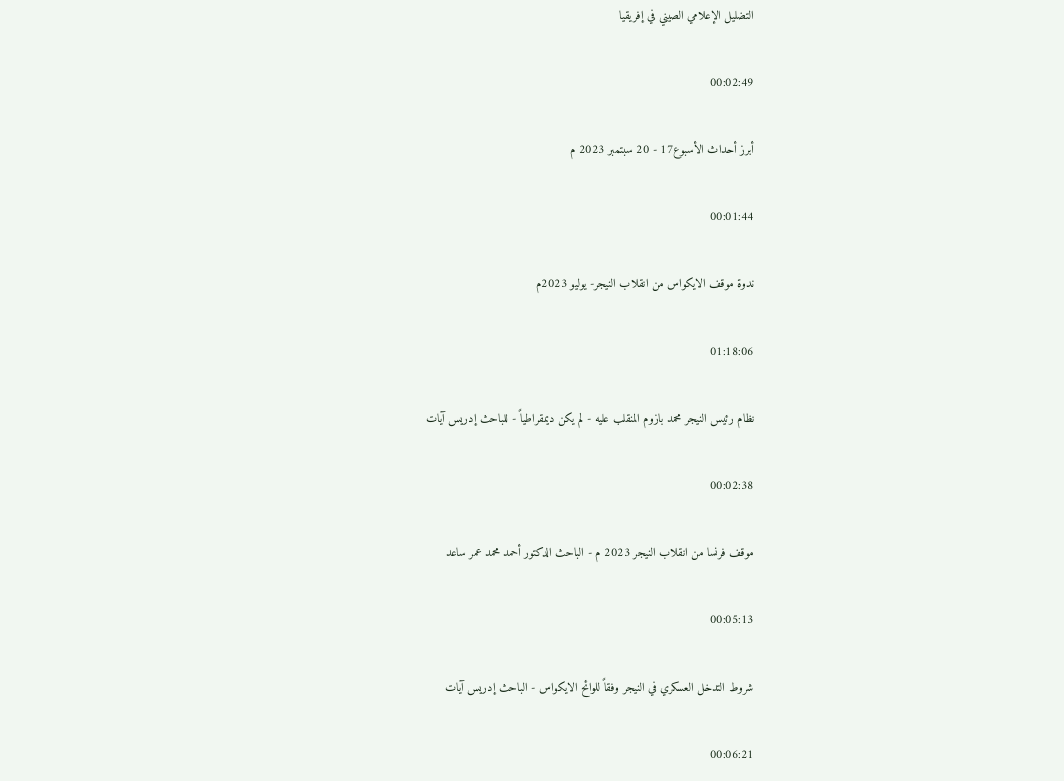التضليل الإعلامي الصيني في إفريقيا

00:02:49

أبرز أحداث الأسبوع17 - 20 سبتمبر 2023 م

00:01:44

ندوة موقف الايكواس من انقلاب النيجر- يوليو 2023م

01:18:06

نظام رئيس النيجر محمد بازوم المنقلب عليه - لم يكن ديمقراطياً - للباحث إدريس آيات

00:02:38

موقف فرنسا من انقلاب النيجر 2023 م - الباحث الدكتور أحمد محمد عمر ساعد

00:05:13

شروط التدخل العسكري في النيجر وفقاً للوائح الايكواس - الباحث إدريس آيات

00:06:21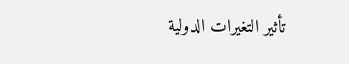تأثير التغيرات الدولية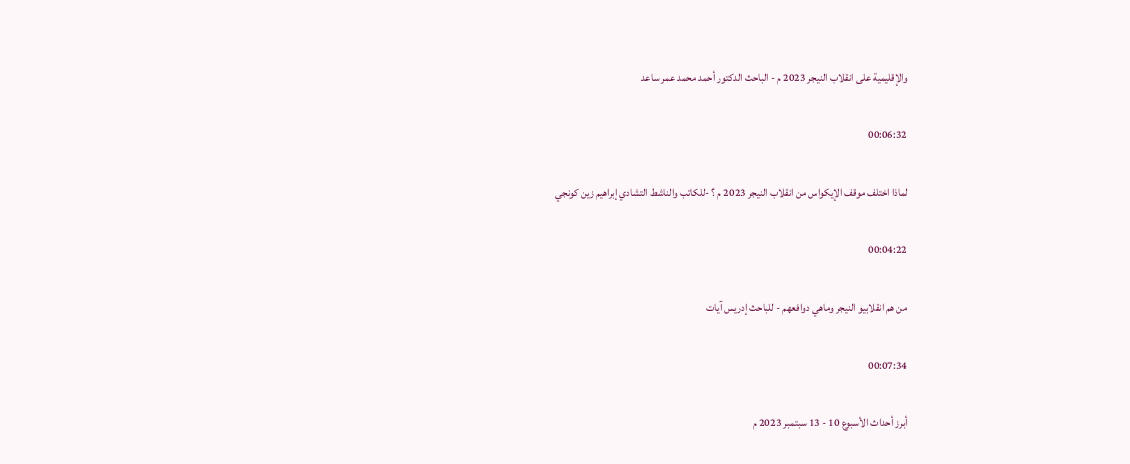والإقليمية على انقلاب النيجر 2023 م - الباحث الدكتور أحمد محمد عمر ساعد

00:06:32

لماذا اختلف موقف الإيكواس من انقلاب النيجر 2023 م ؟ -للكاتب والناشط التشادي إبراهيم زين كونجي

00:04:22

من هم انقلابيو النيجر وماهي دوافعهم - للباحث إدريس آيات

00:07:34

أبرز أحداث الأسبوع 10 - 13 سبتمبر 2023 م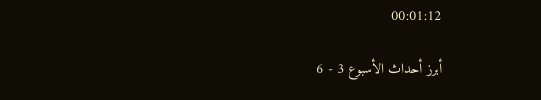00:01:12

أبرز أحداث الأسبوع 3 - 6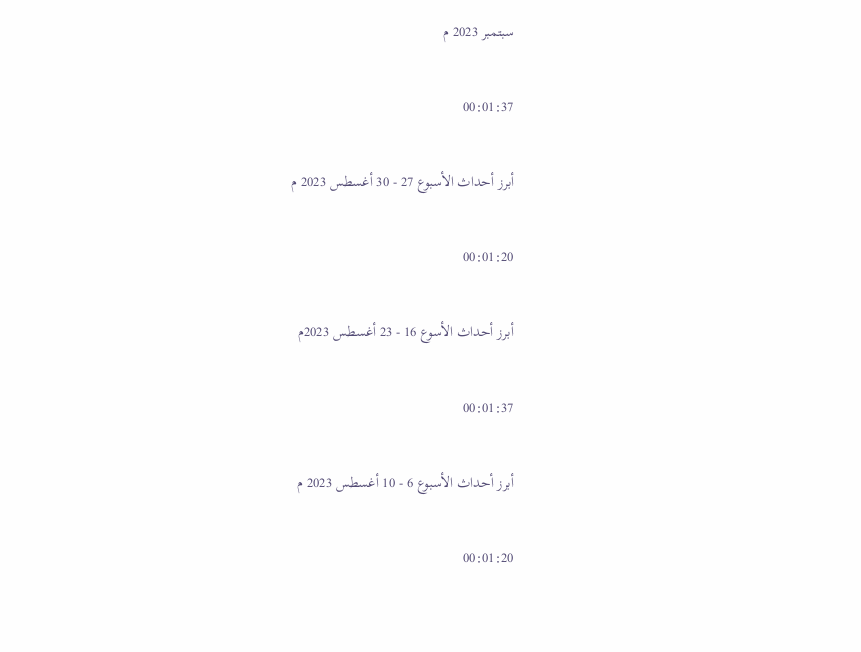سبتمبر 2023 م

00:01:37

أبرز أحداث الأسبوع 27 - 30 أغسطس 2023 م

00:01:20

أبرز أحداث الأسوع 16 - 23 أغسطس 2023م

00:01:37

أبرز أحداث الأسبوع 6 - 10 أغسطس 2023 م

00:01:20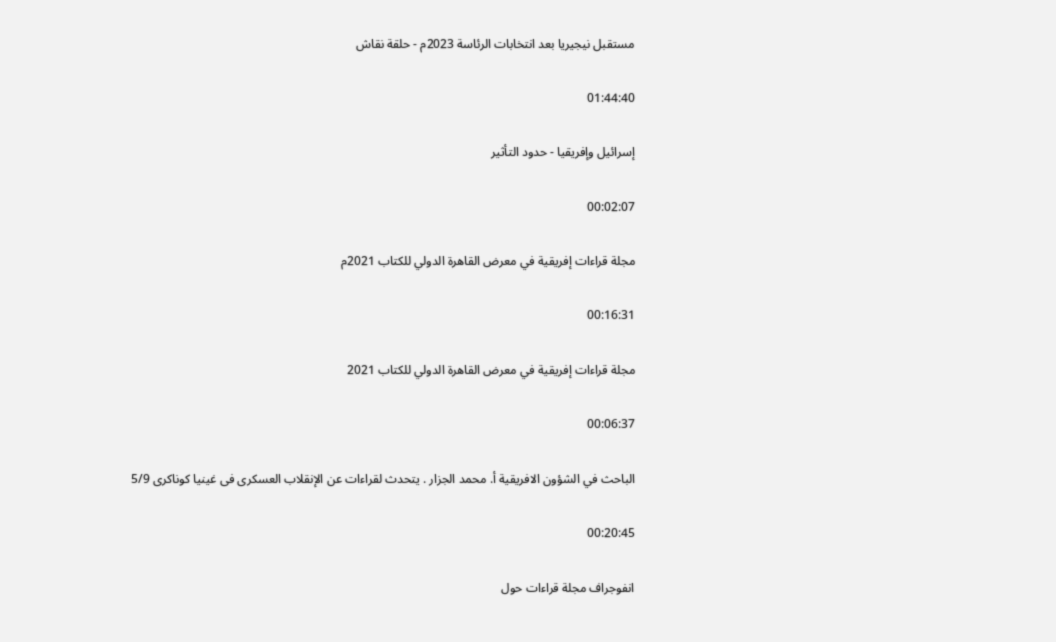مستقبل نيجيريا بعد انتخابات الرئاسة 2023م - حلقة نقاش

01:44:40

إسرائيل وإفريقيا - حدود التأثير

00:02:07

مجلة قراءات إفريقية في معرض القاهرة الدولي للكتاب 2021م

00:16:31

مجلة قراءات إفريقية في معرض القاهرة الدولي للكتاب 2021

00:06:37

الباحث في الشؤون الافريقية أ. محمد الجزار . يتحدث لقراءات عن الإنقلاب العسكرى فى غينيا كوناكرى 5/9

00:20:45

انفوجراف مجلة قراءات حول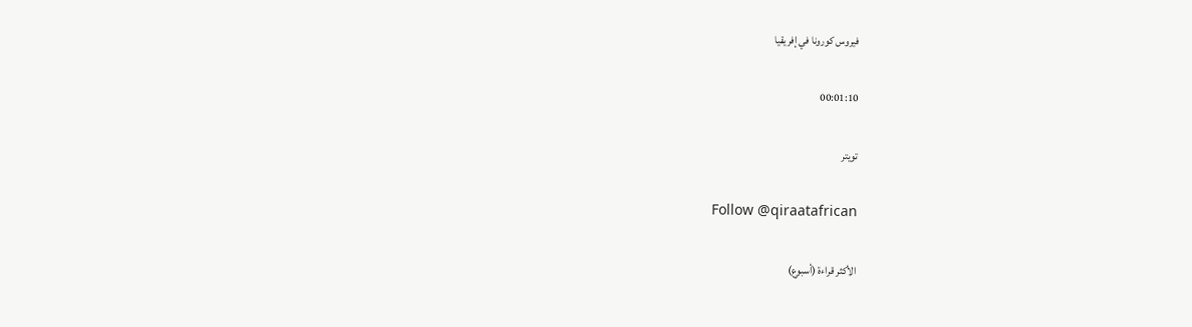فيروس كورونا في إفريقيا

00:01:10

تويتر

Follow @qiraatafrican

الأكثر قراءة (أسبوع)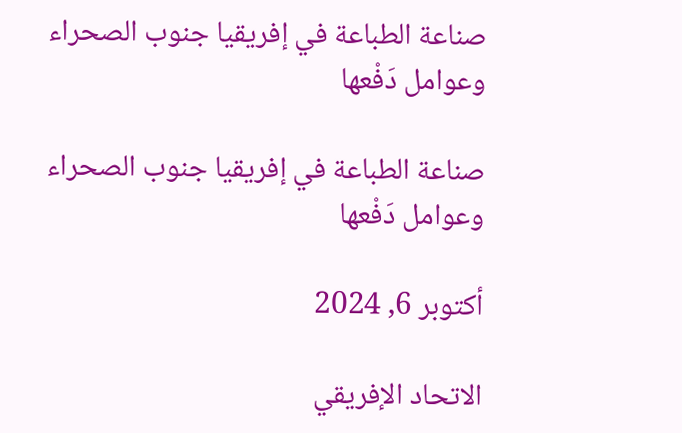صناعة الطباعة في إفريقيا جنوب الصحراء وعوامل دَفْعها

صناعة الطباعة في إفريقيا جنوب الصحراء وعوامل دَفْعها

أكتوبر 6, 2024

الاتحاد الإفريقي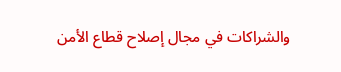والشراكات في مجال إصلاح قطاع الأمن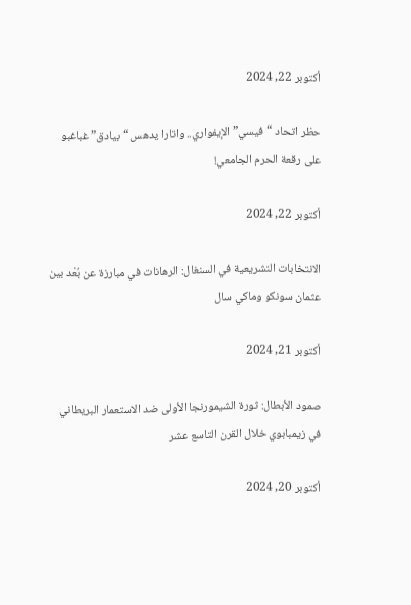أكتوبر 22, 2024

حظر اتحاد “فيسي” الإيفواري.. واتارا يدهس “بيادق” غباغبو على رقعة الحرم الجامعي!

أكتوبر 22, 2024

الانتخابات التشريعية في السنغال: الرهانات في مبارزة عن بُعْد بين عثمان سونكو وماكي سال

أكتوبر 21, 2024

صمود الأبطال: ثورة الشيمورنجا الأولى ضد الاستعمار البريطاني في زيمبابوي خلال القرن التاسع عشر

أكتوبر 20, 2024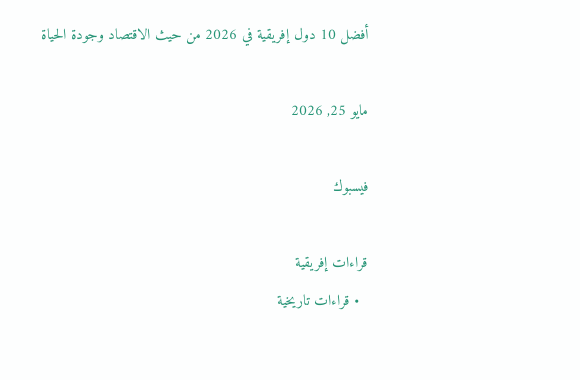أفضل 10 دول إفريقية في 2026 من حيث الاقتصاد وجودة الحياة

مايو 25, 2026

فيسبوك

قراءات إفريقية
  • قراءات تاريخية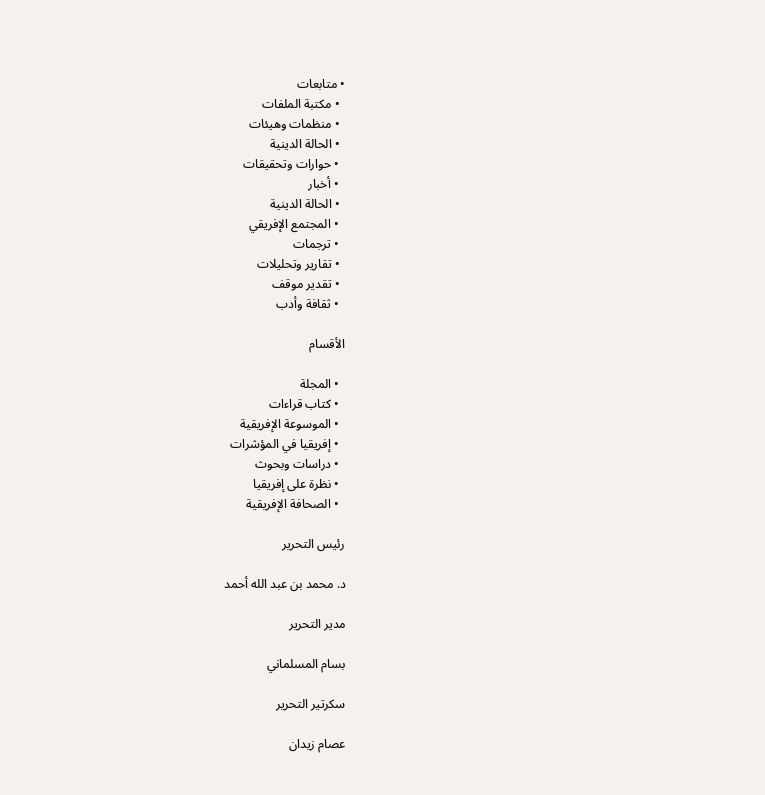• متابعات
  • مكتبة الملفات
  • منظمات وهيئات
  • الحالة الدينية
  • حوارات وتحقيقات
  • أخبار
  • الحالة الدينية
  • المجتمع الإفريقي
  • ترجمات
  • تقارير وتحليلات
  • تقدير موقف
  • ثقافة وأدب

الأقسام

  • المجلة
  • كتاب قراءات
  • الموسوعة الإفريقية
  • إفريقيا في المؤشرات
  • دراسات وبحوث
  • نظرة على إفريقيا
  • الصحافة الإفريقية

رئيس التحرير

د. محمد بن عبد الله أحمد

مدير التحرير

بسام المسلماني

سكرتير التحرير

عصام زيدان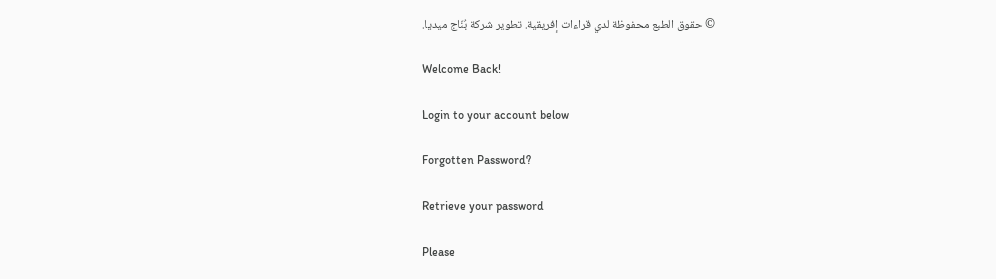© حقوق الطبع محفوظة لدي قراءات إفريقية. تطوير شركة بُنّاج ميديا.

Welcome Back!

Login to your account below

Forgotten Password?

Retrieve your password

Please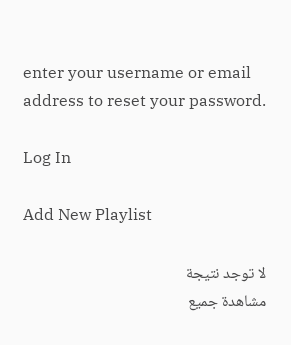enter your username or email address to reset your password.

Log In

Add New Playlist

لا توجد نتيجة
مشاهدة جميع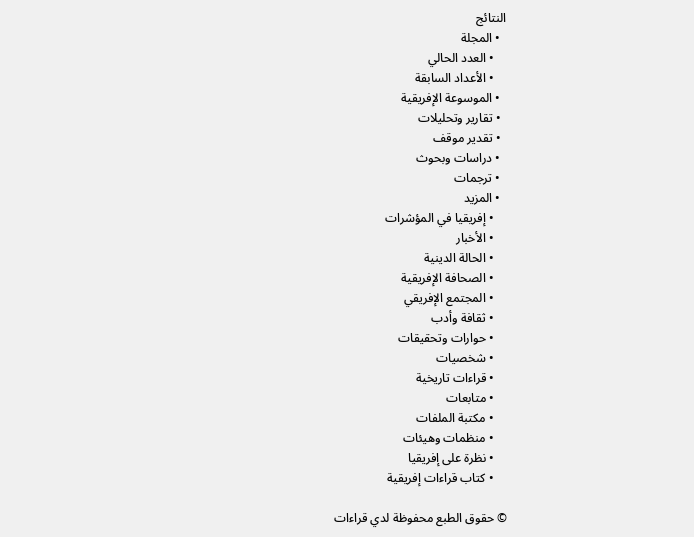النتائج
  • المجلة
    • العدد الحالي
    • الأعداد السابقة
  • الموسوعة الإفريقية
  • تقارير وتحليلات
  • تقدير موقف
  • دراسات وبحوث
  • ترجمات
  • المزيد
    • إفريقيا في المؤشرات
    • الأخبار
    • الحالة الدينية
    • الصحافة الإفريقية
    • المجتمع الإفريقي
    • ثقافة وأدب
    • حوارات وتحقيقات
    • شخصيات
    • قراءات تاريخية
    • متابعات
    • مكتبة الملفات
    • منظمات وهيئات
    • نظرة على إفريقيا
    • كتاب قراءات إفريقية

© حقوق الطبع محفوظة لدي قراءات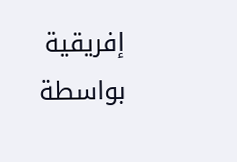إفريقية بواسطة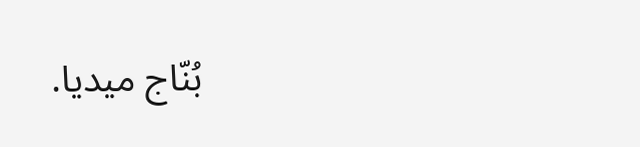بُنّاج ميديا.